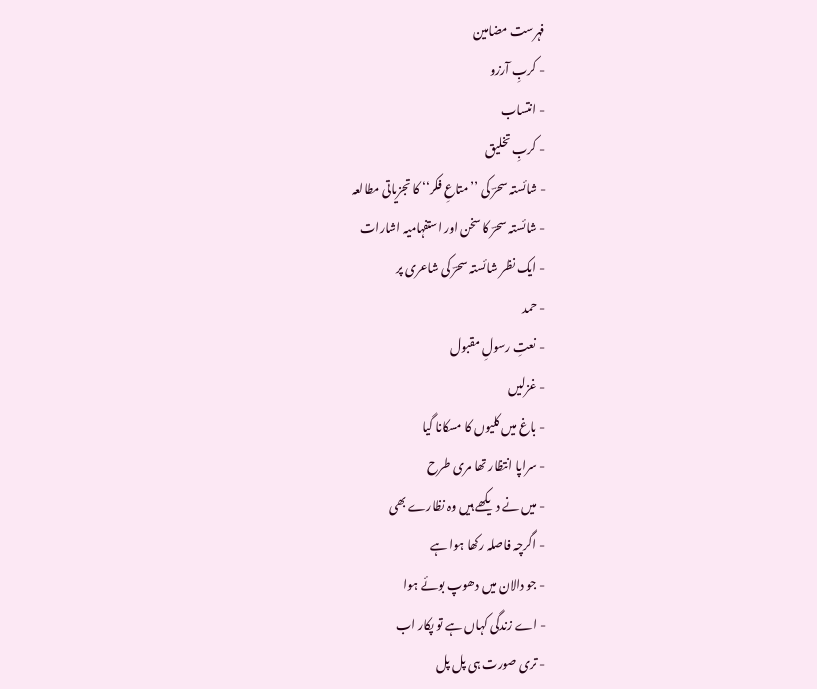فہرست مضامین
- کربِ آرزو
- انتساب
- کربِ تخلیق
- شائستہ سحرؔ کی ’’متاعِ فکر‘‘ کا تجزیاتی مطالعہ
- شائستہ سحرؔ کا سخن اور استفہامیہ اشارات
- ایک نظر شائستہ سحرؔ کی شاعری پر
- حمد
- نعتِ رسولِ مقبول
- غزلیں
- باغ میں کلیوں کا مسکانا گیا
- سراپا انتظار تھا مری طرح
- میں نے دیکھے ہیں وہ نظارے بھی
- اگرچہ فاصلہ رکھا ہوا ہے
- جو دالان میں دھوپ بوئے ہوا
- اے زندگی کہاں ہے تو پکار اب
- تری صورت ہی پل پل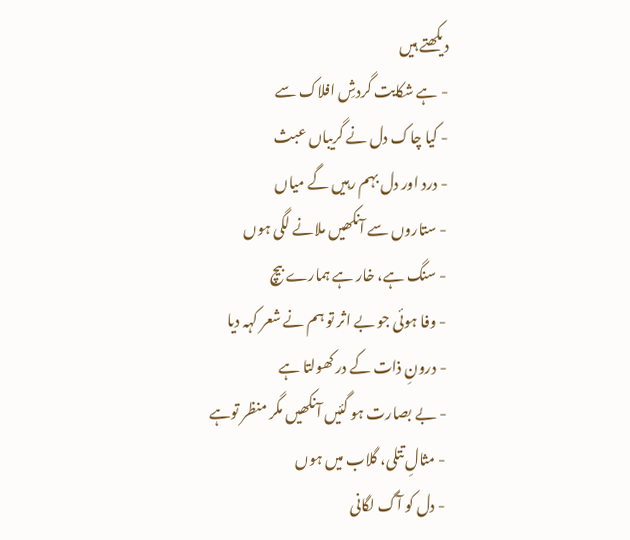دیکھتے ہیں
- ہے شکایت گردشِ افلاک سے
- کیا چاک دل نے گریباں عبث
- درد اور دل بہم رہیں گے میاں
- ستاروں سے آنکھیں ملانے لگی ہوں
- سنگ ہے، خار ہے ہمارے بیچ
- وفا ہوئی جو بے اثر تو ہم نے شعر کہہ دیا
- درونِ ذات کے در کھولتا ہے
- بے بصارت ہو گئیں آنکھیں مگر منظر توہے
- مثالِ تتلی، گلاب میں ہوں
- دل کو آگ لگانی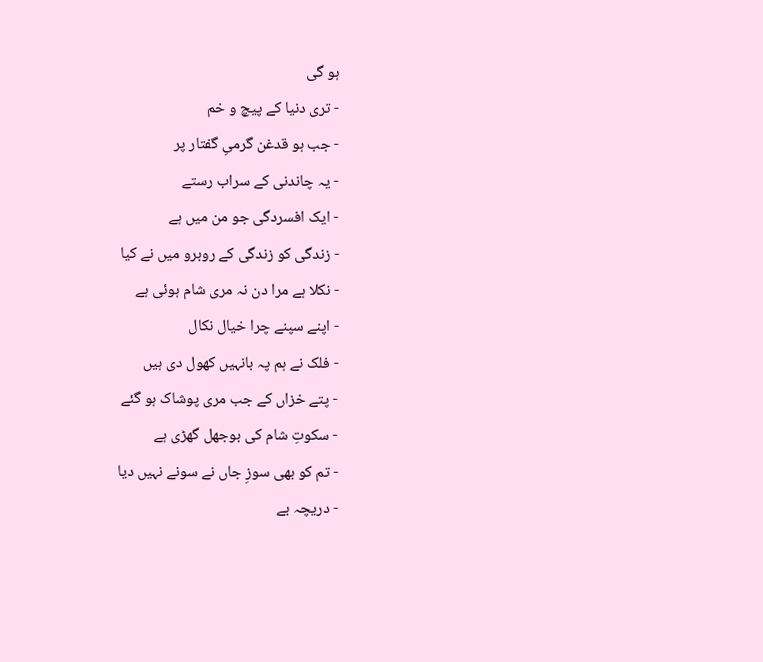ہو گی
- تری دنیا کے پیچ و خم
- جب ہو قدغن گرمیِ گفتار پر
- یہ چاندنی کے سراب رستے
- ایک افسردگی جو من میں ہے
- زندگی کو زندگی کے روبرو میں نے کیا
- نکلا ہے مرا دن نہ مری شام ہوئی ہے
- اپنے سپنے چرا خیال نکال
- فلک نے ہم پہ بانہیں کھول دی ہیں
- پتے خزاں کے جب مری پوشاک ہو گئے
- سکوتِ شام کی بوجھل گھڑی ہے
- تم کو بھی سوزِ جاں نے سونے نہیں دیا
- دریچہ بے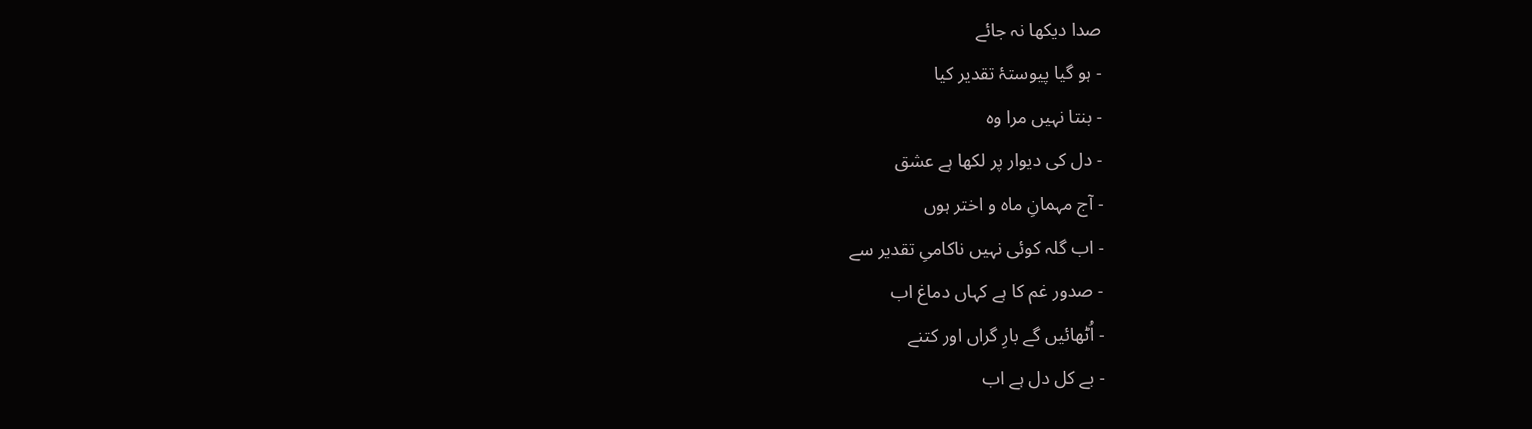صدا دیکھا نہ جائے
- ہو گیا پیوستۂ تقدیر کیا
- بنتا نہیں مرا وہ
- دل کی دیوار پر لکھا ہے عشق
- آج مہمانِ ماہ و اختر ہوں
- اب گلہ کوئی نہیں ناکامیِ تقدیر سے
- صدور غم کا ہے کہاں دماغ اب
- اُٹھائیں گے بارِ گراں اور کتنے
- بے کل دل ہے اب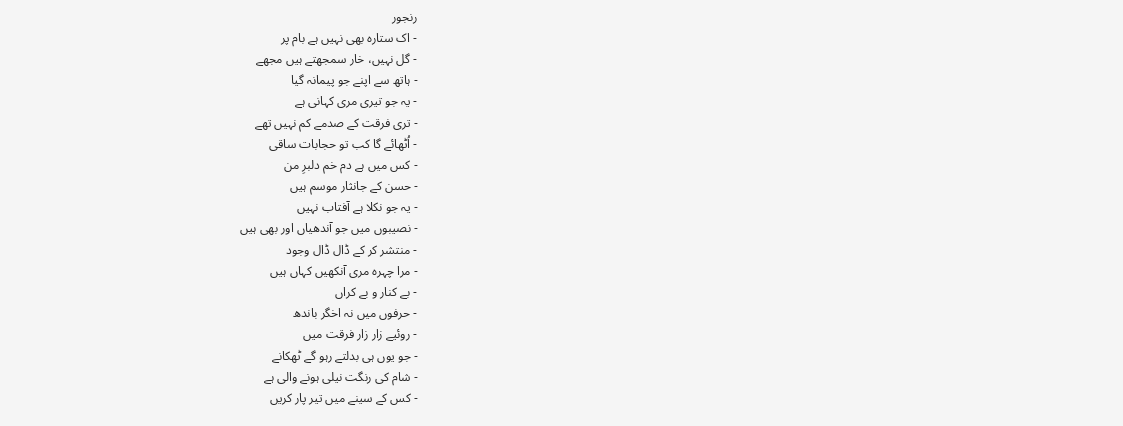رنجور
- اک ستارہ بھی نہیں ہے بام پر
- گل نہیں، خار سمجھتے ہیں مجھے
- ہاتھ سے اپنے جو پیمانہ گیا
- یہ جو تیری مری کہانی ہے
- تری فرقت کے صدمے کم نہیں تھے
- اُٹھائے گا کب تو حجابات ساقی
- کس میں ہے دم خم دلبرِ من
- حسن کے جانثار موسم ہیں
- یہ جو نکلا ہے آفتاب نہیں
- نصیبوں میں جو آندھیاں اور بھی ہیں
- منتشر کر کے ڈال ڈال وجود
- مرا چہرہ مری آنکھیں کہاں ہیں
- بے کنار و بے کراں
- حرفوں میں نہ اخگر باندھ
- روئیے زار زار فرقت میں
- جو یوں ہی بدلتے رہو گے ٹھکانے
- شام کی رنگت نیلی ہونے والی ہے
- کس کے سینے میں تیر پار کریں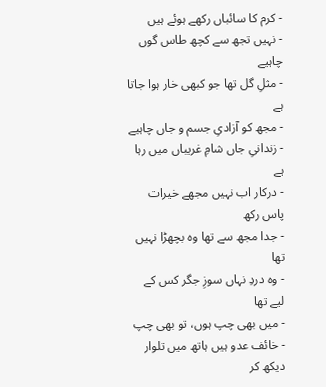- کرم کا سائباں رکھے ہوئے ہیں
- نہیں تجھ سے کچھ طاس گوں چاہیے
- مثلِ گل تھا جو کبھی خار ہوا جاتا ہے
- مجھ کو آزادیِ جسم و جاں چاہیے
- زندانیِ جاں شامِ غریباں میں رہا ہے
- درکار اب نہیں مجھے خیرات پاس رکھ
- جدا مجھ سے تھا وہ بچھڑا نہیں تھا
- وہ دردِ نہاں سوزِ جگر کس کے لیے تھا
- میں بھی چپ ہوں، تو بھی چپ
- خائف عدو ہیں ہاتھ میں تلوار دیکھ کر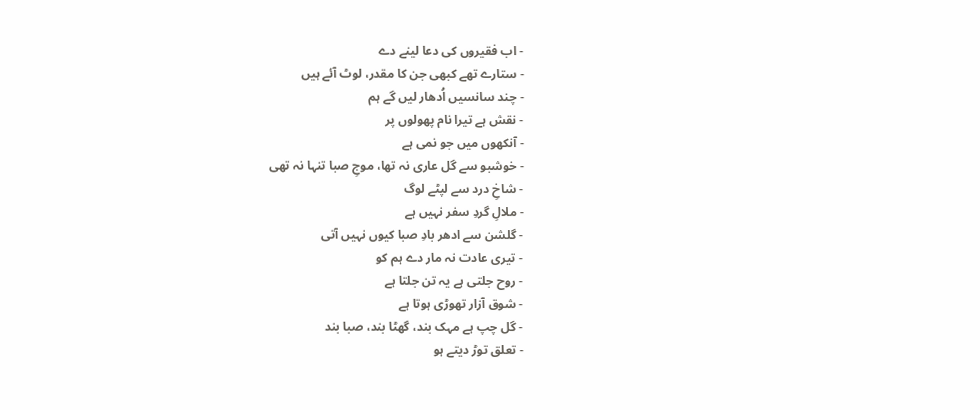- اب فقیروں کی دعا لینے دے
- ستارے تھے کبھی جن کا مقدر، لوٹ آئے ہیں
- چند سانسیں اُدھار لیں گے ہم
- نقش ہے تیرا نام پھولوں پر
- آنکھوں میں جو نمی ہے
- خوشبو سے گل عاری نہ تھا، موجِ صبا تنہا نہ تھی
- شاخِ درد سے لپٹے لوگ
- ملالِ گردِ سفر نہیں ہے
- گلشن سے ادھر بادِ صبا کیوں نہیں آتی
- تیری عادت نہ مار دے ہم کو
- روح جلتی ہے یہ تن جلتا ہے
- شوق آزار تھوڑی ہوتا ہے
- گل چپ ہے مہک بند، گھٹا بند، صبا بند
- تعلق توڑ دیتے ہو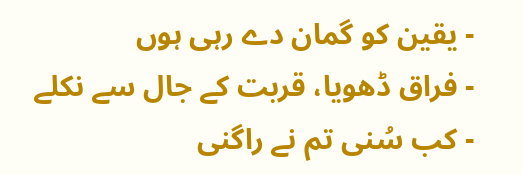- یقین کو گمان دے رہی ہوں
- فراق ڈھویا، قربت کے جال سے نکلے
- کب سُنی تم نے راگنی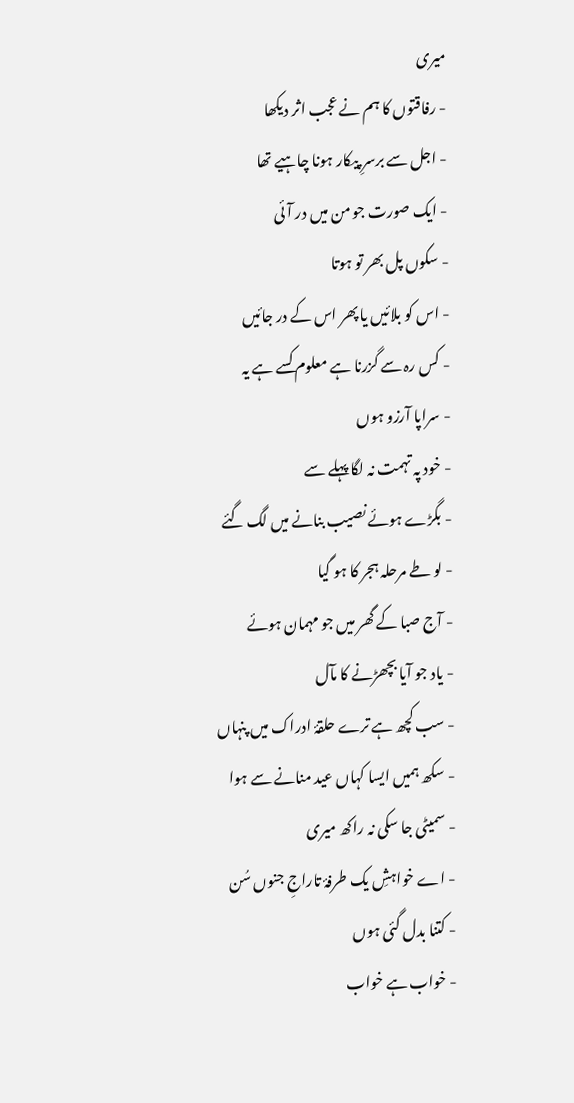میری
- رفاقتوں کا ہم نے عجب اثر دیکھا
- اجل سے برسرِ پیکار ہونا چاہیے تھا
- ایک صورت جو من میں در آئی
- سکوں پل بھر تو ہوتا
- اس کو بلائیں یا پھر اس کے در جائیں
- کس رہ سے گزرنا ہے معلوم کسے ہے یہ
- سراپا آرزو ہوں
- خود پہ تہمت نہ لگا پہلے سے
- بگڑے ہوئے نصیب بنانے میں لگ گئے
- لو طے مرحلہ ہجر کا ہو گیا
- آج صبا کے گھر میں جو مہمان ہوئے
- یاد جو آیا بچھڑنے کا مآل
- سب کچھ ہے ترے حلقۂ ادراک میں پنہاں
- سکھ ہمیں ایسا کہاں عید منانے سے ہوا
- سمیٹی جا سکی نہ راکھ میری
- اے خواہشِ یک طرفۂ تاراجِ جنوں سُن
- کتنا بدل گئی ہوں
- خواب ہے خواب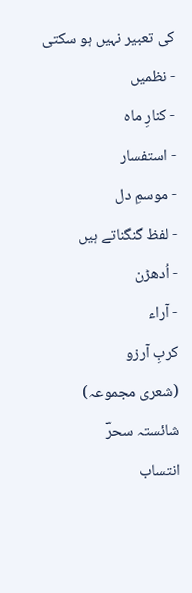کی تعبیر نہیں ہو سکتی
- نظمیں
- کنارِ ماہ
- استفسار
- موسمِ دل
- لفظ گنگناتے ہیں
- اُدھڑن
- آراء
کربِ آرزو
(شعری مجموعہ)
شائستہ سحرؔ
انتساب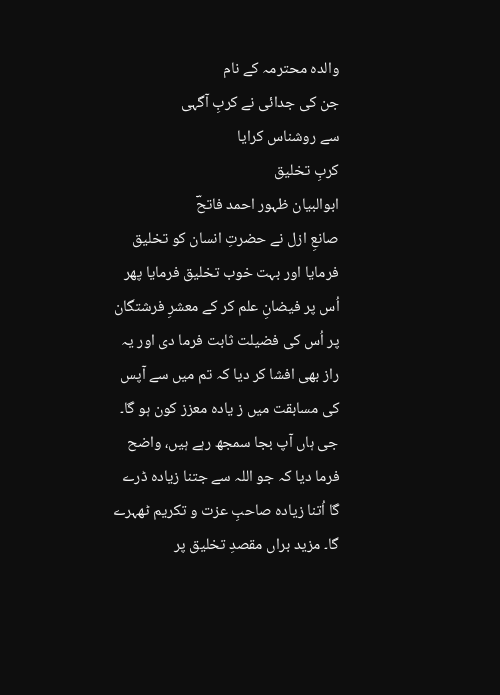والدہ محترمہ کے نام
جن کی جدائی نے کربِ آگہی
سے روشناس کرایا
کربِ تخلیق
ابوالبیان ظہور احمد فاتحؔ
صانعِ ازل نے حضرتِ انسان کو تخلیق فرمایا اور بہت خوب تخلیق فرمایا پھر اُس پر فیضانِ علم کر کے معشرِ فرشتگان پر اُس کی فضیلت ثابت فرما دی اور یہ راز بھی افشا کر دیا کہ تم میں سے آپس کی مسابقت میں ز یادہ معزز کون ہو گا۔ جی ہاں آپ بجا سمجھ رہے ہیں، واضح فرما دیا کہ جو اللہ سے جتنا زیادہ ڈرے گا اُتنا زیادہ صاحبِ عزت و تکریم ٹھہرے گا۔ مزید براں مقصدِ تخلیق پر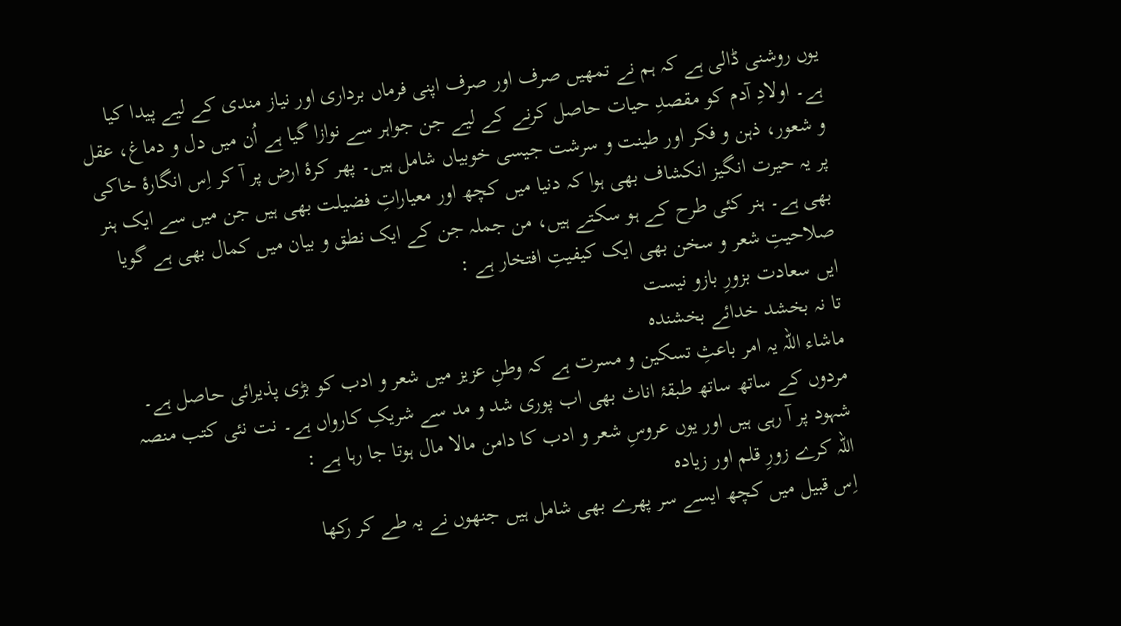یوں روشنی ڈالی ہے کہ ہم نے تمھیں صرف اور صرف اپنی فرماں برداری اور نیاز مندی کے لیے پیدا کیا ہے۔ اولادِ آدم کو مقصدِ حیات حاصل کرنے کے لیے جن جواہر سے نوازا گیا ہے اُن میں دل و دماغ، عقل و شعور، ذہن و فکر اور طینت و سرشت جیسی خوبیاں شامل ہیں۔ پھر کرۂ ارض پر آ کر اِس انگارۂ خاکی پر یہ حیرت انگیز انکشاف بھی ہوا کہ دنیا میں کچھ اور معیاراتِ فضیلت بھی ہیں جن میں سے ایک ہنر بھی ہے۔ ہنر کئی طرح کے ہو سکتے ہیں، من جملہ جن کے ایک نطق و بیان میں کمال بھی ہے گویا صلاحیتِ شعر و سخن بھی ایک کیفیتِ افتخار ہے :
ایں سعادت بزورِ بازو نیست
تا نہ بخشد خدائے بخشندہ
ماشاء اللہ یہ امر باعثِ تسکین و مسرت ہے کہ وطنِ عزیز میں شعر و ادب کو بڑی پذیرائی حاصل ہے۔ مردوں کے ساتھ ساتھ طبقۂ اناث بھی اب پوری شد و مد سے شریکِ کارواں ہے۔ نت نئی کتب منصہ شہود پر آ رہی ہیں اور یوں عروسِ شعر و ادب کا دامن مالا مال ہوتا جا رہا ہے :
اللہ کرے زورِ قلم اور زیادہ
اِس قبیل میں کچھ ایسے سر پھرے بھی شامل ہیں جنھوں نے یہ طے کر رکھا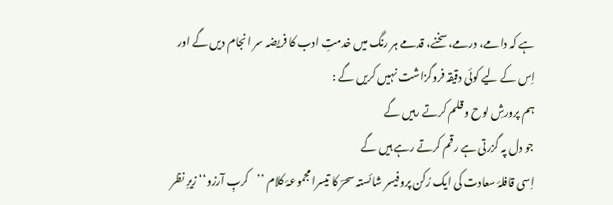ہے کہ دامے، درمے، سخنے، قدمے ہر رنگ میں خدمتِ ادب کا فریضہ سر انجام دیں گے اور اِس کے لیے کوئی دقیقہ فروگزاشت نہیں کریں گے :
ہم پرورشِ لوح و قلم کرتے رہیں گے
جو دل پہ گزرتی ہے رقم کرتے رہے ہیں گے
اِسی قافلۂ سعادت کی ایک رُکن پروفیسر شائستہ سحرؔ کا تیسرا مجموعۂ کلام ’’کربِ آرزو‘‘ زیرِ نظر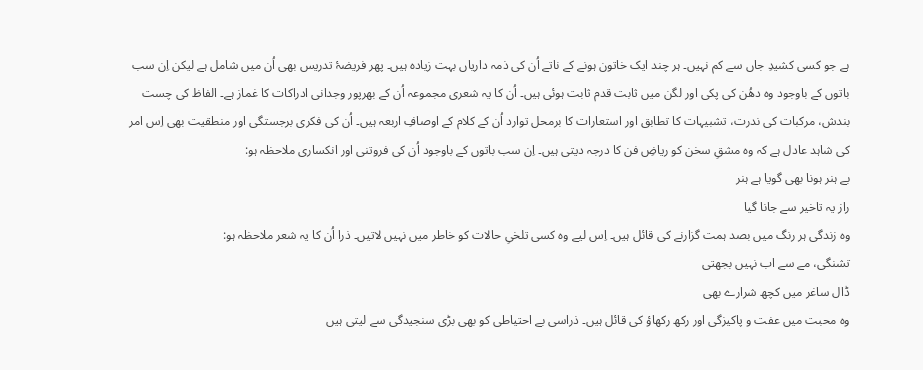ہے جو کسی کشیدِ جاں سے کم نہیں۔ ہر چند ایک خاتون ہونے کے ناتے اُن کی ذمہ داریاں بہت زیادہ ہیں۔ پھر فریضۂ تدریس بھی اُن میں شامل ہے لیکن اِن سب باتوں کے باوجود وہ دھُن کی پکی اور لگن میں ثابت قدم ثابت ہوئی ہیں۔ اُن کا یہ شعری مجموعہ اُن کے بھرپور وجدانی ادراکات کا غماز ہے۔ الفاظ کی چست بندش، مرکبات کی ندرت، تشبیہات کا تطابق اور استعارات کا برمحل توارد اُن کے کلام کے اوصافِ اربعہ ہیں۔ اُن کی فکری برجستگی اور منطقیت بھی اِس امر کی شاہد عادل ہے کہ وہ مشقِ سخن کو ریاضِ فن کا درجہ دیتی ہیں۔ اِن سب باتوں کے باوجود اُن کی فروتنی اور انکساری ملاحظہ ہو:
بے ہنر ہونا بھی گویا ہے ہنر
راز یہ تاخیر سے جانا گیا
وہ زندگی ہر رنگ میں بصد ہمت گزارنے کی قائل ہیں۔ اِس لیے وہ کسی تلخیِ حالات کو خاطر میں نہیں لاتیں۔ ذرا اُن کا یہ شعر ملاحظہ ہو:
تشنگی، مے سے اب نہیں بجھتی
ڈال ساغر میں کچھ شرارے بھی
وہ محبت میں عفت و پاکیزگی اور رکھ رکھاؤ کی قائل ہیں۔ ذراسی بے احتیاطی کو بھی بڑی سنجیدگی سے لیتی ہیں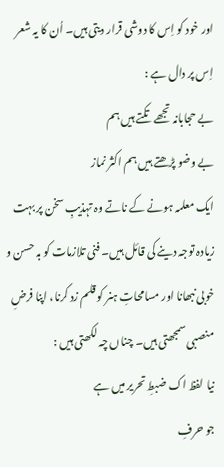اور خود کو اِس کا دوشی قرار دیتی ہیں۔ اُن کا یہ شعر اِس پر دال ہے :
بے حجابانہ تجھے تکتے ہیں ہم
بے وضو پڑھتے ہیں ہم اکثر نماز
ایک معلمہ ہونے کے ناتے وہ تہذیبِ سخن پر بہت زیادہ توجہ دینے کی قائل ہیں۔ فنی تلازمات کو بہ حسن و خوبی نبھانا اور مسامحاتِ ہنر کو قلم زد کرنا، اپنا فرضِ منصبی سمجھتی ہیں۔ چناں چہ لکھتی ہیں :
نیا لفظ اک ضبطِ تحریر میں ہے
جو حرفِ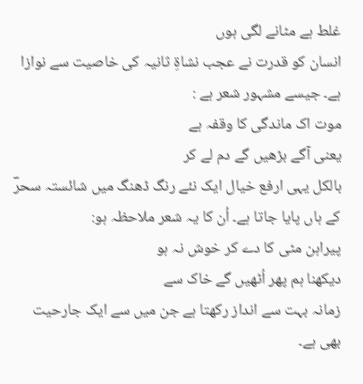غلط ہے مٹانے لگی ہوں
انسان کو قدرت نے عجب نشاۃِ ثانیہ کی خاصیت سے نوازا ہے۔ جیسے مشہور شعر ہے :
موت اک ماندگی کا وقفہ ہے
یعنی آگے بڑھیں گے دم لے کر
بالکل یہی ارفع خیال ایک نئے رنگ ڈھنگ میں شائستہ سحرؔ کے ہاں پایا جاتا ہے۔ اُن کا یہ شعر ملاحظہ ہو:
پیراہن مٹی کا دے کر خوش نہ ہو
دیکھنا ہم پھر اُٹھیں گے خاک سے
زمانہ بہت سے انداز رکھتا ہے جن میں سے ایک جارحیت بھی ہے۔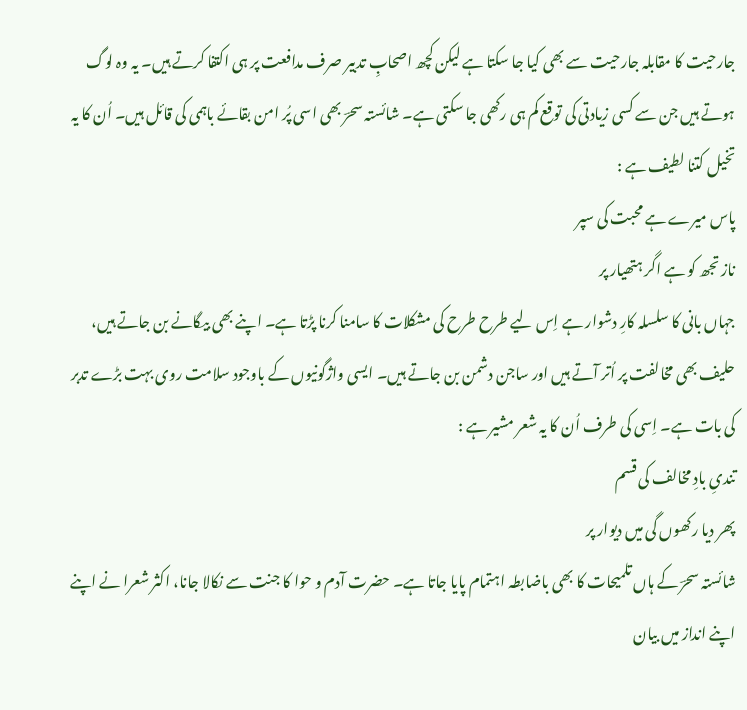جارحیت کا مقابلہ جارحیت سے بھی کیا جا سکتا ہے لیکن کچھ اصحابِ تدبیر صرف مدافعت پر ہی اکتفا کرتے ہیں۔ یہ وہ لوگ ہوتے ہیں جن سے کسی زیادتی کی توقع کم ہی رکھی جا سکتی ہے۔ شائستہ سحرؔ بھی اسی پُر امن بقائے باہمی کی قائل ہیں۔ اُن کا یہ تخیل کتنا لطیف ہے :
پاس میرے ہے محبت کی سپر
ناز تجھ کو ہے اگر ہتھیار پر
جہاں بانی کا سلسلہ کارِ دشوار ہے اِس لیے طرح طرح کی مشکلات کا سامنا کرنا پڑتا ہے۔ اپنے بھی بیگانے بن جاتے ہیں، حلیف بھی مخالفت پر اُتر آتے ہیں اور ساجن دشمن بن جاتے ہیں۔ ایسی واژگونیوں کے باوجود سلامت روی بہت بڑے تدبر کی بات ہے۔ اِسی کی طرف اُن کا یہ شعر مشیر ہے :
تندیِ بادِ مخالف کی قسم
پھر دیا رکھوں گی میں دیوار پر
شائستہ سحرؔ کے ہاں تلمیحات کا بھی باضابطہ اہتمام پایا جاتا ہے۔ حضرت آدم و حوا کا جنت سے نکالا جانا، اکثر شعرا نے اپنے اپنے انداز میں بیان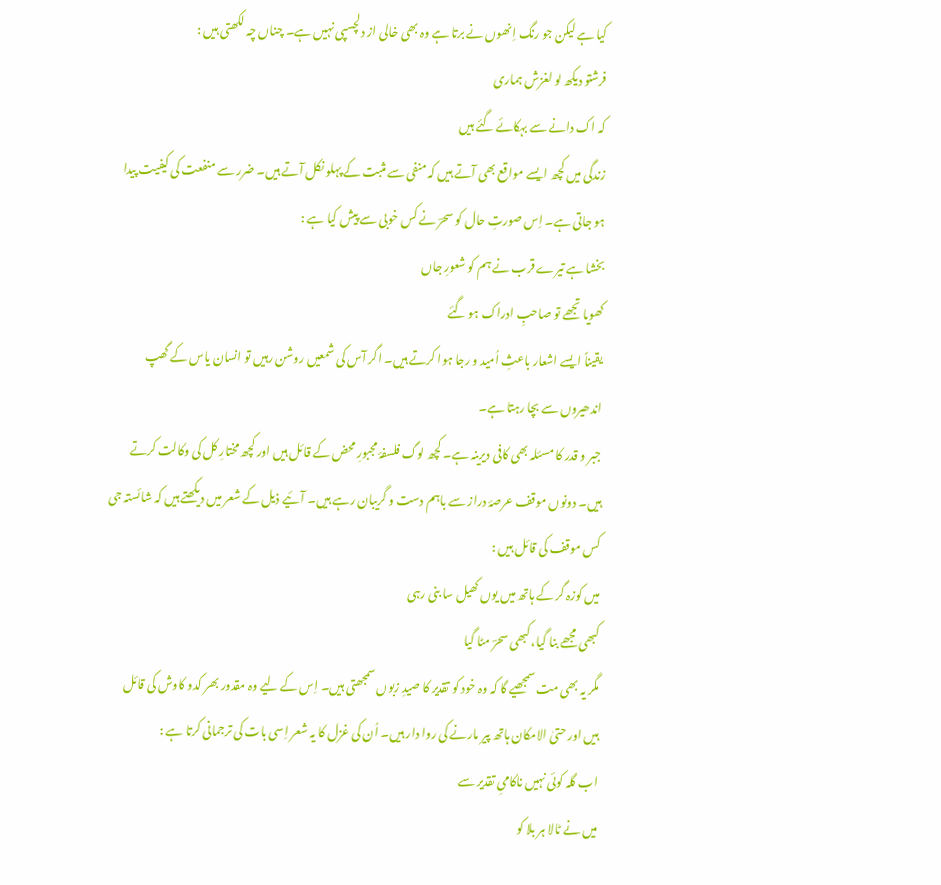کیا ہے لیکن جو رنگ اِنھوں نے برتا ہے وہ بھی خالی از دلچسپی نہیں ہے۔ چناں چہ لکھتی ہیں :
فرشتو دیکھ لو لغزش ہماری
کہ اک دانے سے بہکائے گئے ہیں
زندگی میں کچھ ایسے مواقع بھی آتے ہیں کہ منفی سے مثبت کے پہلو نکل آتے ہیں۔ ضرر سے منفعت کی کیفیت پیدا ہو جاتی ہے۔ اِس صورتِ حال کو سحرؔ نے کس خوبی سے پیش کیا ہے :
بخشا ہے تیرے قرب نے ہم کو شعورِ جاں
کھویا تجھے تو صاحبِ ادراک ہو گئے
یقیناً ایسے اشعار باعثِ اُمید و رجا ہوا کرتے ہیں۔ اگر آس کی شمعیں روشن رہیں تو انسان یاس کے گھپ اندھیروں سے بچا رہتا ہے۔
جبر و قدر کا مسئلہ بھی کافی دیرینہ ہے۔ کچھ لوگ فلسفۂ مجبورِ محض کے قائل ہیں اور کچھ مختارِ کل کی وکالت کرتے ہیں۔ دونوں موقف عرصۂ دراز سے باہم دست و گریبان رہے ہیں۔ آئیے ذیل کے شعر میں دیکھتے ہیں کہ شائستہ جی کس موقف کی قائل ہیں :
میں کوزہ گر کے ہاتھ میں یوں کھیل سا بنی رہی
کبھی مجھے بنا گیا، کبھی سحرؔ مٹا گیا
مگر یہ بھی مت سمجھیے گا کہ وہ خود کو تقدیر کا صیدِ زبوں سمجھتی ہیں۔ اِس کے لیے وہ مقدور بھر کدو کاوش کی قائل ہیں اور حتیٰ الامکان ہاتھ پیر مارنے کی روا دار ہیں۔ اُن کی غزل کا یہ شعر اِسی بات کی ترجمانی کرتا ہے :
اب گلہ کوئی نہیں ناکامیِ تقدیر سے
میں نے ٹالا ہر بلا کو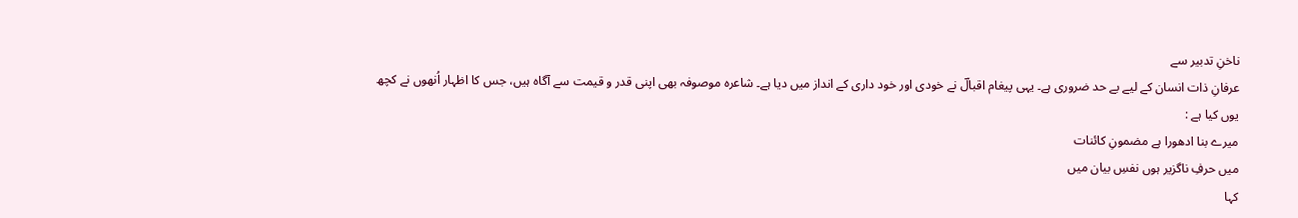ناخنِ تدبیر سے
عرفانِ ذات انسان کے لیے بے حد ضروری ہے۔ یہی پیغام اقبالؔ نے خودی اور خود داری کے انداز میں دیا ہے۔ شاعرہ موصوفہ بھی اپنی قدر و قیمت سے آگاہ ہیں، جس کا اظہار اُنھوں نے کچھ یوں کیا ہے :
میرے بنا ادھورا ہے مضمونِ کائنات
میں حرفِ ناگزیر ہوں نفسِ بیان میں
کہا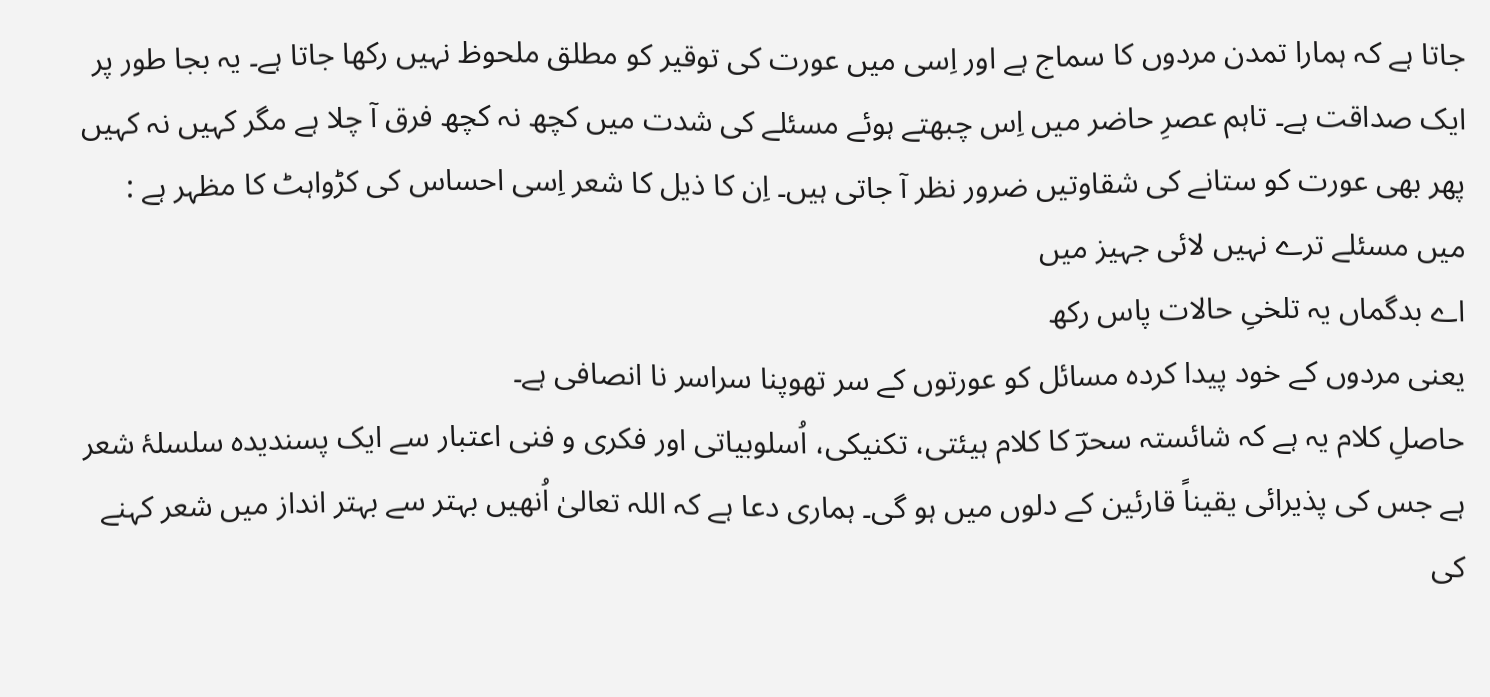جاتا ہے کہ ہمارا تمدن مردوں کا سماج ہے اور اِسی میں عورت کی توقیر کو مطلق ملحوظ نہیں رکھا جاتا ہے۔ یہ بجا طور پر ایک صداقت ہے۔ تاہم عصرِ حاضر میں اِس چبھتے ہوئے مسئلے کی شدت میں کچھ نہ کچھ فرق آ چلا ہے مگر کہیں نہ کہیں پھر بھی عورت کو ستانے کی شقاوتیں ضرور نظر آ جاتی ہیں۔ اِن کا ذیل کا شعر اِسی احساس کی کڑواہٹ کا مظہر ہے :
میں مسئلے ترے نہیں لائی جہیز میں
اے بدگماں یہ تلخیِ حالات پاس رکھ
یعنی مردوں کے خود پیدا کردہ مسائل کو عورتوں کے سر تھوپنا سراسر نا انصافی ہے۔
حاصلِ کلام یہ ہے کہ شائستہ سحرؔ کا کلام ہیئتی، تکنیکی، اُسلوبیاتی اور فکری و فنی اعتبار سے ایک پسندیدہ سلسلۂ شعر ہے جس کی پذیرائی یقیناً قارئین کے دلوں میں ہو گی۔ ہماری دعا ہے کہ اللہ تعالیٰ اُنھیں بہتر سے بہتر انداز میں شعر کہنے کی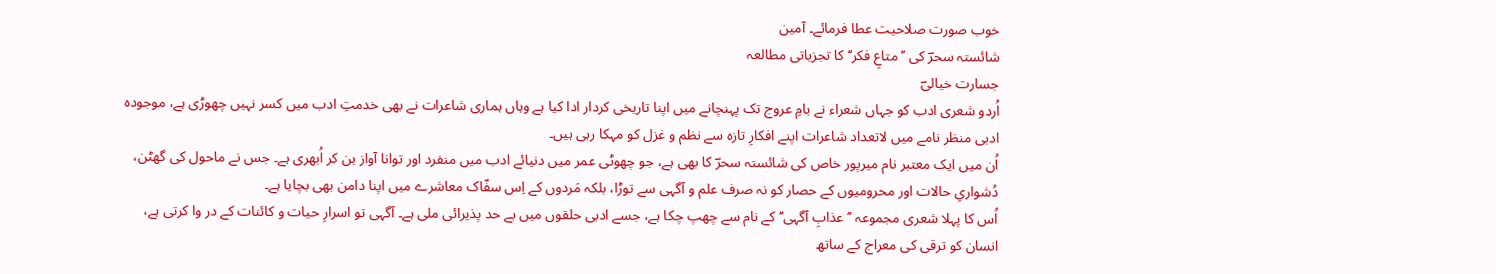خوب صورت صلاحیت عطا فرمائے۔ آمین
شائستہ سحرؔ کی ’’متاعِ فکر‘‘ کا تجزیاتی مطالعہ
جسارت خیالیؔ
اُردو شعری ادب کو جہاں شعراء نے بامِ عروج تک پہنچانے میں اپنا تاریخی کردار ادا کیا ہے وہاں ہماری شاعرات نے بھی خدمتِ ادب میں کسر نہیں چھوڑی ہے، موجودہ ادبی منظر نامے میں لاتعداد شاعرات اپنے افکارِ تازہ سے نظم و غزل کو مہکا رہی ہیں۔
اُن میں ایک معتبر نام میرپور خاص کی شائستہ سحرؔ کا بھی ہے، جو چھوٹی عمر میں دنیائے ادب میں منفرد اور توانا آواز بن کر اُبھری ہے۔ جس نے ماحول کی گھٹن، دُشواریِ حالات اور محرومیوں کے حصار کو نہ صرف علم و آگہی سے توڑا، بلکہ مَردوں کے اِس سفّاک معاشرے میں اپنا دامن بھی بچایا ہے۔
اُس کا پہلا شعری مجموعہ ’’عذابِ آگہی‘‘ کے نام سے چھپ چکا ہے، جسے ادبی حلقوں میں بے حد پذیرائی ملی ہے۔ آگہی تو اسرارِ حیات و کائنات کے در وا کرتی ہے، انسان کو ترقی کی معراج کے ساتھ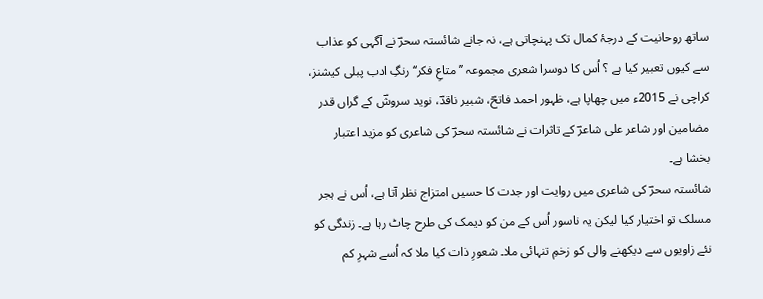ساتھ روحانیت کے درجۂ کمال تک پہنچاتی ہے، نہ جانے شائستہ سحرؔ نے آگہی کو عذاب سے کیوں تعبیر کیا ہے ؟ اُس کا دوسرا شعری مجموعہ ’’متاعِ فکر‘‘ رنگِ ادب پبلی کیشنز، کراچی نے 2015ء میں چھاپا ہے، ظہور احمد فاتحؔ، شبیر ناقدؔ، نوید سروشؔ کے گراں قدر مضامین اور شاعر علی شاعرؔ کے تاثرات نے شائستہ سحرؔ کی شاعری کو مزید اعتبار بخشا ہے۔
شائستہ سحرؔ کی شاعری میں روایت اور جدت کا حسیں امتزاج نظر آتا ہے، اُس نے ہجر مسلک تو اختیار کیا لیکن یہ ناسور اُس کے من کو دیمک کی طرح چاٹ رہا ہے۔ زندگی کو نئے زاویوں سے دیکھنے والی کو زخمِ تنہائی ملا۔ شعورِ ذات کیا ملا کہ اُسے شہرِ کم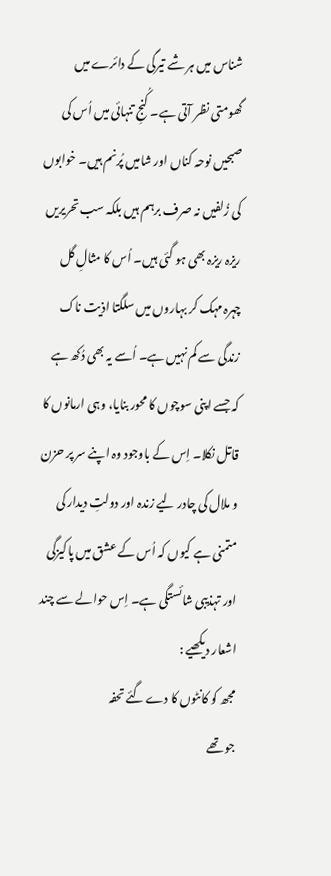شناس میں ہر شے تیرگی کے دائرے میں گھومتی نظر آتی ہے۔ کُنجِ تنہائی میں اُس کی صبحیں نوحہ کناں اور شامیں پُرنم ہیں۔ خوابوں کی زُلفیں نہ صرف برہم ہیں بلکہ سب تحریریں ریزہ ریزہ بھی ہو گئی ہیں۔ اُس کا مثالِ گل چہرہ مہک کر بہاروں میں سلگتا اذیت ناک زندگی سے کم نہیں ہے۔ اُسے یہ بھی دُکھ ہے کہ جسے اپنی سوچوں کا محور بنایا، وہی ارمانوں کا قاتل نکلا۔ اِس کے باوجود وہ اپنے سر پر حزن و ملال کی چادر لیے زندہ اور دولتِ دیدار کی متمنی ہے کیوں کہ اُس کے عشق میں پاکیزگی اور تہذیبی شائستگی ہے۔ اِس حوالے سے چند اشعار دیکھیے :
مجھ کو کانٹوں کا دے گئے تحفہ
جو تھے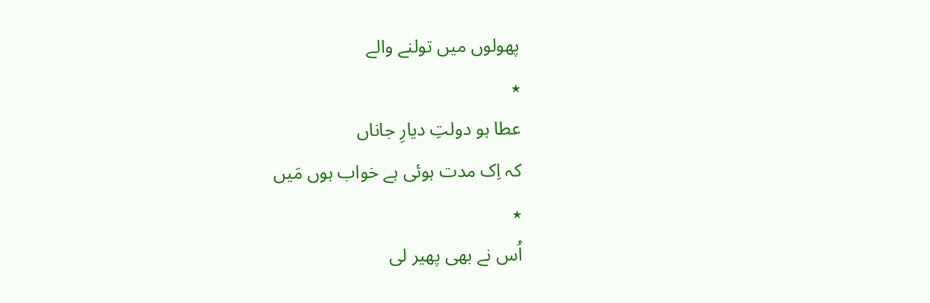پھولوں میں تولنے والے
٭
عطا ہو دولتِ دیارِ جاناں
کہ اِک مدت ہوئی ہے خواب ہوں مَیں
٭
اُس نے بھی پھیر لی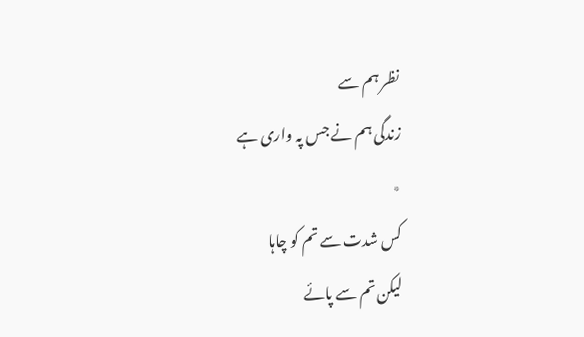نظر ہم سے
زندگی ہم نے جس پہ واری ہے
٭
کس شدت سے تم کو چاہا
لیکن تم سے پائے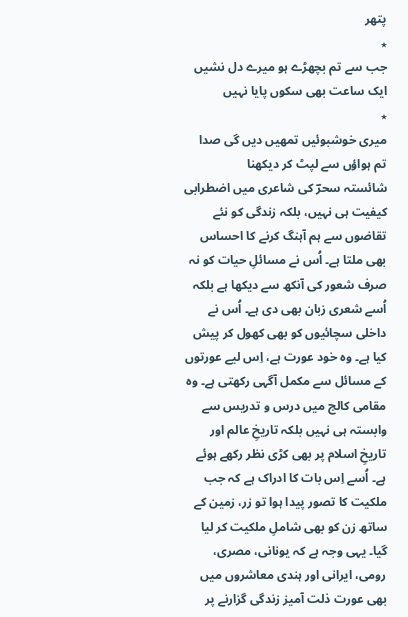پتھر
٭
جب سے تم بچھڑے ہو میرے دل نشیں
ایک ساعت بھی سکوں پایا نہیں
٭
میری خوشبوئیں تمھیں دیں گی صدا
تم ہواؤں سے لپٹ کر دیکھنا
شائستہ سحرؔ کی شاعری میں اضطرابی کیفیت ہی نہیں، بلکہ زندگی کو نئے تقاضوں سے ہم آہنگ کرنے کا احساس بھی ملتا ہے۔ اُس نے مسائلِ حیات کو نہ صرف شعور کی آنکھ سے دیکھا ہے بلکہ اُسے شعری زبان بھی دی ہے۔ اُس نے داخلی سچائیوں کو بھی کھول کر پیش کیا ہے۔ وہ خود عورت ہے، اِس لیے عورتوں کے مسائل سے مکمل آگہی رکھتی ہے۔ وہ مقامی کالج میں درس و تدریس سے وابستہ ہی نہیں بلکہ تاریخِ عالم اور تاریخِ اسلام پر بھی کڑی نظر رکھے ہوئے ہے۔ اُسے اِس بات کا ادراک ہے کہ جب ملکیت کا تصور پیدا ہوا تو زر، زمین کے ساتھ زن کو بھی شاملِ ملکیت کر لیا گیا۔ یہی وجہ ہے کہ یونانی، مصری، رومی، ایرانی اور ہندی معاشروں میں بھی عورت ذلت آمیز زندگی گزارنے پر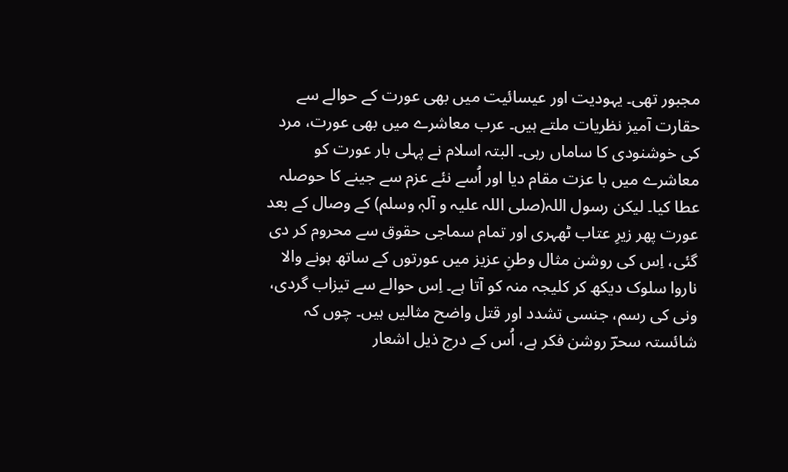مجبور تھی۔ یہودیت اور عیسائیت میں بھی عورت کے حوالے سے حقارت آمیز نظریات ملتے ہیں۔ عرب معاشرے میں بھی عورت، مرد کی خوشنودی کا ساماں رہی۔ البتہ اسلام نے پہلی بار عورت کو معاشرے میں با عزت مقام دیا اور اُسے نئے عزم سے جینے کا حوصلہ عطا کیا۔ لیکن رسول اللہ(صلی اللہ علیہ و آلہٖ وسلم) کے وصال کے بعد عورت پھر زیرِ عتاب ٹھہری اور تمام سماجی حقوق سے محروم کر دی گئی، اِس کی روشن مثال وطنِ عزیز میں عورتوں کے ساتھ ہونے والا ناروا سلوک دیکھ کر کلیجہ منہ کو آتا ہے۔ اِس حوالے سے تیزاب گردی، ونی کی رسم، جنسی تشدد اور قتل واضح مثالیں ہیں۔ چوں کہ شائستہ سحرؔ روشن فکر ہے، اُس کے درج ذیل اشعار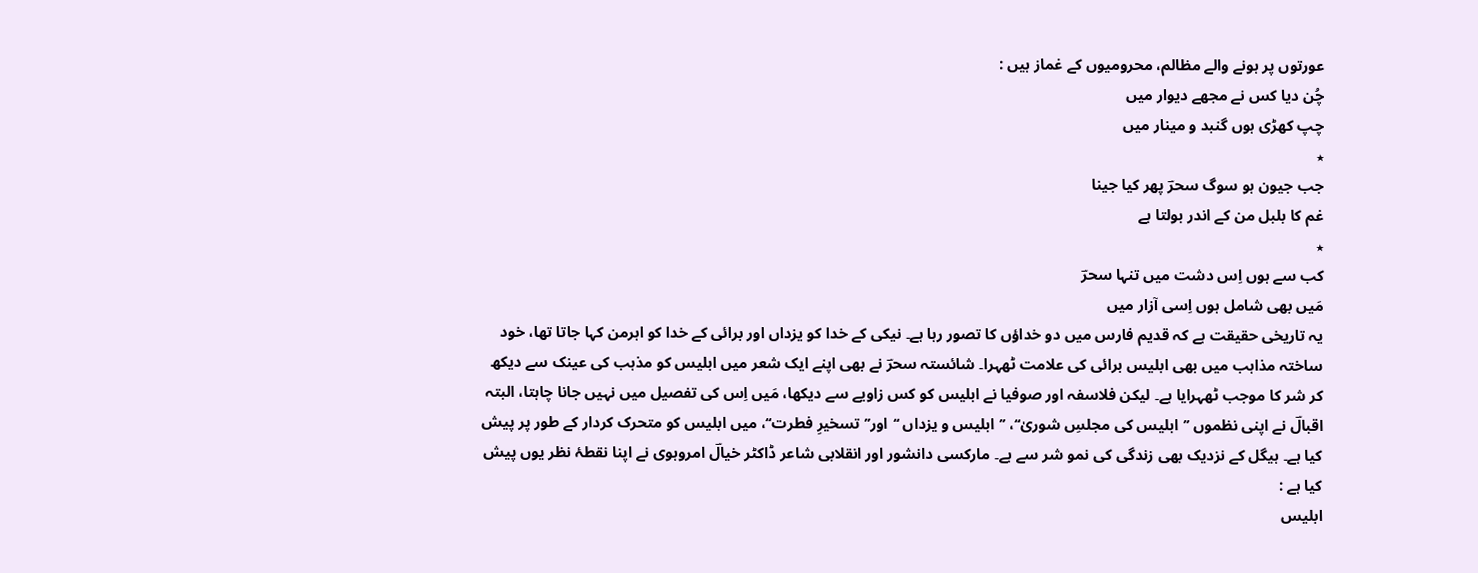عورتوں پر ہونے والے مظالم، محرومیوں کے غماز ہیں :
چُن دیا کس نے مجھے دیوار میں
چپ کھڑی ہوں گنبد و مینار میں
٭
جب جیون ہو سوگ سحرؔ پھر کیا جینا
غم کا بلبل من کے اندر بولتا ہے
٭
کب سے ہوں اِس دشت میں تنہا سحرؔ
مَیں بھی شامل ہوں اِسی آزار میں
یہ تاریخی حقیقت ہے کہ قدیم فارس میں دو خداؤں کا تصور رہا ہے۔ نیکی کے خدا کو یزداں اور برائی کے خدا کو اہرمن کہا جاتا تھا، خود ساختہ مذاہب میں بھی ابلیس برائی کی علامت ٹھہرا۔ شائستہ سحرؔ نے بھی اپنے ایک شعر میں ابلیس کو مذہب کی عینک سے دیکھ کر شر کا موجب ٹھہرایا ہے۔ لیکن فلاسفہ اور صوفیا نے ابلیس کو کس زاویے سے دیکھا، مَیں اِس کی تفصیل میں نہیں جانا چاہتا، البتہ اقبالؔ نے اپنی نظموں ’’ابلیس کی مجلسِ شوریٰ‘‘، ’’ابلیس و یزداں ‘‘اور’’تسخیرِ فطرت‘‘، میں ابلیس کو متحرک کردار کے طور پر پیش کیا ہے۔ ہیگل کے نزدیک بھی زندگی کی نمو شر سے ہے۔ مارکسی دانشور اور انقلابی شاعر ڈاکٹر خیالؔ امروہوی نے اپنا نقطۂ نظر یوں پیش کیا ہے :
ابلیس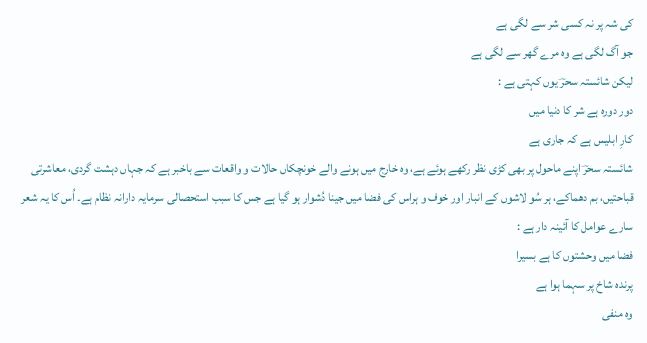کی شہ پر نہ کسی شر سے لگی ہے
جو آگ لگی ہے وہ مرے گھر سے لگی ہے
لیکن شائستہ سحرؔ یوں کہتی ہے :
دور دورہ ہے شر کا دنیا میں
کارِ ابلیس ہے کہ جاری ہے
شائستہ سحرؔ اپنے ماحول پر بھی کڑی نظر رکھے ہوئے ہے، وہ خارج میں ہونے والے خونچکاں حالات و واقعات سے باخبر ہے کہ جہاں دہشت گردی، معاشرتی قباحتیں، بم دھماکے، ہر سُو لاشوں کے انبار اور خوف و ہراس کی فضا میں جینا دُشوار ہو گیا ہے جس کا سبب استحصالی سرمایہ دارانہ نظام ہے۔ اُس کا یہ شعر سارے عوامل کا آئینہ دار ہے :
فضا میں وحشتوں کا ہے بسیرا
پرندہ شاخ پر سہما ہوا ہے
وہ منفی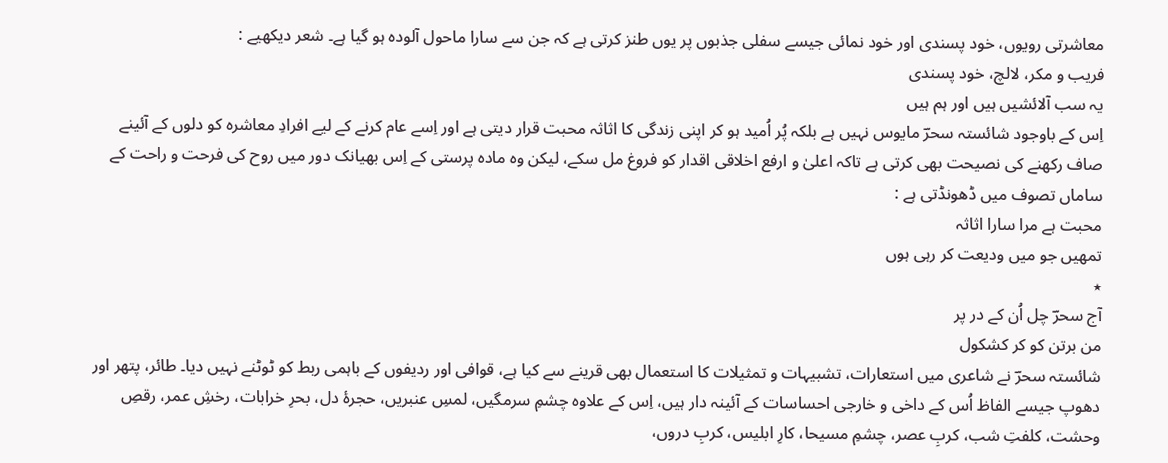معاشرتی رویوں، خود پسندی اور خود نمائی جیسے سفلی جذبوں پر یوں طنز کرتی ہے کہ جن سے سارا ماحول آلودہ ہو گیا ہے۔ شعر دیکھیے :
فریب و مکر، لالچ، خود پسندی
یہ سب آلائشیں ہیں اور ہم ہیں
اِس کے باوجود شائستہ سحرؔ مایوس نہیں ہے بلکہ پُر اُمید ہو کر اپنی زندگی کا اثاثہ محبت قرار دیتی ہے اور اِسے عام کرنے کے لیے افرادِ معاشرہ کو دلوں کے آئینے صاف رکھنے کی نصیحت بھی کرتی ہے تاکہ اعلیٰ و ارفع اخلاقی اقدار کو فروغ مل سکے، لیکن وہ مادہ پرستی کے اِس بھیانک دور میں روح کی فرحت و راحت کے ساماں تصوف میں ڈھونڈتی ہے :
محبت ہے مرا سارا اثاثہ
تمھیں جو میں ودیعت کر رہی ہوں
٭
آج سحرؔ چل اُن کے در پر
من برتن کو کر کشکول
شائستہ سحرؔ نے شاعری میں استعارات، تشبیہات و تمثیلات کا استعمال بھی قرینے سے کیا ہے، قوافی اور ردیفوں کے باہمی ربط کو ٹوٹنے نہیں دیا۔ طائر، پتھر اور دھوپ جیسے الفاظ اُس کے داخی و خارجی احساسات کے آئینہ دار ہیں، اِس کے علاوہ چشمِ سرمگیں، لمسِ عنبریں، حجرۂ دل، بحرِ خرابات، رخشِ عمر، رقصِ وحشت، کلفتِ شب، کربِ عصر، چشمِ مسیحا، کارِ ابلیس، کربِ دروں،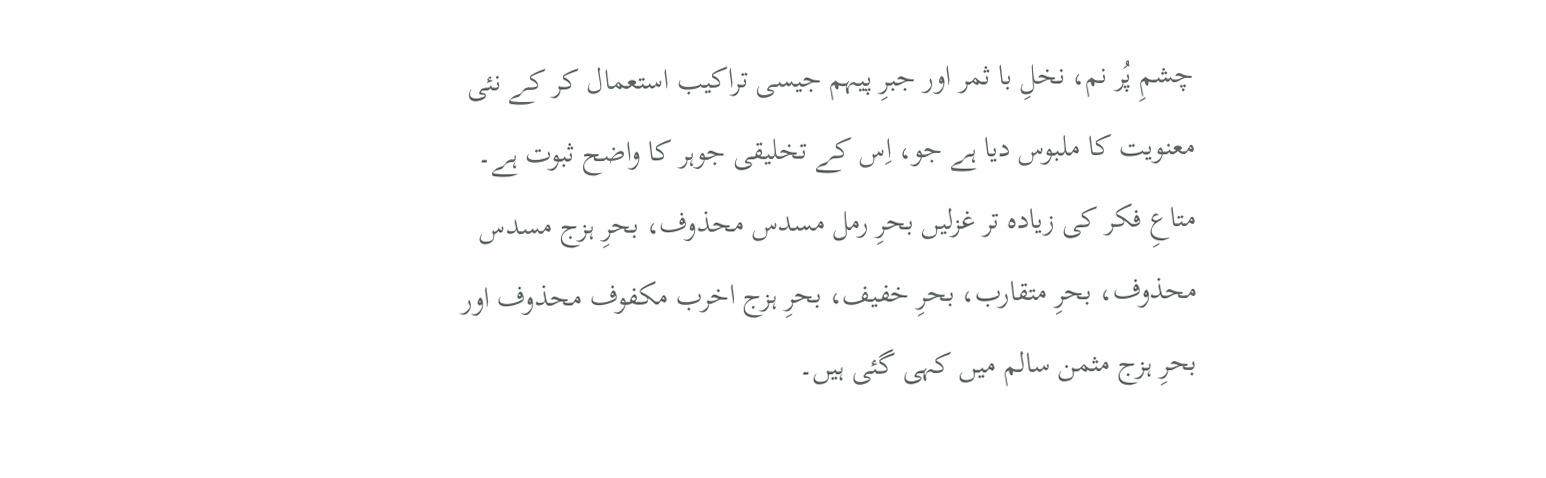چشمِ پُر نم، نخلِ با ثمر اور جبرِ پیہم جیسی تراکیب استعمال کر کے نئی معنویت کا ملبوس دیا ہے جو، اِس کے تخلیقی جوہر کا واضح ثبوت ہے۔ متاعِ فکر کی زیادہ تر غزلیں بحرِ رمل مسدس محذوف، بحرِ ہزج مسدس محذوف، بحرِ متقارب، بحرِ خفیف، بحرِ ہزج اخرب مکفوف محذوف اور بحرِ ہزج مثمن سالم میں کہی گئی ہیں۔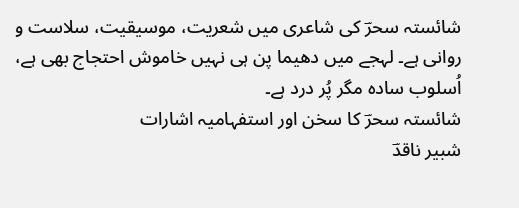شائستہ سحرؔ کی شاعری میں شعریت، موسیقیت، سلاست و روانی ہے۔ لہجے میں دھیما پن ہی نہیں خاموش احتجاج بھی ہے، اُسلوب سادہ مگر پُر درد ہے۔
شائستہ سحرؔ کا سخن اور استفہامیہ اشارات
شبیر ناقدؔ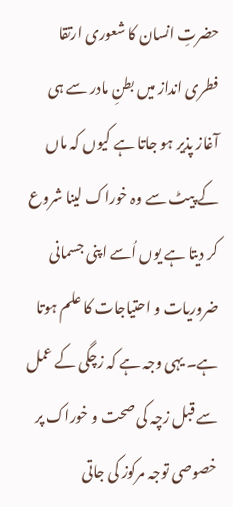حضرتِ انسان کا شعوری ارتقا فطری انداز میں بطنِ مادر سے ہی آغاز پذیر ہو جاتا ہے کیوں کہ ماں کے پیٹ سے وہ خوراک لینا شروع کر دیتا ہے یوں اُسے اپنی جسمانی ضروریات و احتیاجات کا علم ہوتا ہے۔ یہی وجہ ہے کہ زچگی کے عمل سے قبل زچہ کی صحت و خوراک پر خصوصی توجہ مرکوز کی جاتی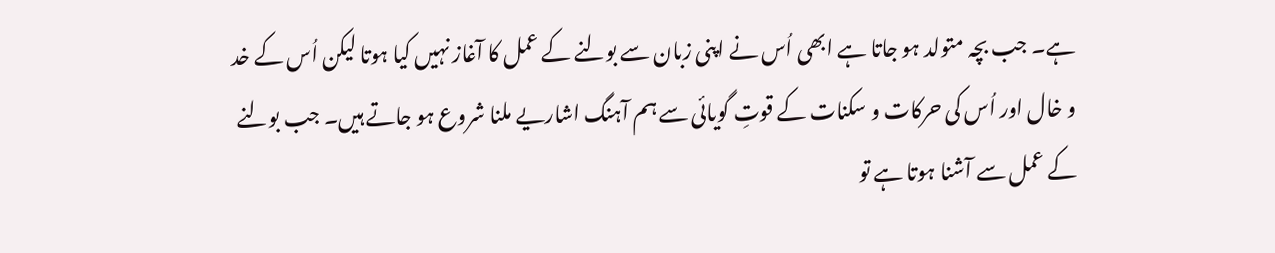ہے۔ جب بچہ متولد ہو جاتا ہے ابھی اُس نے اپنی زبان سے بولنے کے عمل کا آغاز نہیں کیا ہوتا لیکن اُس کے خد و خال اور اُس کی حرکات و سکنات کے قوتِ گویائی سے ہم آہنگ اشاریے ملنا شروع ہو جاتے ہیں۔ جب بولنے کے عمل سے آشنا ہوتا ہے تو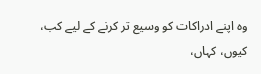وہ اپنے ادراکات کو وسیع تر کرنے کے لیے کب، کیوں، کہاں،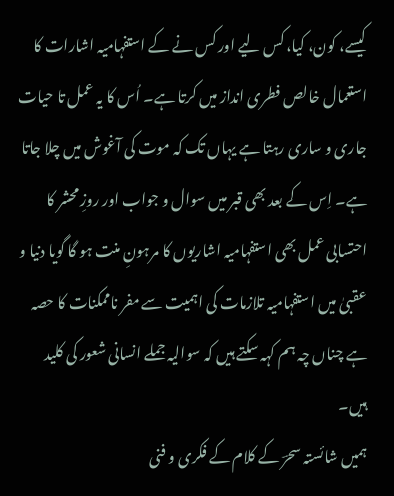کیسے، کون، کیا، کس لیے اور کس نے کے استفہامیہ اشارات کا استعمال خالص فطری انداز میں کرتا ہے۔ اُس کا یہ عمل تا حیات جاری و ساری رہتا ہے یہاں تک کہ موت کی آغوش میں چلا جاتا ہے۔ اِس کے بعد بھی قبر میں سوال و جواب اور روزِ محشر کا احتسابی عمل بھی استفہامیہ اشاریوں کا مرہونِ منت ہو گا گویا دنیا و عقبیٰ میں استفہامیہ تلازمات کی اہمیت سے مفر ناممکنات کا حصہ ہے چناں چہ ہم کہہ سکتے ہیں کہ سوالیہ جملے انسانی شعور کی کلید ہیں۔
ہمیں شائستہ سحرؔ کے کلام کے فکری و فنی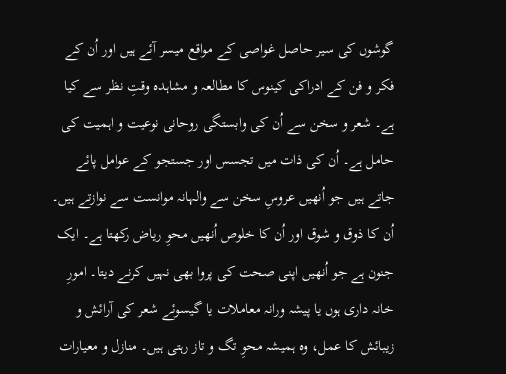گوشوں کی سیر حاصل غواصی کے مواقع میسر آئے ہیں اور اُن کے فکر و فن کے ادراکی کینوس کا مطالعہ و مشاہدہ وقتِ نظر سے کیا ہے۔ شعر و سخن سے اُن کی وابستگی روحانی نوعیت و اہمیت کی حامل ہے۔ اُن کی ذات میں تجسس اور جستجو کے عوامل پائے جاتے ہیں جو اُنھیں عروسِ سخن سے والہانہ موانست سے نوازتے ہیں۔ اُن کا ذوق و شوق اور اُن کا خلوص اُنھیں محوِ ریاض رکھتا ہے۔ ایک جنون ہے جو اُنھیں اپنی صحت کی پروا بھی نہیں کرنے دیتا۔ امورِ خانہ داری ہوں یا پیشہ ورانہ معاملات یا گیسوئے شعر کی آرائش و زیبائش کا عمل، وہ ہمیشہ محوِ تگ و تاز رہتی ہیں۔ منازل و معیارات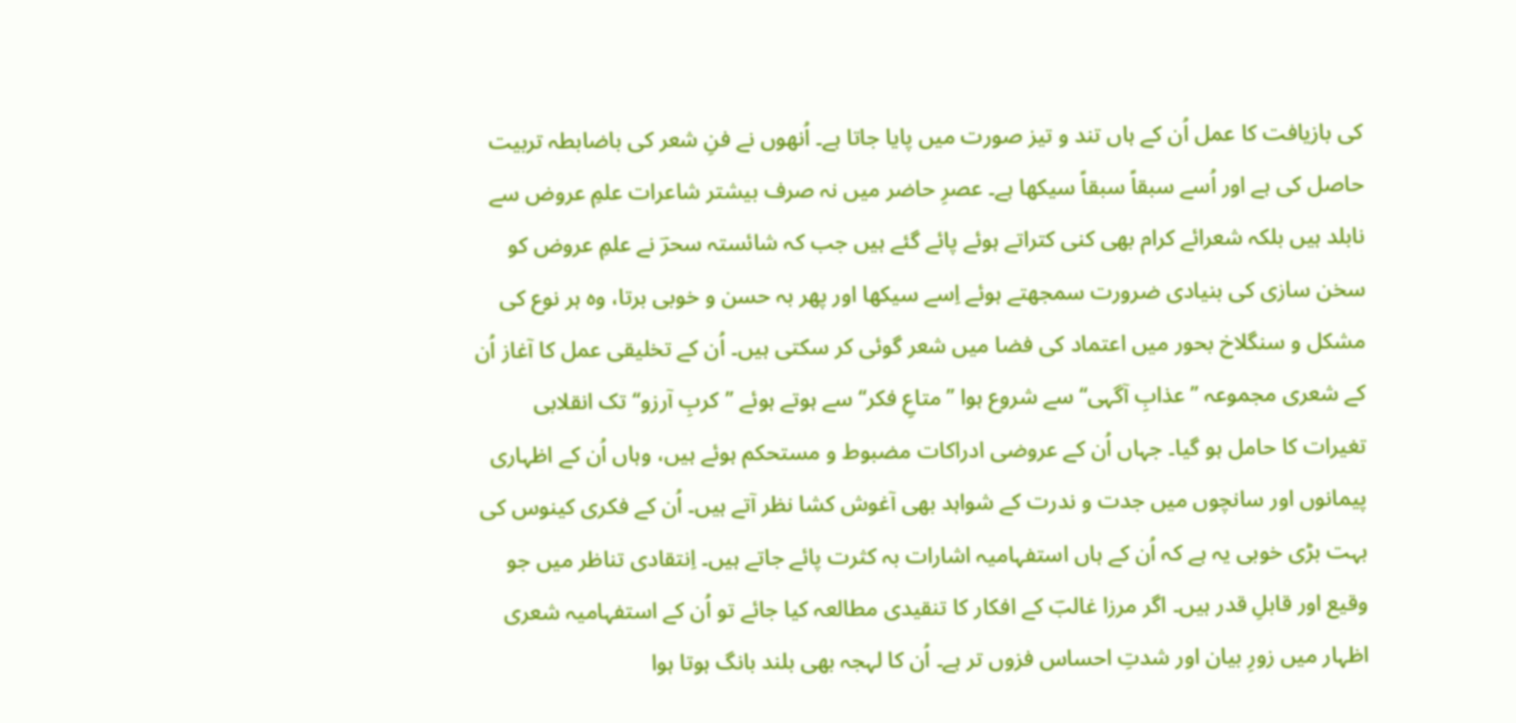کی بازیافت کا عمل اُن کے ہاں تند و تیز صورت میں پایا جاتا ہے۔ اُنھوں نے فنِ شعر کی باضابطہ تربیت حاصل کی ہے اور اُسے سبقاً سبقاً سیکھا ہے۔ عصرِ حاضر میں نہ صرف بیشتر شاعرات علمِ عروض سے نابلد ہیں بلکہ شعرائے کرام بھی کنی کتراتے ہوئے پائے گئے ہیں جب کہ شائستہ سحرؔ نے علمِ عروض کو سخن سازی کی بنیادی ضرورت سمجھتے ہوئے اِسے سیکھا اور پھر بہ حسن و خوبی برتا، وہ ہر نوع کی مشکل و سنگلاخ بحور میں اعتماد کی فضا میں شعر گوئی کر سکتی ہیں۔ اُن کے تخلیقی عمل کا آغاز اُن کے شعری مجموعہ ’’عذابِ آگہی‘‘ سے شروع ہوا ’’متاعِ فکر‘‘ سے ہوتے ہوئے ’’کربِ آرزو‘‘ تک انقلابی تغیرات کا حامل ہو گیا۔ جہاں اُن کے عروضی ادراکات مضبوط و مستحکم ہوئے ہیں، وہاں اُن کے اظہاری پیمانوں اور سانچوں میں جدت و ندرت کے شواہد بھی آغوش کشا نظر آتے ہیں۔ اُن کے فکری کینوس کی بہت بڑی خوبی یہ ہے کہ اُن کے ہاں استفہامیہ اشارات بہ کثرت پائے جاتے ہیں۔ اِنتقادی تناظر میں جو وقیع اور قابلِ قدر ہیں۔ اگر مرزا غالبؔ کے افکار کا تنقیدی مطالعہ کیا جائے تو اُن کے استفہامیہ شعری اظہار میں زورِ بیان اور شدتِ احساس فزوں تر ہے۔ اُن کا لہجہ بھی بلند بانگ ہوتا ہوا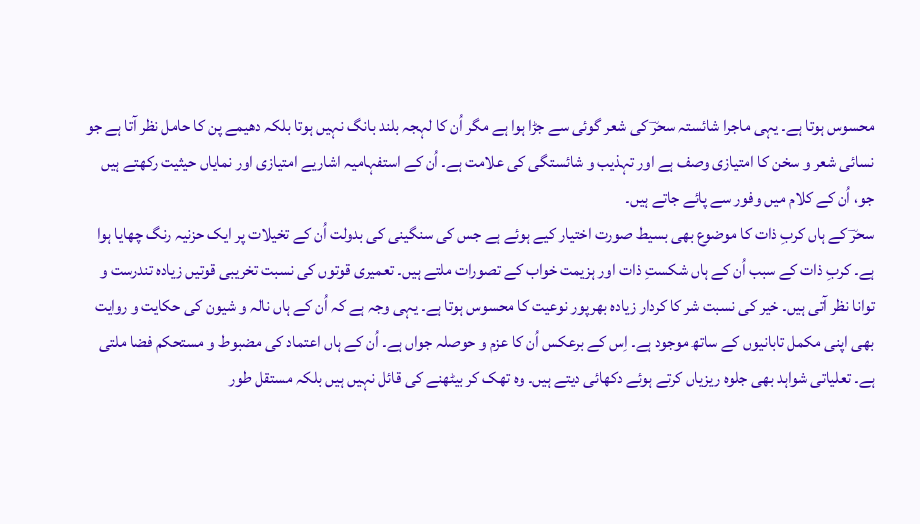محسوس ہوتا ہے۔ یہی ماجرا شائستہ سحرؔ کی شعر گوئی سے جڑا ہوا ہے مگر اُن کا لہجہ بلند بانگ نہیں ہوتا بلکہ دھیمے پن کا حامل نظر آتا ہے جو نسائی شعر و سخن کا امتیازی وصف ہے اور تہذیب و شائستگی کی علامت ہے۔ اُن کے استفہامیہ اشاریے امتیازی اور نمایاں حیثیت رکھتے ہیں جو، اُن کے کلام میں وفور سے پائے جاتے ہیں۔
سحرؔ کے ہاں کربِ ذات کا موضوع بھی بسیط صورت اختیار کیے ہوئے ہے جس کی سنگینی کی بدولت اُن کے تخیلات پر ایک حزنیہ رنگ چھایا ہوا ہے۔ کربِ ذات کے سبب اُن کے ہاں شکستِ ذات اور ہزیمت خواب کے تصورات ملتے ہیں۔ تعمیری قوتوں کی نسبت تخریبی قوتیں زیادہ تندرست و توانا نظر آتی ہیں۔ خیر کی نسبت شر کا کردار زیادہ بھرپور نوعیت کا محسوس ہوتا ہے۔ یہی وجہ ہے کہ اُن کے ہاں نالہ و شیون کی حکایت و روایت بھی اپنی مکمل تابانیوں کے ساتھ موجود ہے۔ اِس کے برعکس اُن کا عزم و حوصلہ جواں ہے۔ اُن کے ہاں اعتماد کی مضبوط و مستحکم فضا ملتی ہے۔ تعلیاتی شواہد بھی جلوہ ریزیاں کرتے ہوئے دکھائی دیتے ہیں۔ وہ تھک کر بیٹھنے کی قائل نہیں ہیں بلکہ مستقل طور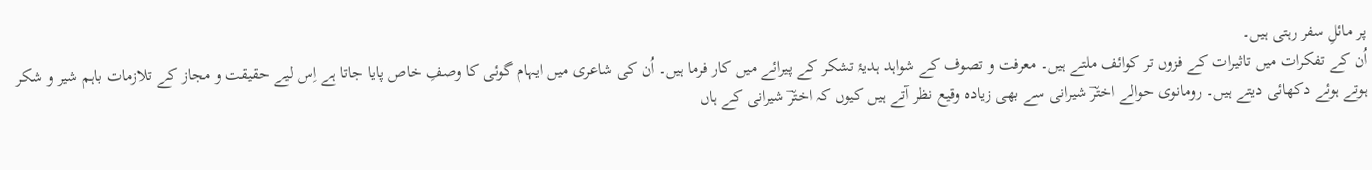پر مائلِ سفر رہتی ہیں۔
اُن کے تفکرات میں تاثیرات کے فزوں تر کوائف ملتے ہیں۔ معرفت و تصوف کے شواہد ہدیۂ تشکر کے پیرائے میں کار فرما ہیں۔ اُن کی شاعری میں ایہام گوئی کا وصفِ خاص پایا جاتا ہے اِس لیے حقیقت و مجاز کے تلازمات باہم شیر و شکر ہوتے ہوئے دکھائی دیتے ہیں۔ رومانوی حوالے اخترؔ شیرانی سے بھی زیادہ وقیع نظر آتے ہیں کیوں کہ اخترؔ شیرانی کے ہاں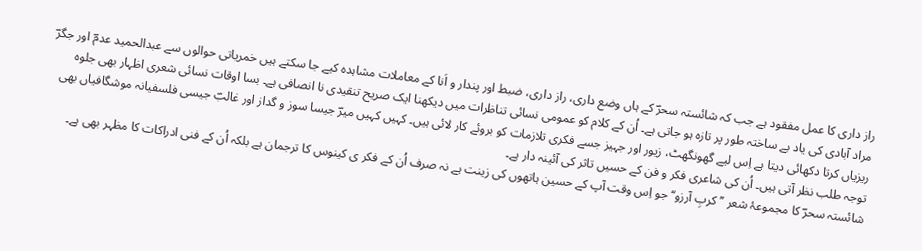راز داری کا عمل مفقود ہے جب کہ شائستہ سحرؔ کے ہاں وضع داری، راز داری، ضبط اور پندار و اَنا کے معاملات مشاہدہ کیے جا سکتے ہیں خمریاتی حوالوں سے عبدالحمید عدمؔ اور جگرؔ مراد آبادی کی یاد بے ساختہ طور پر تازہ ہو جاتی ہے۔ اُن کے کلام کو عمومی نسائی تناظرات میں دیکھنا ایک صریح تنقیدی نا انصافی ہے۔ بسا اوقات نسائی شعری اظہار بھی جلوہ ریزیاں کرتا دکھائی دیتا ہے اِس لیے گھونگھٹ، زیور اور جہیز جسے فکری تلازمات کو بروئے کار لائی ہیں۔ کہیں کہیں میرؔ جیسا سوز و گداز اور غالبؔ جیسی فلسفیانہ موشگافیاں بھی توجہ طلب نظر آتی ہیں۔ اُن کی شاعری فکر و فن کے حسیں تاثر کی آئینہ دار ہے۔
شائستہ سحرؔ کا مجموعۂ شعر ’’کربِ آرزو‘‘ جو اِس وقت آپ کے حسین ہاتھوں کی زینت ہے نہ صرف اُن کے فکر ی کینوس کا ترجمان ہے بلکہ اُن کے فنی ادراکات کا مظہر بھی ہے۔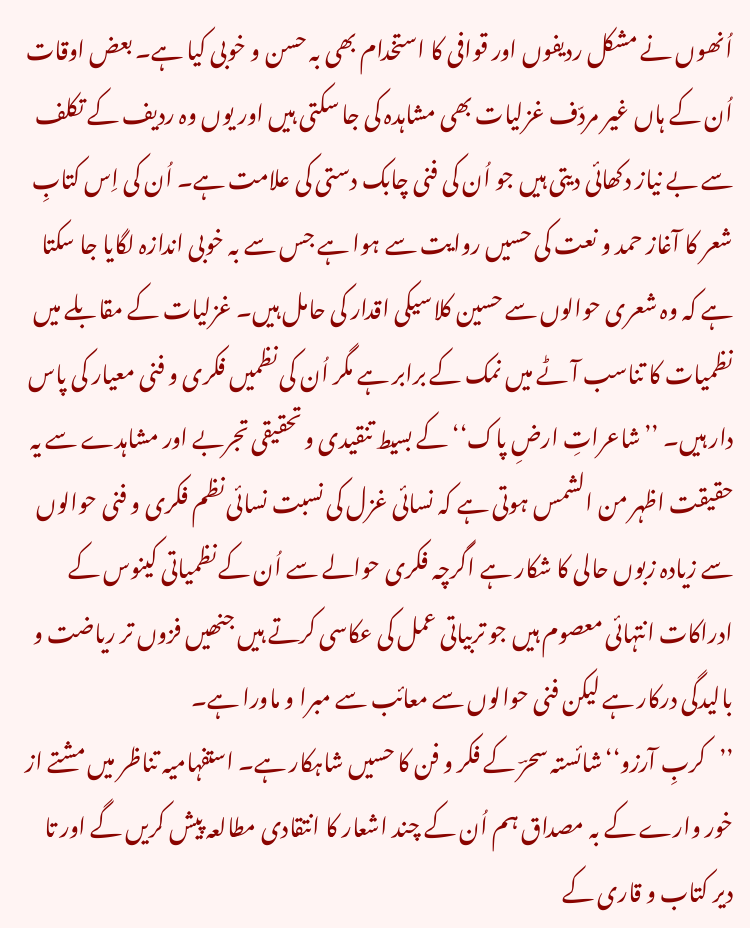اُنھوں نے مشکل ردیفوں اور قوافی کا استخدام بھی بہ حسن و خوبی کیا ہے۔ بعض اوقات اُن کے ہاں غیر مردّف غزلیات بھی مشاہدہ کی جا سکتی ہیں اور یوں وہ ردیف کے تکلف سے بے نیاز دکھائی دیتی ہیں جو اُن کی فنی چابک دستی کی علامت ہے۔ اُن کی اِس کتابِ شعر کا آغاز حمد و نعت کی حسیں روایت سے ہوا ہے جس سے بہ خوبی اندازہ لگایا جا سکتا ہے کہ وہ شعری حوالوں سے حسین کلاسیکی اقدار کی حامل ہیں۔ غزلیات کے مقابلے میں نظمیات کا تناسب آٹے میں نمک کے برابر ہے مگر اُن کی نظمیں فکری و فنی معیار کی پاس دار ہیں۔ ’’شاعراتِ ارضِ پاک‘‘ کے بسیط تنقیدی و تحقیقی تجربے اور مشاہدے سے یہ حقیقت اظہر من الشمس ہوتی ہے کہ نسائی غزل کی نسبت نسائی نظم فکری و فنی حوالوں سے زیادہ زبوں حالی کا شکار ہے اگرچہ فکری حوالے سے اُن کے نظمیاتی کینوس کے ادراکات انتہائی معصوم ہیں جو تربیاتی عمل کی عکاسی کرتے ہیں جنھیں فزوں تر ریاضت و بالیدگی درکار ہے لیکن فنی حوالوں سے معائب سے مبرا و ماورا ہے۔
’’کربِ آرزو‘‘شائستہ سحرؔ کے فکر و فن کا حسیں شاہکار ہے۔ استفہامیہ تناظر میں مشتے از خور وارے کے بہ مصداق ہم اُن کے چند اشعار کا انتقادی مطالعہ پیش کریں گے اور تا دیر کتاب و قاری کے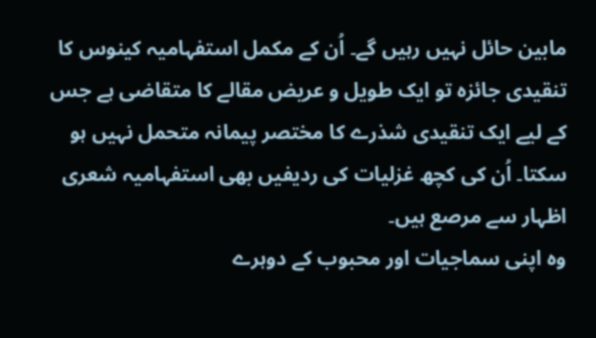مابین حائل نہیں رہیں گے۔ اُن کے مکمل استفہامیہ کینوس کا تنقیدی جائزہ تو ایک طویل و عریض مقالے کا متقاضی ہے جس کے لیے ایک تنقیدی شذرے کا مختصر پیمانہ متحمل نہیں ہو سکتا۔ اُن کی کچھ غزلیات کی ردیفیں بھی استفہامیہ شعری اظہار سے مرصع ہیں۔
وہ اپنی سماجیات اور محبوب کے دوہرے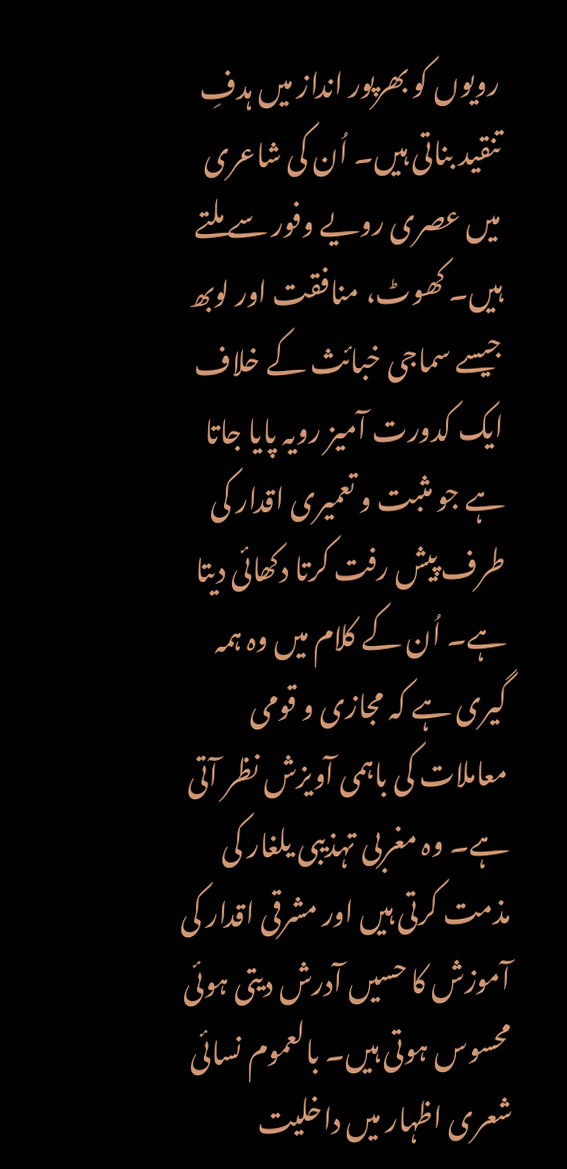رویوں کو بھرپور انداز میں ہدفِ تنقید بناتی ہیں۔ اُن کی شاعری میں عصری رویے وفور سے ملتے ہیں۔ کھوٹ، منافقت اور لوبھ جیسے سماجی خبائث کے خلاف ایک کدورت آمیز رویہ پایا جاتا ہے جو مثبت و تعمیری اقدار کی طرف پیش رفت کرتا دکھائی دیتا ہے۔ اُن کے کلام میں وہ ہمہ گیری ہے کہ مجازی و قومی معاملات کی باہمی آویزش نظر آتی ہے۔ وہ مغربی تہذیبی یلغار کی مذمت کرتی ہیں اور مشرقی اقدار کی آموزش کا حسیں آدرش دیتی ہوئی محسوس ہوتی ہیں۔ بالعموم نسائی شعری اظہار میں داخلیت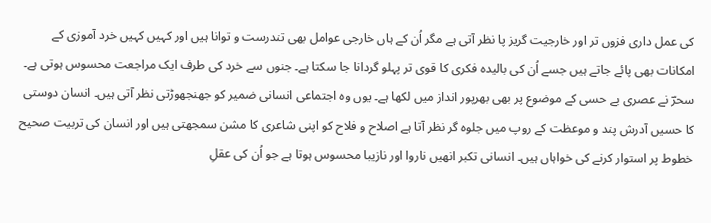کی عمل داری فزوں تر اور خارجیت گریز پا نظر آتی ہے مگر اُن کے ہاں خارجی عوامل بھی تندرست و توانا ہیں اور کہیں کہیں خرد آموزی کے امکانات بھی پائے جاتے ہیں جسے اُن کی بالیدہ فکری کا قوی تر پہلو گردانا جا سکتا ہے۔ جنوں سے خرد کی طرف ایک مراجعت محسوس ہوتی ہے۔
سحرؔ نے عصری بے حسی کے موضوع پر بھی بھرپور انداز میں لکھا ہے۔ یوں وہ اجتماعی انسانی ضمیر کو جھنجھوڑتی نظر آتی ہیں۔ انسان دوستی کا حسیں آدرش پند و موعظت کے روپ میں جلوہ گر نظر آتا ہے اصلاح و فلاح کو اپنی شاعری کا مشن سمجھتی ہیں اور انسان کی تربیت صحیح خطوط پر استوار کرنے کی خواہاں ہیں۔ انسانی تکبر انھیں ناروا اور نازیبا محسوس ہوتا ہے جو اُن کی عقلِ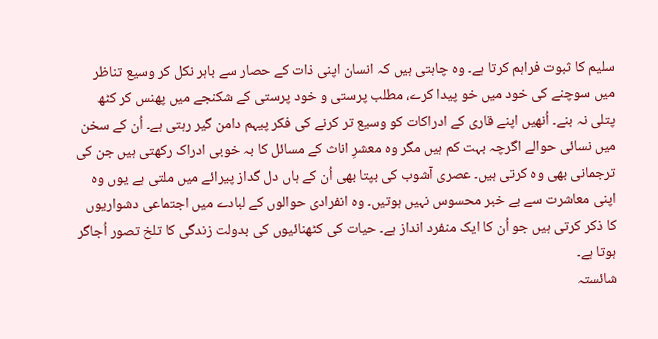سلیم کا ثبوت فراہم کرتا ہے۔ وہ چاہتی ہیں کہ انسان اپنی ذات کے حصار سے باہر نکل کر وسیع تناظر میں سوچنے کی خود میں خو پیدا کرے، مطلب پرستی و خود پرستی کے شکنجے میں پھنس کر کٹھ پتلی نہ بنے۔ اُنھیں اپنے قاری کے ادراکات کو وسیع تر کرنے کی فکر پیہم دامن گیر رہتی ہے۔ اُن کے سخن میں نسائی حوالے اگرچہ بہت کم ہیں مگر وہ معشرِ اناث کے مسائل کا بہ خوبی ادراک رکھتی ہیں جن کی ترجمانی بھی وہ کرتی ہیں۔ عصری آشوب کی بپتا بھی اُن کے ہاں دل گداز پیرائے میں ملتی ہے یوں وہ اپنی معاشرت سے بے خبر محسوس نہیں ہوتیں۔ وہ انفرادی حوالوں کے لبادے میں اجتماعی دشواریوں کا ذکر کرتی ہیں جو اُن کا ایک منفرد انداز ہے۔ حیات کی کٹھنائیوں کی بدولت زندگی کا تلخ تصور اُجاگر ہوتا ہے۔
شائستہ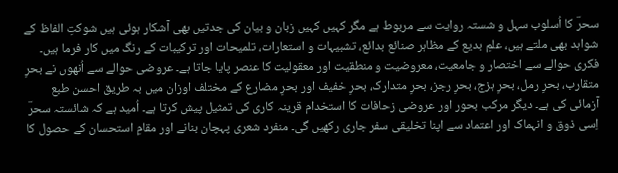سحرؔ کا اُسلوب سہل و شستہ روایت سے مربوط ہے مگر کہیں کہیں زبان و بیان کی جدتیں بھی آشکار ہوئی ہیں شوکتِ الفاظ کے شواہد بھی ملتے ہیں، علمِ بدیع کے مظاہر صنائع بدائع، تشبیہات و استعارات، تلمیحات اور ترکیبات کے رنگ میں کار فرما ہیں۔ فکری حوالے سے اختصار و جامعیت، معروضیت و منطقیت اور معقولیت کا عنصر پایا جاتا ہے۔ عروضی حوالے سے اُنھوں نے بحرِ متقارب، بحرِ رمل، بحرِ ہزج، بحرِ رجز، بحرِ متدارک، بحرِ خفیف اور بحرِ مضارع کے مختلف اوزان میں بہ طریق احسن طبع آزمائی کی ہے۔ دیگر مرکب بحور اور عروضی زحافات کا استخدام قرینہ کاری کی تمثیل پیش کرتا ہے۔ اُمید ہے کہ شائستہ سحرؔ اِسی ذوق و انہماک اور اعتماد سے اپنا تخلیقی سفر جاری رکھیں گی۔ منفرد شعری پہچان بنانے اور مقامِ استحسان کے حصول کا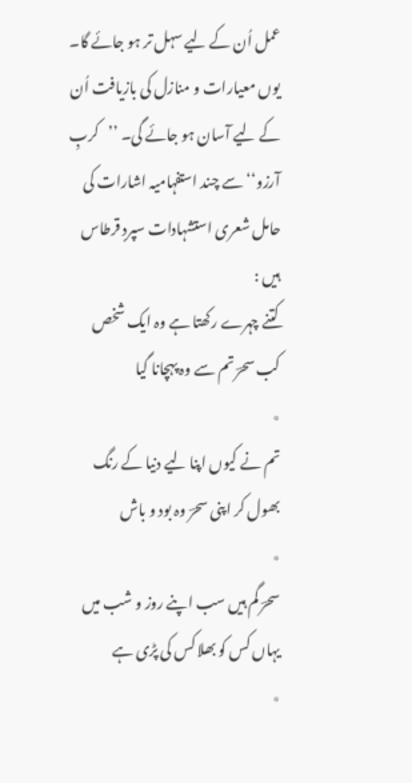عمل اُن کے لیے سہل تر ہو جائے گا۔ یوں معیارات و منازل کی بازیافت اُن کے لیے آسان ہو جائے گی۔ ’’کربِ آرزو‘‘ سے چند استفہامیہ اشارات کی حامل شعری استشہادات سپردِ قرطاس ہیں :
کتنے چہرے رکھتا ہے وہ ایک شخص
کب سحرؔ تم سے وہ پہچانا گیا
٭
تم نے کیوں اپنا لیے دنیا کے رنگ
بھول کر اپنی سحرؔ وہ بود و باش
٭
سحرؔ گم ہیں سب اپنے روز و شب میں
یہاں کس کو بھلا کس کی پڑی ہے
٭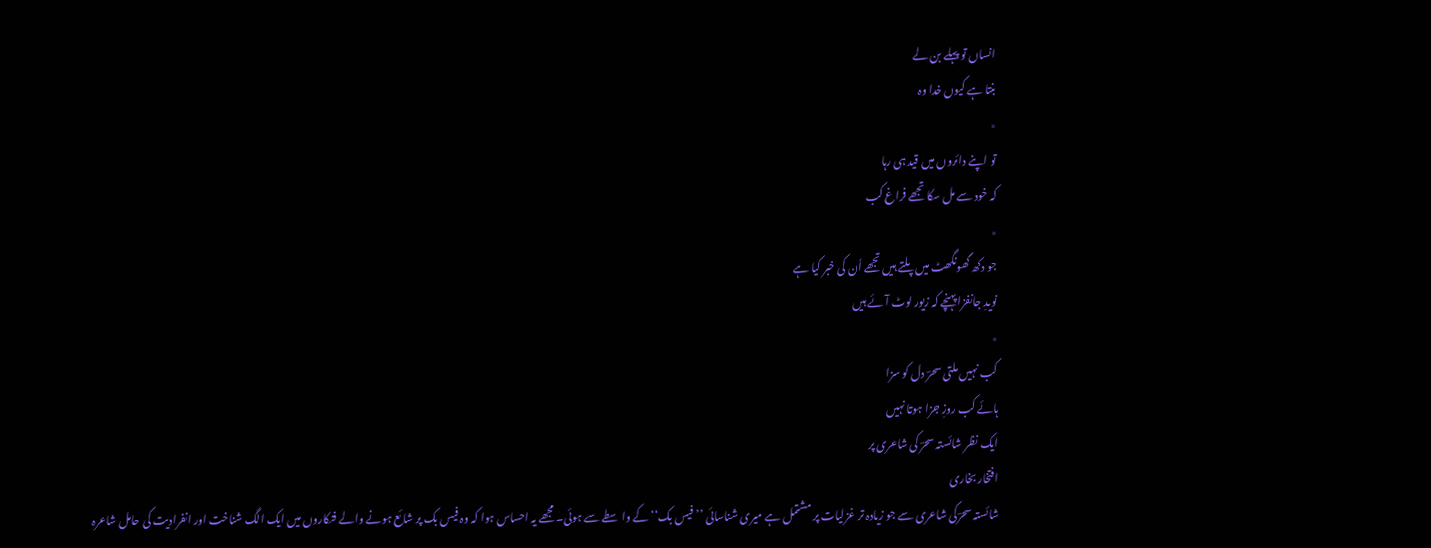انساں تو پہلے بن لے
بنتا ہے کیوں خدا وہ
٭
تو اپنے دائروں میں قید ہی رہا
کہ خود سے مل سکا تجھے فراغ کب
٭
جو دکھ گھونگھٹ میں پلتے ہیں تجھے اُن کی خبر کیا ہے
نویدِ جانفزا پہنچے کہ زیور لوٹ آئے ہیں
٭
کب نہیں ملتی سحرؔ دل کو سزا
ہائے کب روزِ جزا ہوتا نہیں
ایک نظر شائستہ سحرؔ کی شاعری پر
افتخار بخاری
شائستہ سحرؔکی شاعری سے جو زیادہ تر غزلیات پر مشتمل ہے میری شناسائی ’’فیس بک‘‘ کے واسطے سے ہوئی۔ مجھے یہ احساس ہوا کہ وہ فیس بک پر شائع ہونے والے فنکاروں میں ایک الگ شناخت اور انفرادیت کی حامل شاعرہ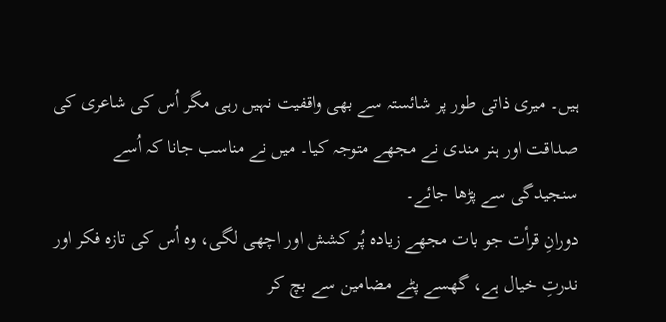ہیں۔ میری ذاتی طور پر شائستہ سے بھی واقفیت نہیں رہی مگر اُس کی شاعری کی صداقت اور ہنر مندی نے مجھے متوجہ کیا۔ میں نے مناسب جانا کہ اُسے سنجیدگی سے پڑھا جائے۔
دورانِ قرأت جو بات مجھے زیادہ پُر کشش اور اچھی لگی، وہ اُس کی تازہ فکر اور ندرتِ خیال ہے، گھسے پٹے مضامین سے بچ کر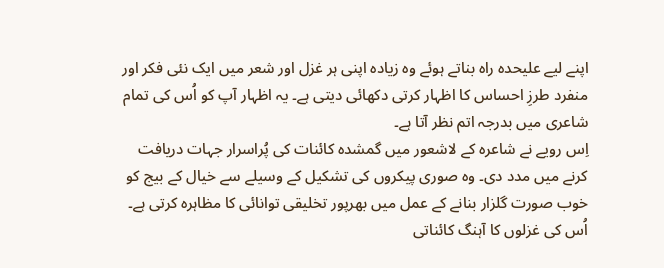اپنے لیے علیحدہ راہ بناتے ہوئے وہ زیادہ اپنی ہر غزل اور شعر میں ایک نئی فکر اور منفرد طرزِ احساس کا اظہار کرتی دکھائی دیتی ہے۔ یہ اظہار آپ کو اُس کی تمام شاعری میں بدرجہ اتم نظر آتا ہے۔
اِس رویے نے شاعرہ کے لاشعور میں گمشدہ کائنات کی پُراسرار جہات دریافت کرنے میں مدد دی۔ وہ صوری پیکروں کی تشکیل کے وسیلے سے خیال کے بیج کو خوب صورت گلزار بنانے کے عمل میں بھرپور تخلیقی توانائی کا مظاہرہ کرتی ہے۔ اُس کی غزلوں کا آہنگ کائناتی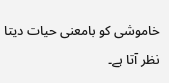خاموشی کو بامعنی حیات دیتا نظر آتا ہے۔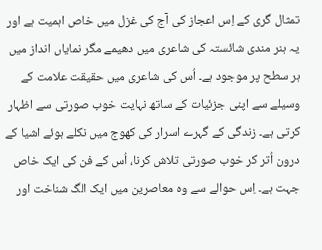تمثال گری کے اِس اعجاز کی آج کی غزل میں خاص اہمیت ہے اور یہ ہنر مندی شائستہ کی شاعری میں دھیمے مگر نمایاں انداز میں ہر سطح پر موجود ہے۔ اُس کی شاعری میں حقیقت علامت کے وسیلے سے اپنی جزئیات کے ساتھ نہایت خوب صورتی سے اظہار کرتی ہے۔ زندگی کے گہرے اسرار کی کھوج میں نکلے ہوئے اشیا کے درون اُتر کر خوب صورتی تلاش کرنا، اُس کے فن کی ایک خاص جہت ہے۔ اِس حوالے سے وہ معاصرین میں ایک الگ شناخت اور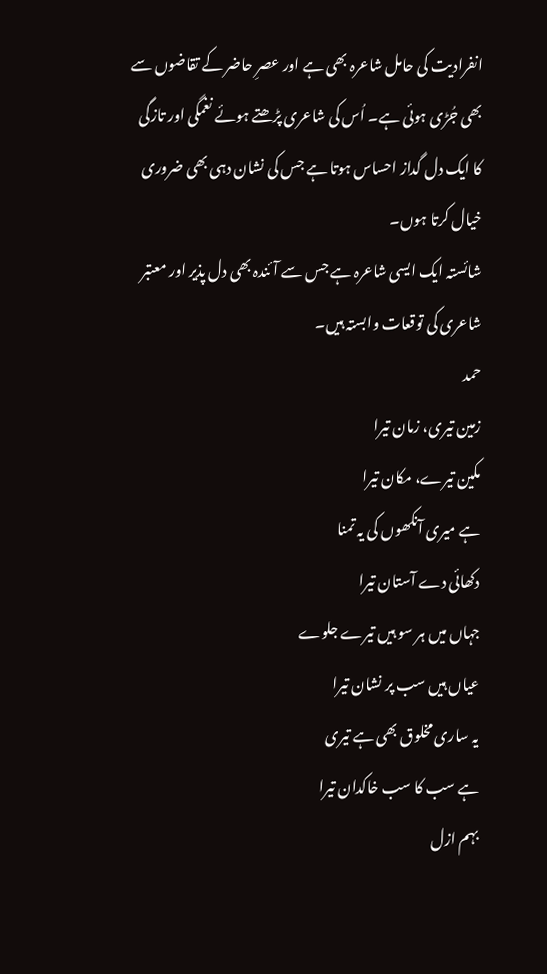انفرادیت کی حامل شاعرہ بھی ہے اور عصرِ حاضر کے تقاضوں سے بھی جُڑی ہوئی ہے۔ اُس کی شاعری پڑھتے ہوئے نغمگی اور تازگی کا ایک دل گداز احساس ہوتا ہے جس کی نشان دہی بھی ضروری خیال کرتا ہوں۔
شائستہ ایک ایسی شاعرہ ہے جس سے آئندہ بھی دل پذیر اور معتبر شاعری کی توقعات وابستہ ہیں۔
حمد
زمین تیری، زمان تیرا
مکین تیرے، مکان تیرا
ہے میری آنکھوں کی یہ تمنا
دکھائی دے آستان تیرا
جہاں میں ہر سو ہیں تیرے جلوے
عیاں ہیں سب پر نشان تیرا
یہ ساری مخلوق بھی ہے تیری
ہے سب کا سب خاکدان تیرا
بہم ازل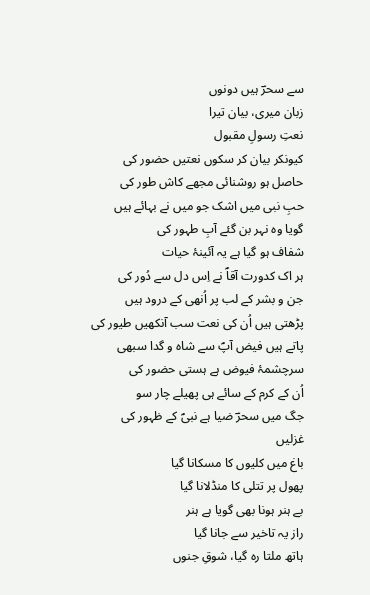سے سحرؔ ہیں دونوں
زبان میری، بیان تیرا
نعتِ رسولِ مقبول
کیونکر بیان کر سکوں نعتیں حضور کی
حاصل ہو روشنائی مجھے کاش طور کی
حبِ نبی میں اشک جو میں نے بہائے ہیں
گویا وہ نہر بن گئے آبِ طہور کی
شفاف ہو گیا ہے یہ آئینۂ حیات
ہر اک کدورت آقاؐ نے اِس دل سے دُور کی
جن و بشر کے لب پر اُنھی کے درود ہیں
پڑھتی ہیں اُن کی نعت سب آنکھیں طیور کی
پاتے ہیں فیض آپؐ سے شاہ و گدا سبھی
سرچشمۂ فیوض ہے ہستی حضور کی
اُن کے کرم کے سائے ہی پھیلے چار سو
جگ میں سحرؔ ضیا ہے نبیؐ کے ظہور کی
غزلیں
باغ میں کلیوں کا مسکانا گیا
پھول پر تتلی کا منڈلانا گیا
بے ہنر ہونا بھی گویا ہے ہنر
راز یہ تاخیر سے جانا گیا
ہاتھ ملتا رہ گیا، شوقِ جنوں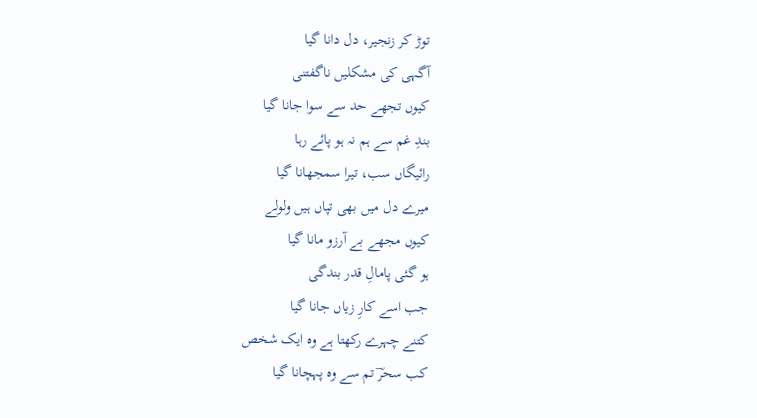توڑ کر زنجیر، دل دانا گیا
آگہی کی مشکلیں ناگفتنی
کیوں تجھے حد سے سوا جانا گیا
بندِ غم سے ہم نہ ہو پائے رہا
رائیگاں سب، تیرا سمجھانا گیا
میرے دل میں بھی تپاں ہیں ولولے
کیوں مجھے بے آرزو مانا گیا
ہو گئی پامالِ قدر بندگی
جب اسے کارِ زیاں جانا گیا
کتنے چہرے رکھتا ہے وہ ایک شخص
کب سحرؔ تم سے وہ پہچانا گیا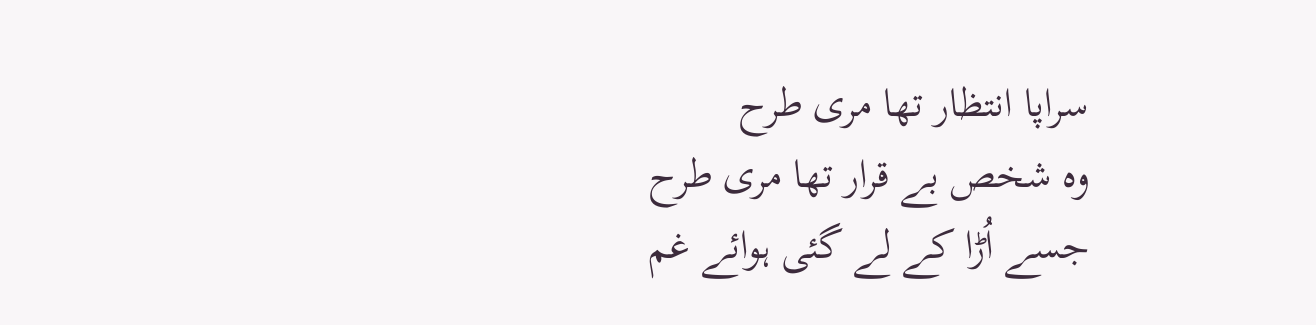سراپا انتظار تھا مری طرح
وہ شخص بے قرار تھا مری طرح
جسے اُڑا کے لے گئی ہوائے غم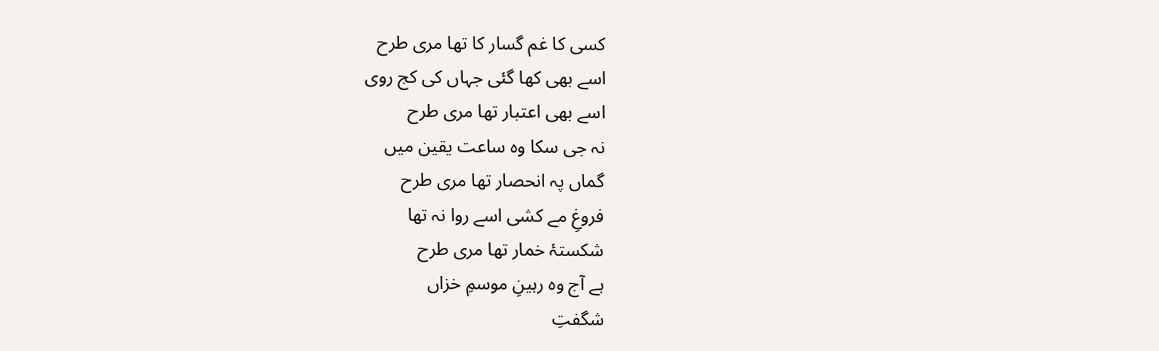کسی کا غم گسار کا تھا مری طرح
اسے بھی کھا گئی جہاں کی کج روی
اسے بھی اعتبار تھا مری طرح
نہ جی سکا وہ ساعت یقین میں
گماں پہ انحصار تھا مری طرح
فروغِ مے کشی اسے روا نہ تھا
شکستۂ خمار تھا مری طرح
ہے آج وہ رہینِ موسمِ خزاں
شگفتِ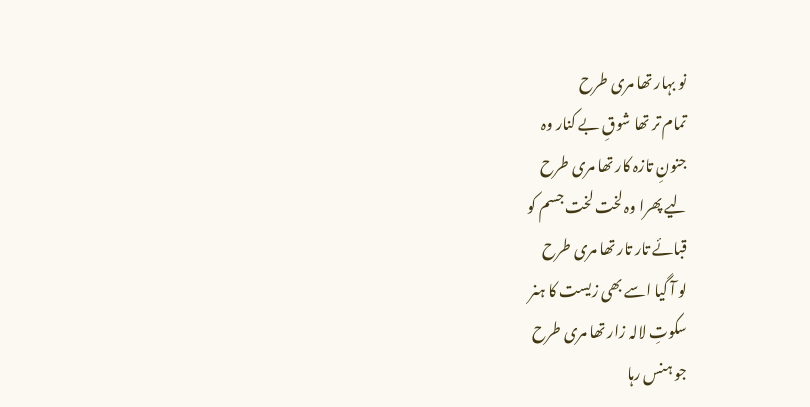نو بہار تھا مری طرح
تمام تر تھا شوقِ بے کنار وہ
جنونِ تازہ کار تھا مری طرح
لیے پھرا وہ لخت لخت جسم کو
قبائے تار تار تھا مری طرح
لو آ گیا اسے بھی زیست کا ہنر
سکوتِ لالہ زار تھا مری طرح
جو ہنس رہا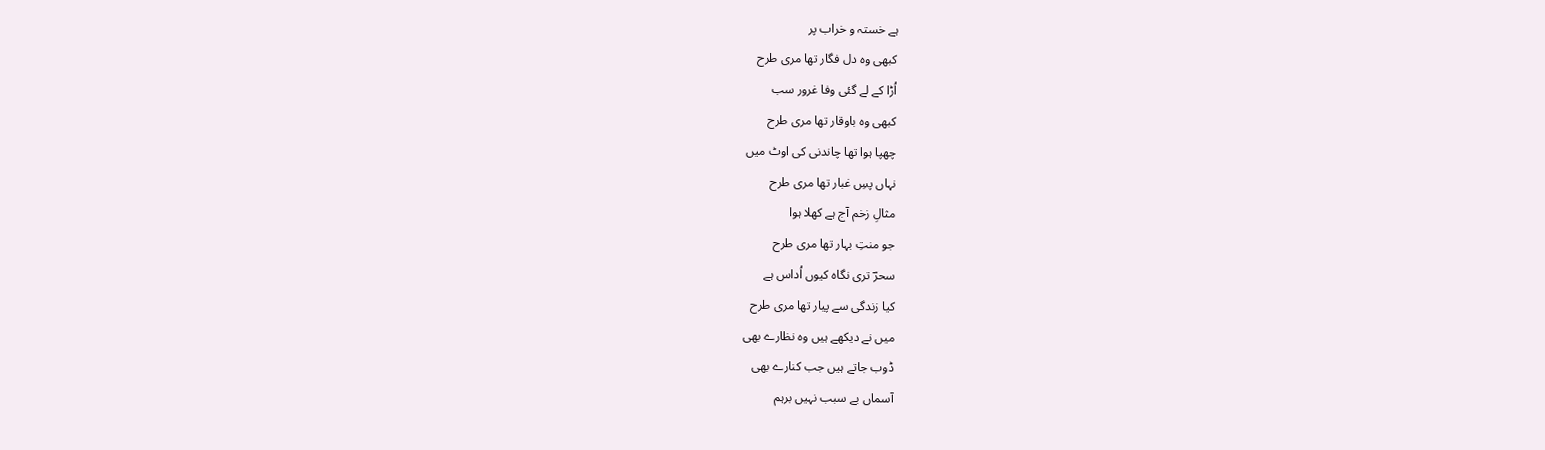ہے خستہ و خراب پر
کبھی وہ دل فگار تھا مری طرح
اُڑا کے لے گئی وفا غرور سب
کبھی وہ باوقار تھا مری طرح
چھپا ہوا تھا چاندنی کی اوٹ میں
نہاں پسِ غبار تھا مری طرح
مثالِ زخم آج ہے کھلا ہوا
جو منتِ بہار تھا مری طرح
سحرؔ تری نگاہ کیوں اُداس ہے
کیا زندگی سے پیار تھا مری طرح
میں نے دیکھے ہیں وہ نظارے بھی
ڈوب جاتے ہیں جب کنارے بھی
آسماں بے سبب نہیں برہم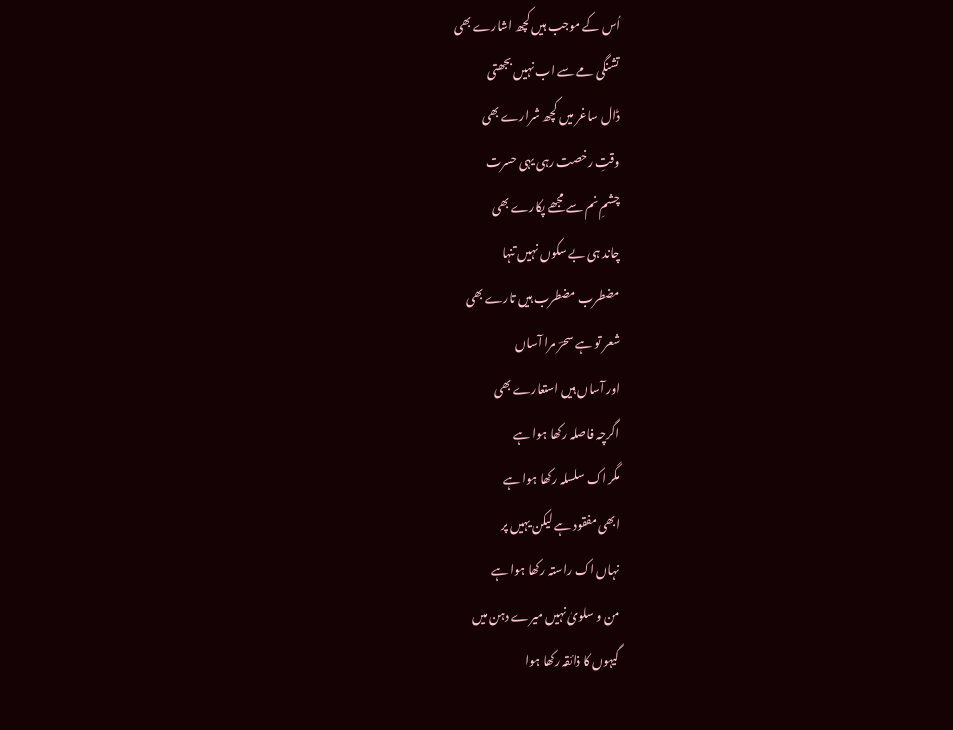اُس کے موجب ہیں کچھ اشارے بھی
تشنگی مے سے اب نہیں بجھتی
ڈال ساغر میں کچھ شرارے بھی
وقتِ رخصت رہی یہی حسرت
چشمِ نم سے مجھے پکارے بھی
چاند ہی بے سکوں نہیں تنہا
مضطرب مضطرب ہیں تارے بھی
شعر تو ہے سحرؔ مرا آساں
اور آساں ہیں استعارے بھی
اگرچہ فاصلہ رکھا ہوا ہے
مگر اک سلسلہ رکھا ہوا ہے
ابھی مفقود ہے لیکن یہیں پر
نہاں اک راستہ رکھا ہوا ہے
من و سلویٰ نہیں میرے دہن میں
گیہوں کا ذائقہ رکھا ہوا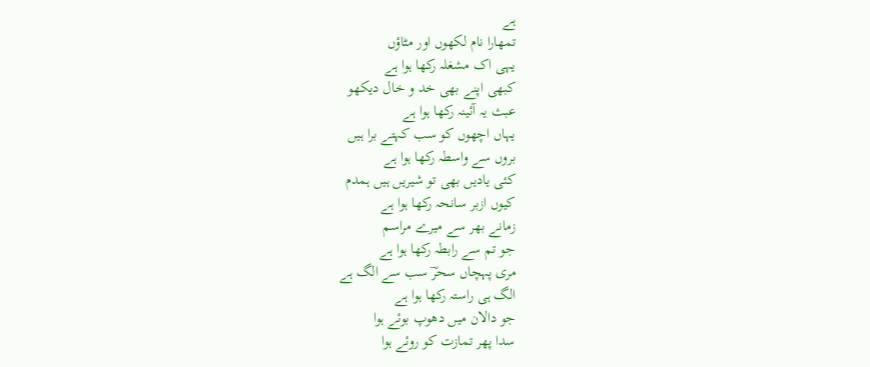ہے
تمھارا نام لکھوں اور مٹاؤں
یہی اک مشغلہ رکھا ہوا ہے
کبھی اپنے بھی خد و خال دیکھو
عبث یہ آئینہ رکھا ہوا ہے
یہاں اچھوں کو سب کہتے برا ہیں
بروں سے واسطہ رکھا ہوا ہے
کئی یادیں بھی تو شیریں ہیں ہمدم
کیوں ازبر سانحہ رکھا ہوا ہے
زمانے بھر سے میرے مراسم
جو تم سے رابطہ رکھا ہوا ہے
مری پہچاں سحرؔ سب سے الگ ہے
الگ ہی راستہ رکھا ہوا ہے
جو دالان میں دھوپ بوئے ہوا
سدا پھر تمازت کو روئے ہوا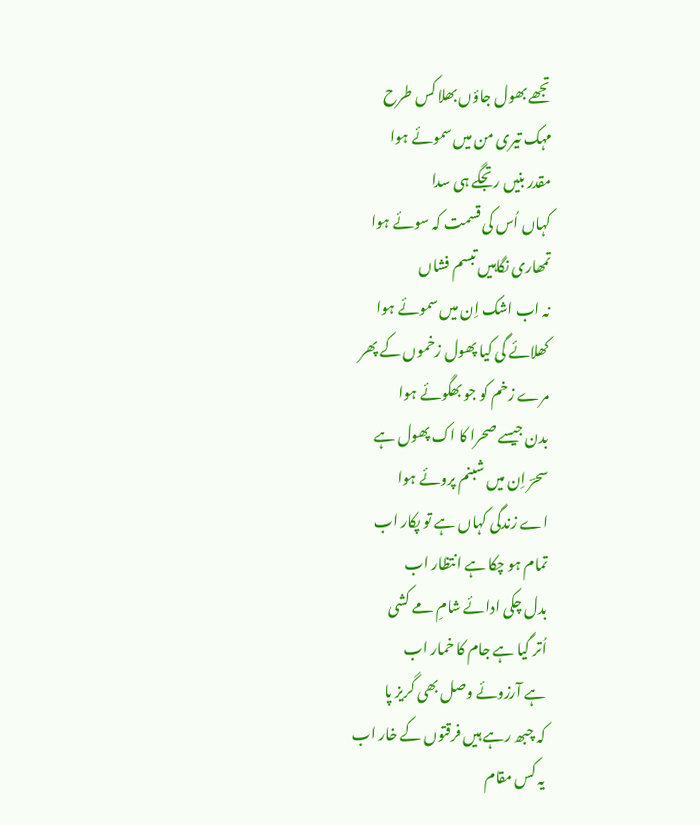تجھے بھول جاؤں بھلا کس طرح
مہک تیری من میں سموئے ہوا
مقدر بنیں رتجگے ہی سدا
کہاں اُس کی قسمت کہ سوئے ہوا
تمھاری نگاہیں تبسم فشاں
نہ اب اشک اِن میں سموئے ہوا
کھلائے گی کیا پھول زخموں کے پھر
مرے زخم کو جو بھگوئے ہوا
بدن جیسے صحرا کا اک پھول ہے
سحرؔ اِن میں شبنم پروئے ہوا
اے زندگی کہاں ہے تو پکار اب
تمام ہو چکا ہے انتظار اب
بدل چکی ادائے شامِ مے کشی
اُتر گیا ہے جام کا خمار اب
ہے آرزوئے وصل بھی گریز پا
کہ چبھ رہے ہیں فرقتوں کے خار اب
یہ کس مقام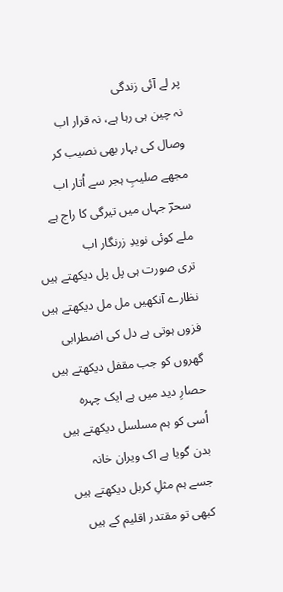پر لے آئی زندگی
نہ چین ہی رہا ہے، نہ قرار اب
وصال کی بہار بھی نصیب کر
مجھے صلیبِ ہجر سے اُتار اب
سحرؔ جہاں میں تیرگی کا راج ہے
ملے کوئی نویدِ زرنگار اب
تری صورت ہی پل پل دیکھتے ہیں
نظارے آنکھیں مل مل دیکھتے ہیں
فزوں ہوتی ہے دل کی اضطرابی
گھروں کو جب مقفل دیکھتے ہیں
حصارِ دید میں ہے ایک چہرہ
اُسی کو ہم مسلسل دیکھتے ہیں
بدن گویا ہے اک ویران خانہ
جسے ہم مثلِ کربل دیکھتے ہیں
کبھی تو مقتدر اقلیم کے ہیں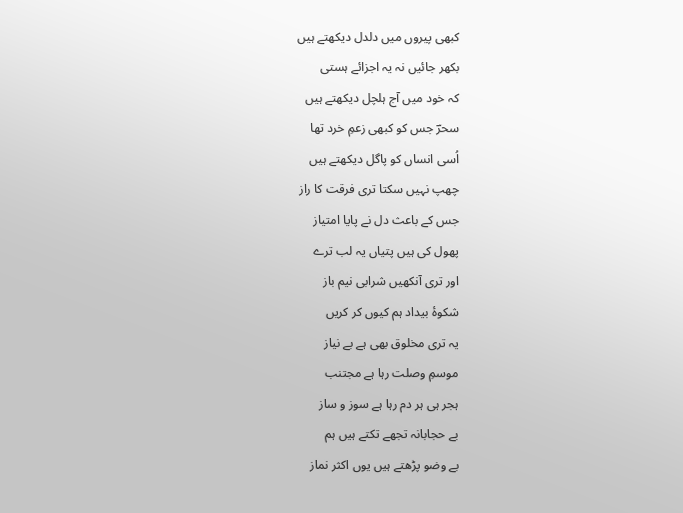کبھی پیروں میں دلدل دیکھتے ہیں
بکھر جائیں نہ یہ اجزائے ہستی
کہ خود میں آج ہلچل دیکھتے ہیں
سحرؔ جس کو کبھی زعمِ خرد تھا
اُسی انساں کو پاگل دیکھتے ہیں
چھپ نہیں سکتا تری فرقت کا راز
جس کے باعث دل نے پایا امتیاز
پھول کی ہیں پتیاں یہ لب ترے
اور تری آنکھیں شرابی نیم باز
شکوۂ بیداد ہم کیوں کر کریں
یہ تری مخلوق بھی ہے بے نیاز
موسمِ وصلت رہا ہے مجتنب
ہجر ہی ہر دم رہا ہے سوز و ساز
بے حجابانہ تجھے تکتے ہیں ہم
بے وضو پڑھتے ہیں یوں اکثر نماز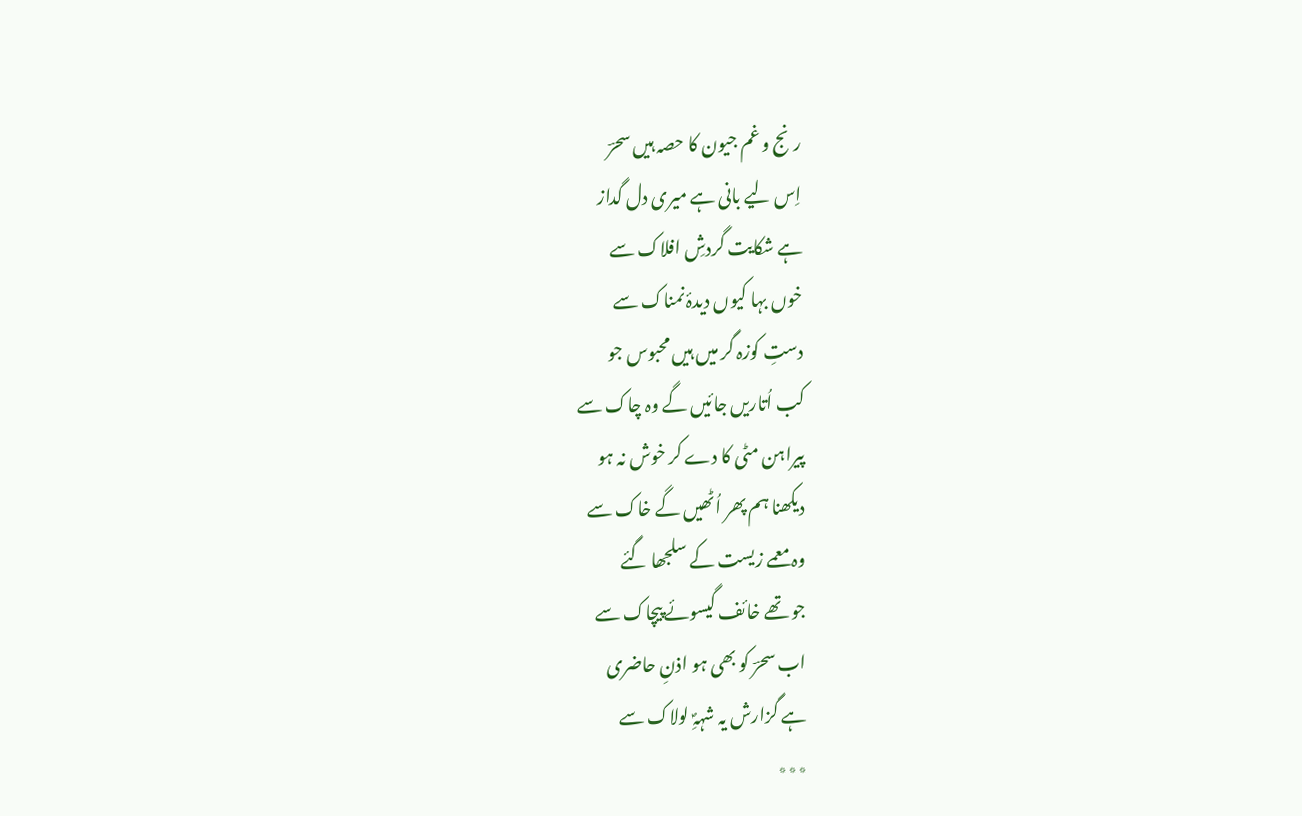رنج و غم جیون کا حصہ ہیں سحرؔ
اِس لیے بانی ہے میری دل گداز
ہے شکایت گردشِ افلاک سے
خوں بہا کیوں دیدۂ نمناک سے
دستِ کوزہ گر میں ہیں محبوس جو
کب اُتاریں جائیں گے وہ چاک سے
پیراہن مٹی کا دے کر خوش نہ ہو
دیکھنا ہم پھر اُٹھیں گے خاک سے
وہ معمے زیست کے سلجھا گئے
جو تھے خائف گیسوئے پیچاک سے
اب سحرؔ کو بھی ہو اذنِ حاضری
ہے گزارش یہ شہہِؐ لولاک سے
٭٭٭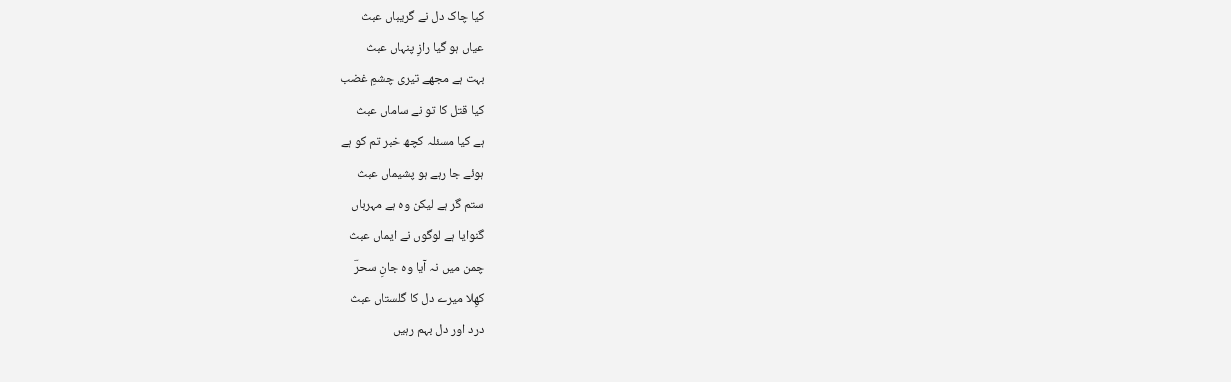کیا چاک دل نے گریباں عبث
عیاں ہو گیا رازِ پنہاں عبث
بہت ہے مجھے تیری چشمِ غضب
کیا قتل کا تو نے ساماں عبث
ہے کیا مسئلہ کچھ خبر تم کو ہے
ہوئے جا رہے ہو پشیماں عبث
ستم گر ہے لیکن وہ ہے مہرباں
گنوایا ہے لوگوں نے ایماں عبث
چمن میں نہ آیا وہ جانِ سحرؔ
کھِلا میرے دل کا گلستاں عبث
درد اور دل بہم رہیں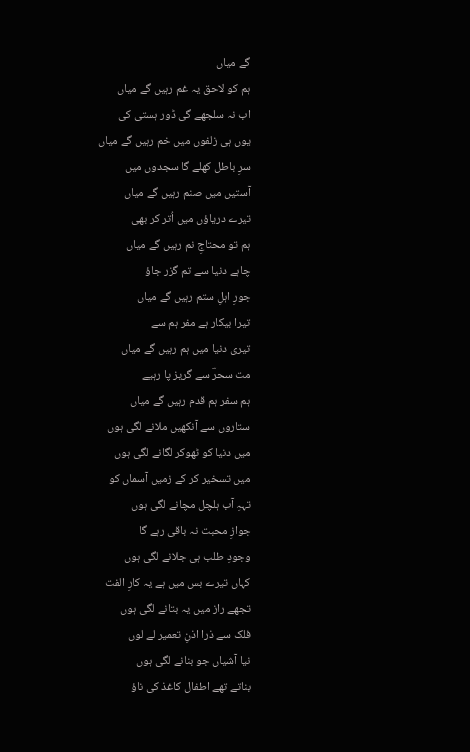گے میاں
ہم کو لاحق یہ غم رہیں گے میاں
اب نہ سلجھے گی ڈور ہستی کی
یوں ہی زلفوں میں خم رہیں گے میاں
سرِ باطل کھلے گا سجدوں میں
آستیں میں صنم رہیں گے میاں
تیرے دریاؤں میں اُتر کر بھی
ہم تو محتاجِ نم رہیں گے میاں
چاہے دنیا سے تم گزر جاؤ
جورِ اہلِ ستم رہیں گے میاں
تیرا بیکار ہے مفر ہم سے
تیری دنیا میں ہم رہیں گے میاں
مت سحرؔ سے گریز پا رہیے
ہم سفر ہم قدم رہیں گے میاں
ستاروں سے آنکھیں ملانے لگی ہوں
میں دنیا کو ٹھوکر لگانے لگی ہوں
میں تسخیر کر کے زمیں آسماں کو
تہہِ آب ہلچل مچانے لگی ہوں
جوازِ محبت نہ باقی رہے گا
وجودِ طلب ہی جلانے لگی ہوں
کہاں تیرے بس میں ہے یہ کارِ الفت
تجھے راز میں یہ بتانے لگی ہوں
فلک سے ذرا اذنِ تعمیر لے لوں
نیا آشیاں جو بنانے لگی ہوں
بناتے تھے اطفال کاغذ کی ناؤ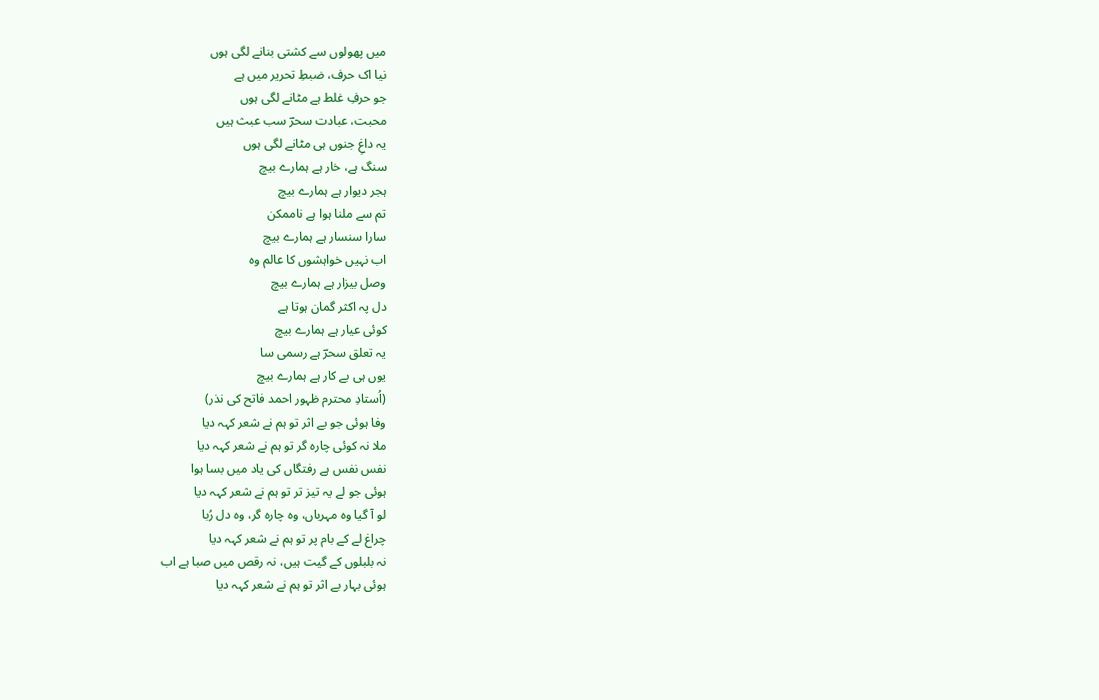میں پھولوں سے کشتی بنانے لگی ہوں
نیا اک حرف، ضبطِ تحریر میں ہے
جو حرفِ غلط ہے مٹانے لگی ہوں
محبت، عبادت سحرؔ سب عبث ہیں
یہ داغِ جنوں ہی مٹانے لگی ہوں
سنگ ہے، خار ہے ہمارے بیچ
ہجر دیوار ہے ہمارے بیچ
تم سے ملنا ہوا ہے ناممکن
سارا سنسار ہے ہمارے بیچ
اب نہیں خواہشوں کا عالم وہ
وصل بیزار ہے ہمارے بیچ
دل پہ اکثر گمان ہوتا ہے
کوئی عیار ہے ہمارے بیچ
یہ تعلق سحرؔ ہے رسمی سا
یوں ہی بے کار ہے ہمارے بیچ
(اُستادِ محترم ظہور احمد فاتح کی نذر)
وفا ہوئی جو بے اثر تو ہم نے شعر کہہ دیا
ملا نہ کوئی چارہ گر تو ہم نے شعر کہہ دیا
نفس نفس ہے رفتگاں کی یاد میں بسا ہوا
ہوئی جو لے یہ تیز تر تو ہم نے شعر کہہ دیا
لو آ گیا وہ مہرباں، وہ چارہ گر، وہ دل رُبا
چراغ لے کے بام پر تو ہم نے شعر کہہ دیا
نہ بلبلوں کے گیت ہیں، نہ رقص میں صبا ہے اب
ہوئی بہار بے اثر تو ہم نے شعر کہہ دیا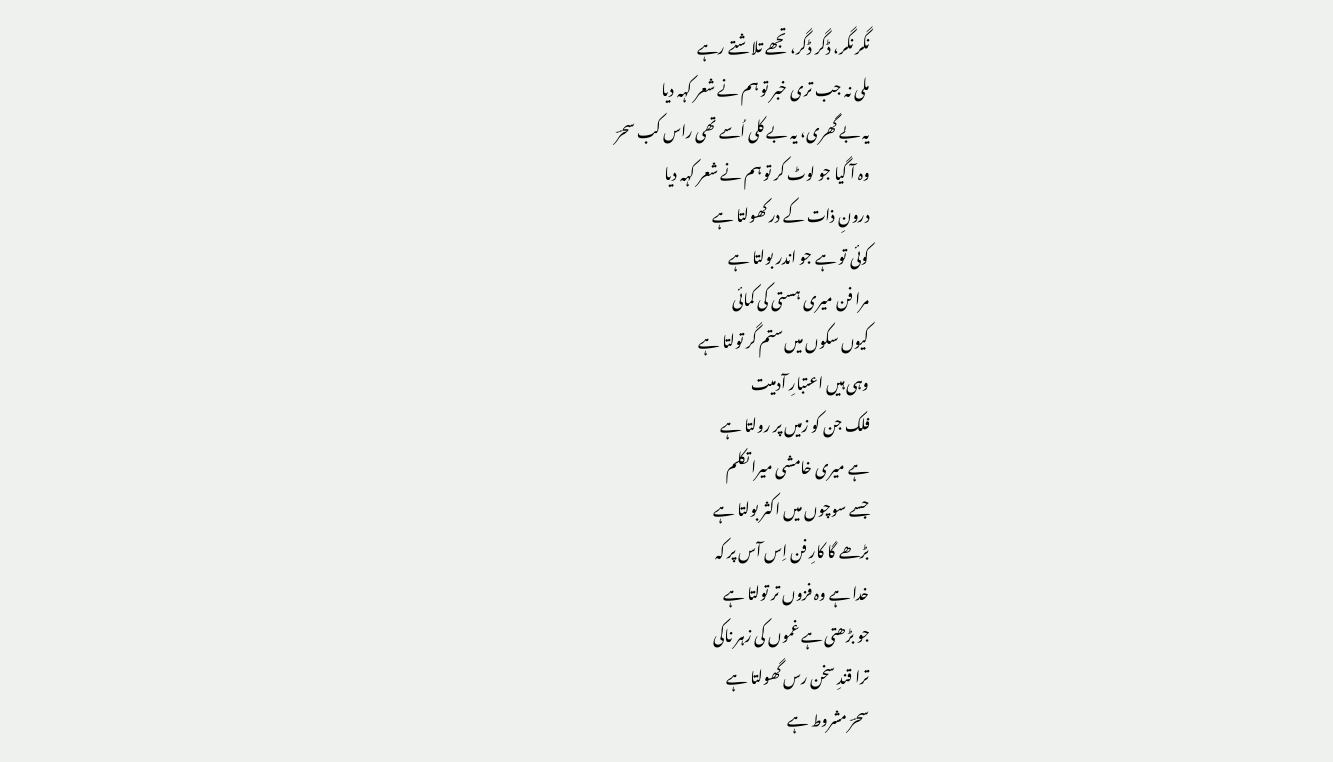نگر نگر، ڈگر ڈگر، تجھے تلاشتے رہے
ملی نہ جب تری خبر تو ہم نے شعر کہہ دیا
یہ بے گھری، یہ بے کلی اُسے تھی راس کب سحرؔ
وہ آ گیا جو لوٹ کر تو ہم نے شعر کہہ دیا
درونِ ذات کے در کھولتا ہے
کوئی تو ہے جو اندر بولتا ہے
مرا فن میری ہستی کی کمائی
کیوں سکوں میں ستم گر تولتا ہے
وہی ہیں اعتبارِ آدمیت
فلک جن کو زمیں پر رولتا ہے
ہے میری خامشی میرا تکلم
جسے سوچوں میں اکثر بولتا ہے
بڑھے گا کارِ فن اِس آس پر کہ
خدا ہے وہ فزوں تر تولتا ہے
جو بڑھتی ہے غموں کی زہر ناکی
ترا قندِ سخن رس گھولتا ہے
سحرؔ مشروط ہے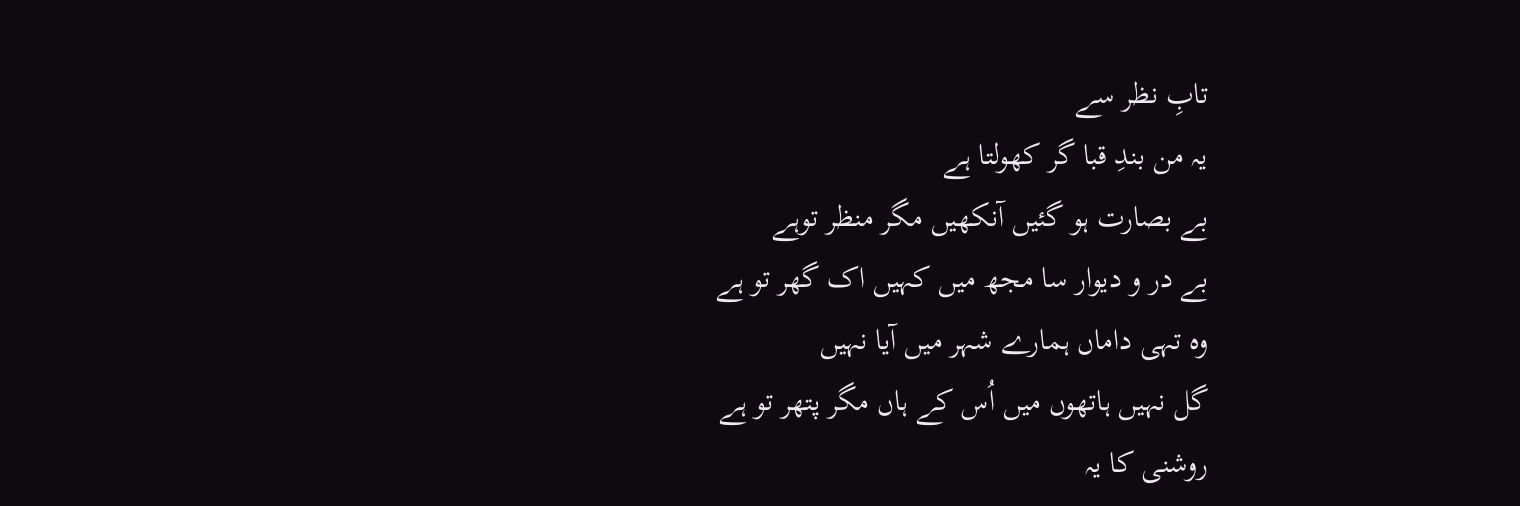تابِ نظر سے
یہ من بندِ قبا گر کھولتا ہے
بے بصارت ہو گئیں آنکھیں مگر منظر توہے
بے در و دیوار سا مجھ میں کہیں اک گھر تو ہے
وہ تہی داماں ہمارے شہر میں آیا نہیں
گل نہیں ہاتھوں میں اُس کے ہاں مگر پتھر تو ہے
روشنی کا یہ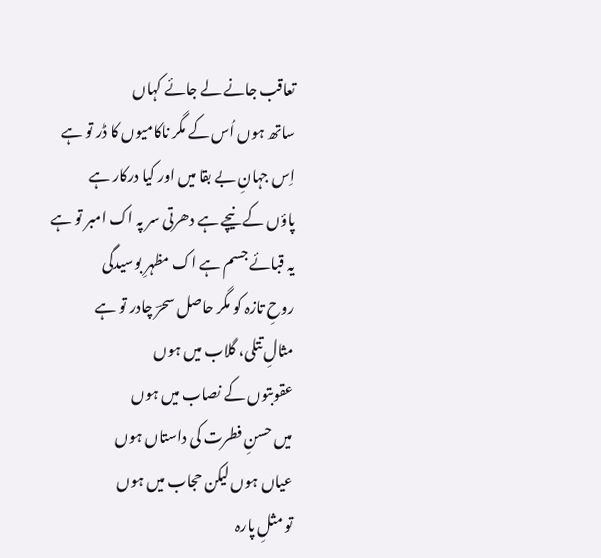تعاقب جانے لے جائے کہاں
ساتھ ہوں اُس کے مگر ناکامیوں کا ڈر تو ہے
اِس جہانِ بے بقا میں اور کیا درکار ہے
پاؤں کے نیچے ہے دھرتی سر پہ اک امبر تو ہے
یہ قبائے جسم ہے اک مظہرِ بوسیدگی
روحِ تازہ کو مگر حاصل سحرؔ چادر تو ہے
مثالِ تتلی، گلاب میں ہوں
عقوبتوں کے نصاب میں ہوں
میں حسنِ فطرت کی داستاں ہوں
عیاں ہوں لیکن حجاب میں ہوں
تو مثلِ پارہ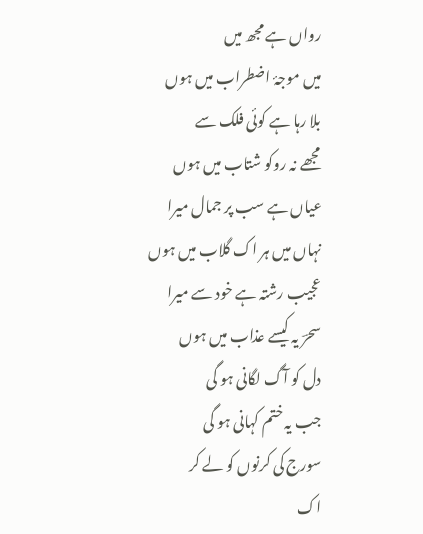رواں ہے مجھ میں
میں موجۂ اضطراب میں ہوں
بلا رہا ہے کوئی فلک سے
مجھے نہ روکو شتاب میں ہوں
عیاں ہے سب پر جمال میرا
نہاں میں ہر اک گلاب میں ہوں
عجیب رشتہ ہے خود سے میرا
سحرؔ یہ کیسے عذاب میں ہوں
دل کو آگ لگانی ہو گی
جب یہ ختم کہانی ہو گی
سورج کی کرنوں کو لے کر
اک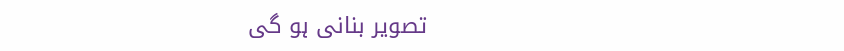تصویر بنانی ہو گی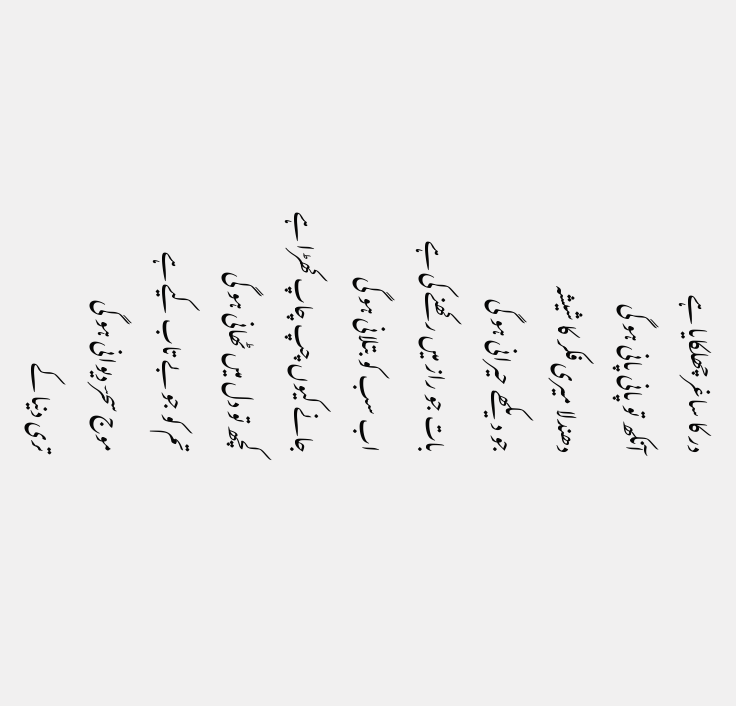در کا ساغر چھلکایا ہے
آنکھ تو پانی پانی ہو گی
دھندلا میری فکر کا شیشہ
جو دیکھے حیرانی ہو گی
بات جو راز میں رکھنے کی ہے
اب سب کو بتلانی ہو گی
جانے کیوں چپ چاپ کھڑا ہے
کچھ تو دل میں ٹھانی ہو گی
تم کو جو بے تاب کیے ہے
موج سحرؔ دیوانی ہو گی
تری دنیا کے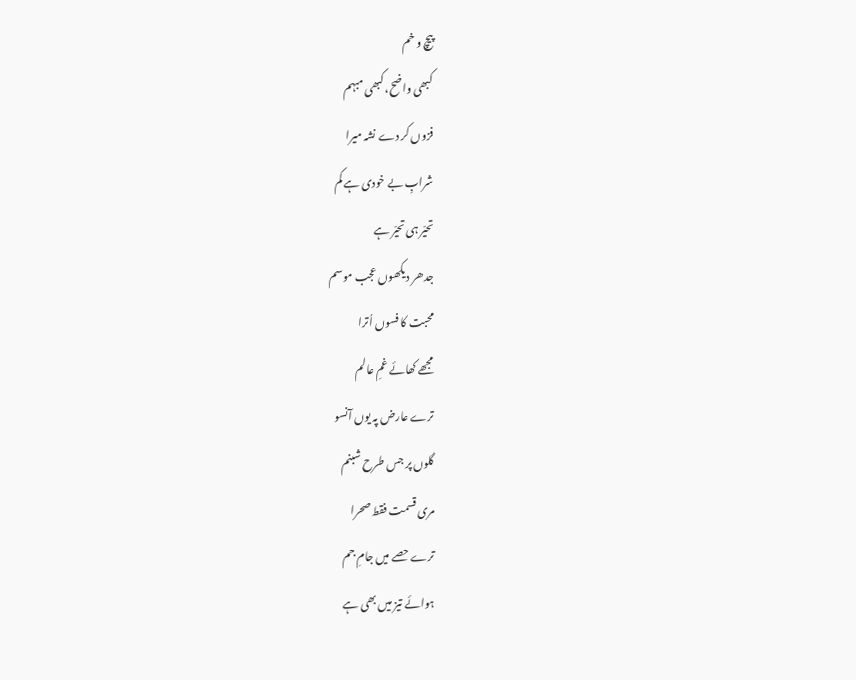پیچ و خم
کبھی واضح، کبھی مبہم
فزوں کر دے نشہ میرا
شرابِ بے خودی ہے کم
تحیّر ہی تحیّر ہے
جدھر دیکھوں عجب موسم
محبت کا فسوں اُترا
مجھے کھائے غمِ عالم
ترے عارض پہ یوں آنسو
گلوں پر جس طرح شبنم
مری قسمت فقط صحرا
ترے حصے میں جامِ جم
ہوائے تیز میں بھی ہے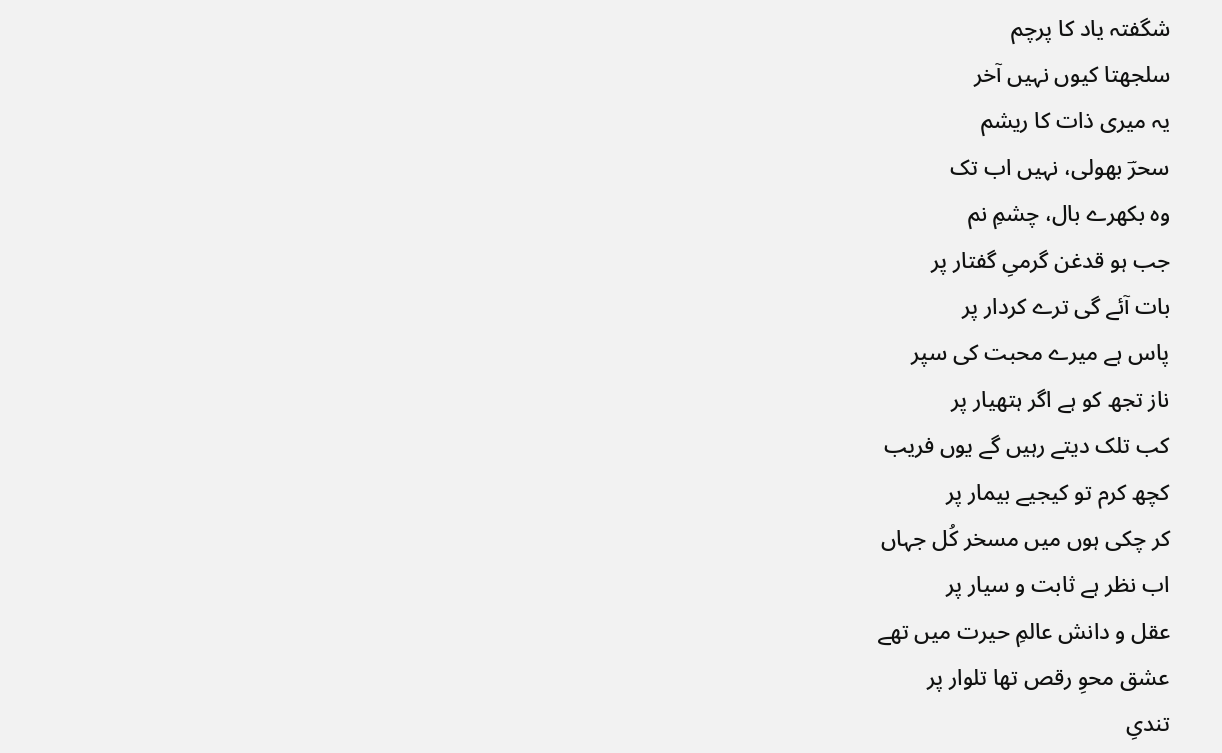شگفتہ یاد کا پرچم
سلجھتا کیوں نہیں آخر
یہ میری ذات کا ریشم
سحرؔ بھولی، نہیں اب تک
وہ بکھرے بال، چشمِ نم
جب ہو قدغن گرمیِ گفتار پر
بات آئے گی ترے کردار پر
پاس ہے میرے محبت کی سپر
ناز تجھ کو ہے اگر ہتھیار پر
کب تلک دیتے رہیں گے یوں فریب
کچھ کرم تو کیجیے بیمار پر
کر چکی ہوں میں مسخر کُل جہاں
اب نظر ہے ثابت و سیار پر
عقل و دانش عالمِ حیرت میں تھے
عشق محوِ رقص تھا تلوار پر
تندیِ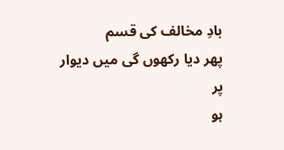بادِ مخالف کی قسم
پھر دیا رکھوں گی میں دیوار پر
ہو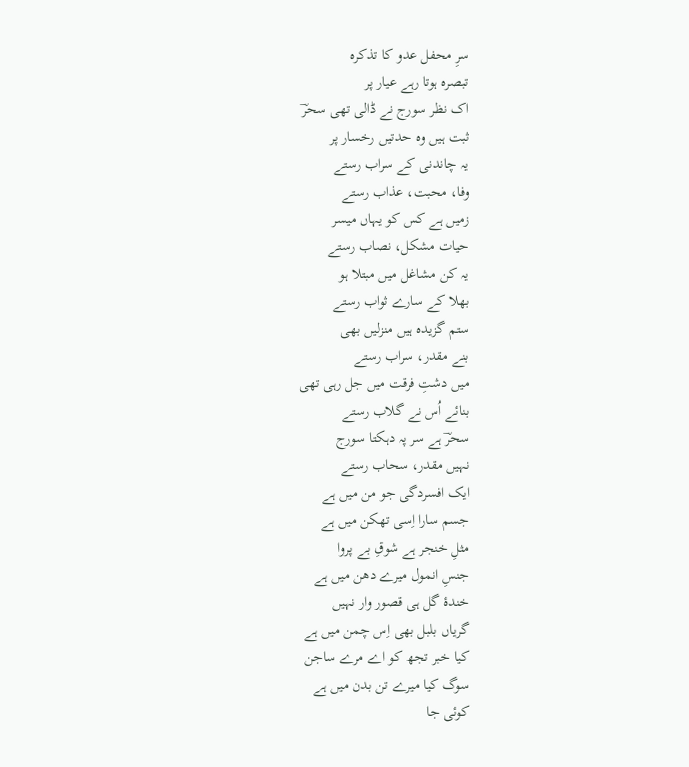سرِ محفل عدو کا تذکرہ
تبصرہ ہوتا رہے عیار پر
اک نظر سورج نے ڈالی تھی سحرؔ
ثبت ہیں وہ حدتیں رخسار پر
یہ چاندنی کے سراب رستے
وفا، محبت، عذاب رستے
زمیں ہے کس کو یہاں میسر
حیات مشکل، نصاب رستے
یہ کن مشاغل میں مبتلا ہو
بھلا کے سارے ثواب رستے
ستم گزیدہ ہیں منزلیں بھی
بنے مقدر، سراب رستے
میں دشتِ فرقت میں جل رہی تھی
بنائے اُس نے گلاب رستے
سحرؔ ہے سر پہ دہکتا سورج
نہیں مقدر، سحاب رستے
ایک افسردگی جو من میں ہے
جسم سارا اِسی تھکن میں ہے
مثلِ خنجر ہے شوقِ بے پروا
جنسِ انمول میرے دھن میں ہے
خندۂ گل ہی قصور وار نہیں
گریاں بلبل بھی اِس چمن میں ہے
کیا خبر تجھ کو اے مرے ساجن
سوگ کیا میرے تن بدن میں ہے
کوئی جا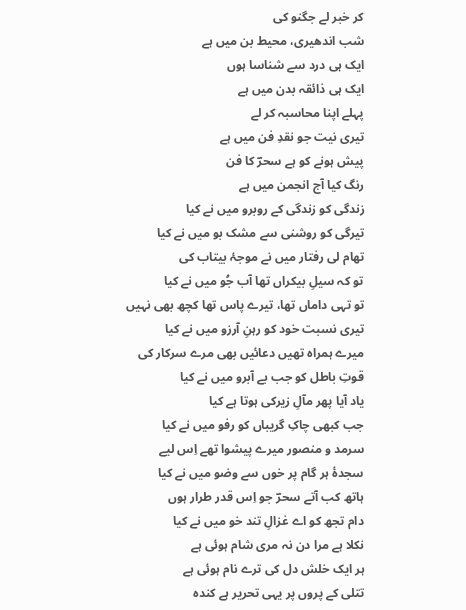کر خبر لے جگنو کی
شب اندھیری، محیط بن میں ہے
ایک ہی درد سے شناسا ہوں
ایک ہی ذائقہ بدن میں ہے
پہلے اپنا محاسبہ کر لے
تیری نیت جو نقدِ فن میں ہے
پیش ہونے کو ہے سحرؔ کا فن
رنگ کیا آج انجمن میں ہے
زندگی کو زندگی کے روبرو میں نے کیا
تیرگی کو روشنی سے مشک بو میں نے کیا
تھام لی رفتار میں نے موجۂ بیتاب کی
تو کہ سیلِ بیکراں تھا آب جُو میں نے کیا
تو تہی داماں تھا، تیرے پاس تھا کچھ بھی نہیں
تیری نسبت خود کو رہنِ آرزو میں نے کیا
میرے ہمراہ تھیں دعائیں بھی مرے سرکار کی
قوتِ باطل کو جب بے آبرو میں نے کیا
یاد آیا پھر مآلِ زیرکی ہوتا ہے کیا
جب کبھی چاکِ گریباں کو رفو میں نے کیا
سرمد و منصور میرے پیشوا تھے اِس لیے
سجدۂ ہر گام پر خوں سے وضو میں نے کیا
ہاتھ کب آتے سحرؔ جو اِس قدر طرار ہوں
دام تجھ کو اے غزالِ تند خو میں نے کیا
نکلا ہے مرا دن نہ مری شام ہوئی ہے
ہر ایک خلش دل کی ترے نام ہوئی ہے
تتلی کے پروں پر یہی تحریر ہے کندہ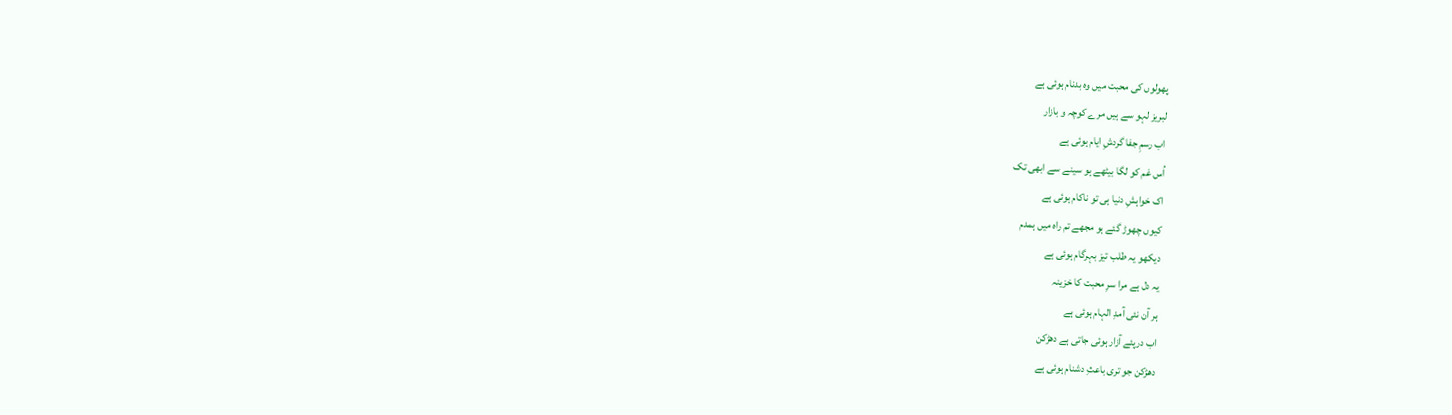پھولوں کی محبت میں وہ بدنام ہوئی ہے
لبریز لہو سے ہیں مرے کوچہ و بازار
اب رسمِ جفا گردشِ ایام ہوئی ہے
اُس غم کو لگا بیٹھے ہو سینے سے ابھی تک
اک خواہشِ دنیا ہی تو ناکام ہوئی ہے
کیوں چھوڑ گئے ہو مجھے تم راہ میں ہمدم
دیکھو یہ طلب تیز بہرگام ہوئی ہے
یہ دل ہے مرا سرِ محبت کا خزینہ
ہر آن نئی آمدِ الہام ہوئی ہے
اب درپئے آزار ہوئی جاتی ہے دھڑکن
دھڑکن جو تری باعثِ دشنام ہوئی ہے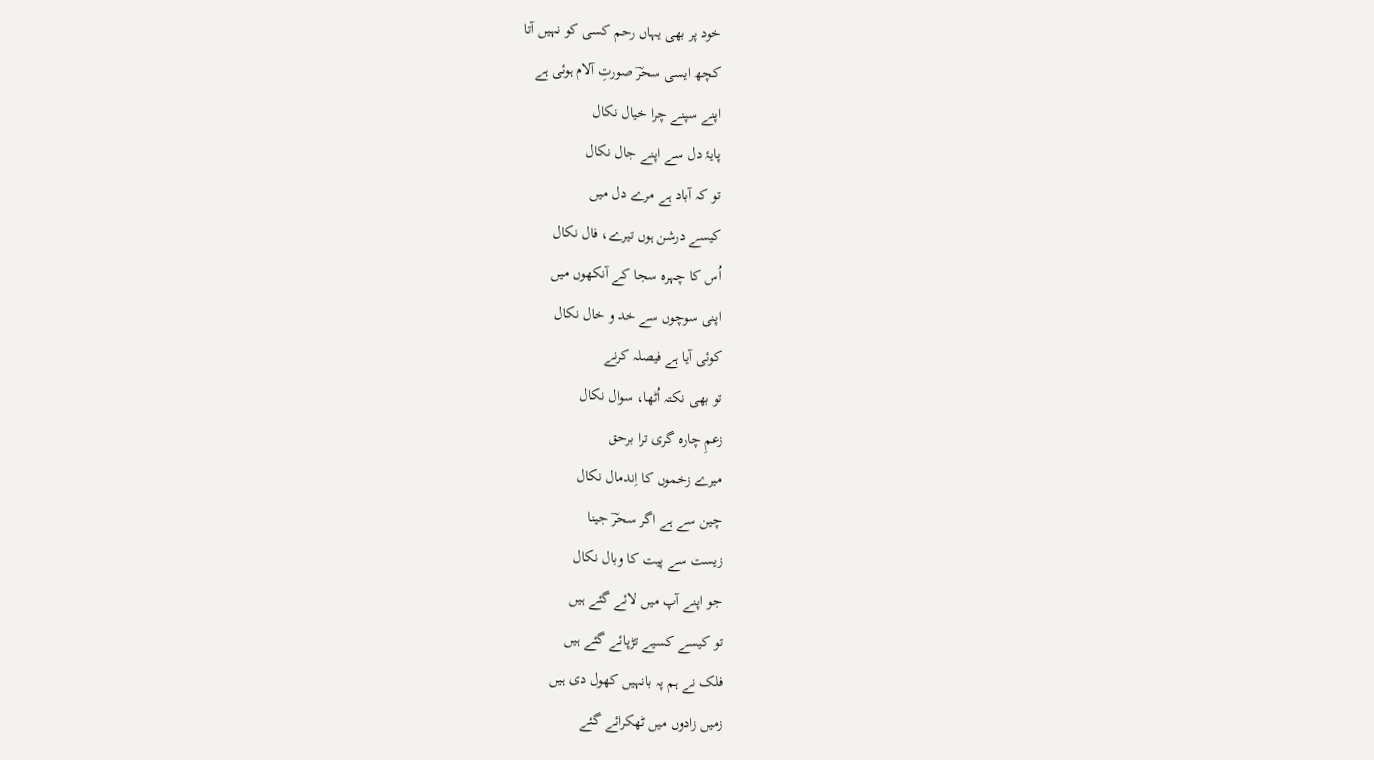خود پر بھی یہاں رحم کسی کو نہیں آتا
کچھ ایسی سحرؔ صورتِ آلام ہوئی ہے
اپنے سپنے چرا خیال نکال
پایۂ دل سے اپنے جال نکال
تو کہ آباد ہے مرے دل میں
کیسے درشن ہوں تیرے، فال نکال
اُس کا چہرہ سجا کے آنکھوں میں
اپنی سوچوں سے خد و خال نکال
کوئی آیا ہے فیصلہ کرنے
تو بھی نکتہ اُٹھا، سوال نکال
زعمِ چارہ گری ترا برحق
میرے زخموں کا اِندمال نکال
چین سے ہے اگر سحرؔ جینا
زیست سے پیت کا وبال نکال
جو اپنے آپ میں لائے گئے ہیں
تو کیسے کسیے تڑپائے گئے ہیں
فلک نے ہم پہ بانہیں کھول دی ہیں
زمیں زادوں میں ٹھکرائے گئے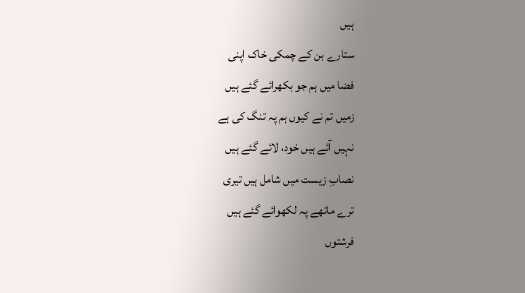ہیں
ستارے بن کے چمکی خاک اپنی
فضا میں ہم جو بکھرائے گئے ہیں
زمیں تم نے کیوں ہم پہ تنگ کی ہے
نہیں آئے ہیں خود، لائے گئے ہیں
نصابِ زیست میں شامل ہیں تیری
ترے ماتھے پہ لکھوائے گئے ہیں
فرشتوں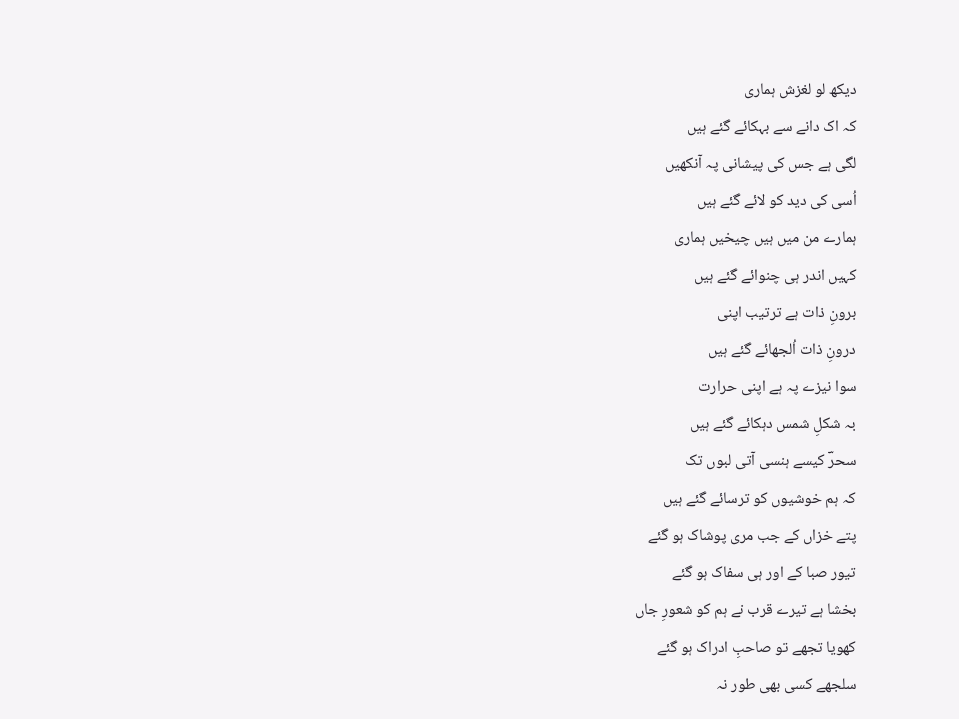دیکھ لو لغزش ہماری
کہ اک دانے سے بہکائے گئے ہیں
لگی ہے جس کی پیشانی پہ آنکھیں
اُسی کی دید کو لائے گئے ہیں
ہمارے من میں ہیں چیخیں ہماری
کہیں اندر ہی چنوائے گئے ہیں
برونِ ذات ہے ترتیب اپنی
درونِ ذات اُلجھائے گئے ہیں
سوا نیزے پہ ہے اپنی حرارت
بہ شکلِ شمس دہکائے گئے ہیں
سحرؔ کیسے ہنسی آتی لبوں تک
کہ ہم خوشیوں کو ترسائے گئے ہیں
پتے خزاں کے جب مری پوشاک ہو گئے
تیور صبا کے اور ہی سفاک ہو گئے
بخشا ہے تیرے قرب نے ہم کو شعورِ جاں
کھویا تجھے تو صاحبِ ادراک ہو گئے
سلجھے کسی بھی طور نہ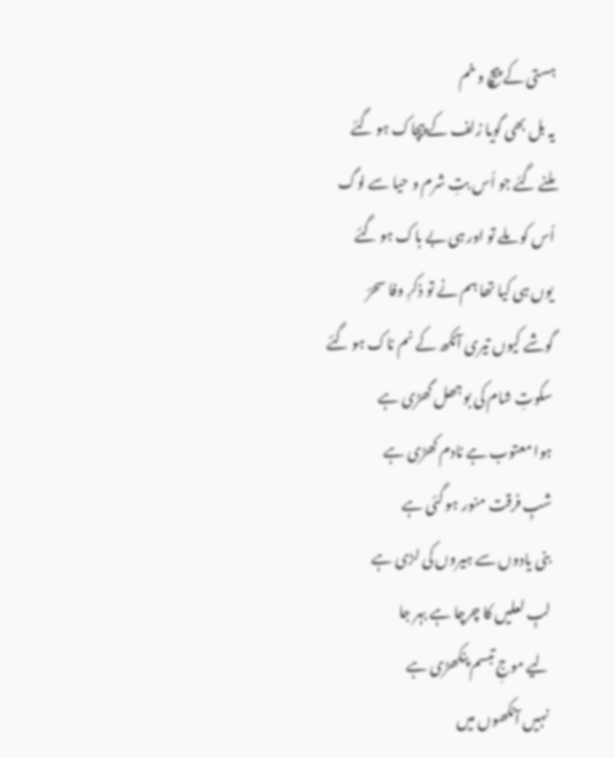ہستی کے پیچ و خم
یہ بل بھی گویا زلف کے پیچاک ہو گئے
ملنے گئے جو اُس بتِ شرم و حیا سے لوگ
اُس کو ملے تو اور ہی بے باک ہو گئے
یوں ہی کیا تھا ہم نے تو ذکرِ وفا سحرؔ
گوشے کیوں تیری آنکھ کے نم ناک ہو گئے
سکوتِ شام کی بوجھل گھڑی ہے
ہوا معتوب ہے نادم کھڑی ہے
شبِ فرقت منور ہو گئی ہے
بنی یادوں سے ہیروں کی لڑی ہے
لبِ لعلیں کا چرچا ہے بہر جا
لیے موجِ تبسم پنکھڑی ہے
نہیں آنکھوں میں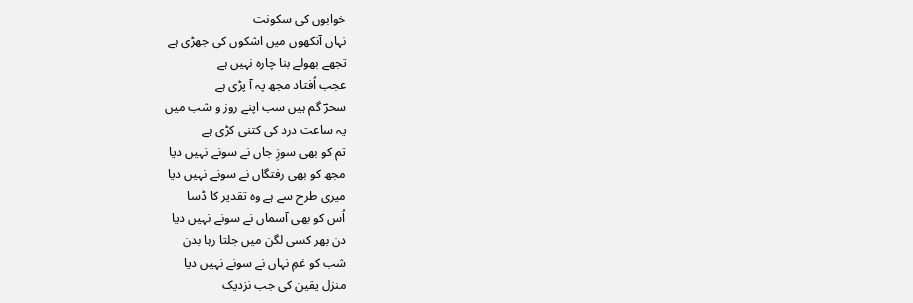خوابوں کی سکونت
نہاں آنکھوں میں اشکوں کی جھڑی ہے
تجھے بھولے بنا چارہ نہیں ہے
عجب اُفتاد مجھ پہ آ پڑی ہے
سحرؔ گم ہیں سب اپنے روز و شب میں
یہ ساعت درد کی کتنی کڑی ہے
تم کو بھی سوزِ جاں نے سونے نہیں دیا
مجھ کو بھی رفتگاں نے سونے نہیں دیا
میری طرح سے ہے وہ تقدیر کا ڈسا
اُس کو بھی آسماں نے سونے نہیں دیا
دن بھر کسی لگن میں جلتا رہا بدن
شب کو غمِ نہاں نے سونے نہیں دیا
منزل یقین کی جب نزدیک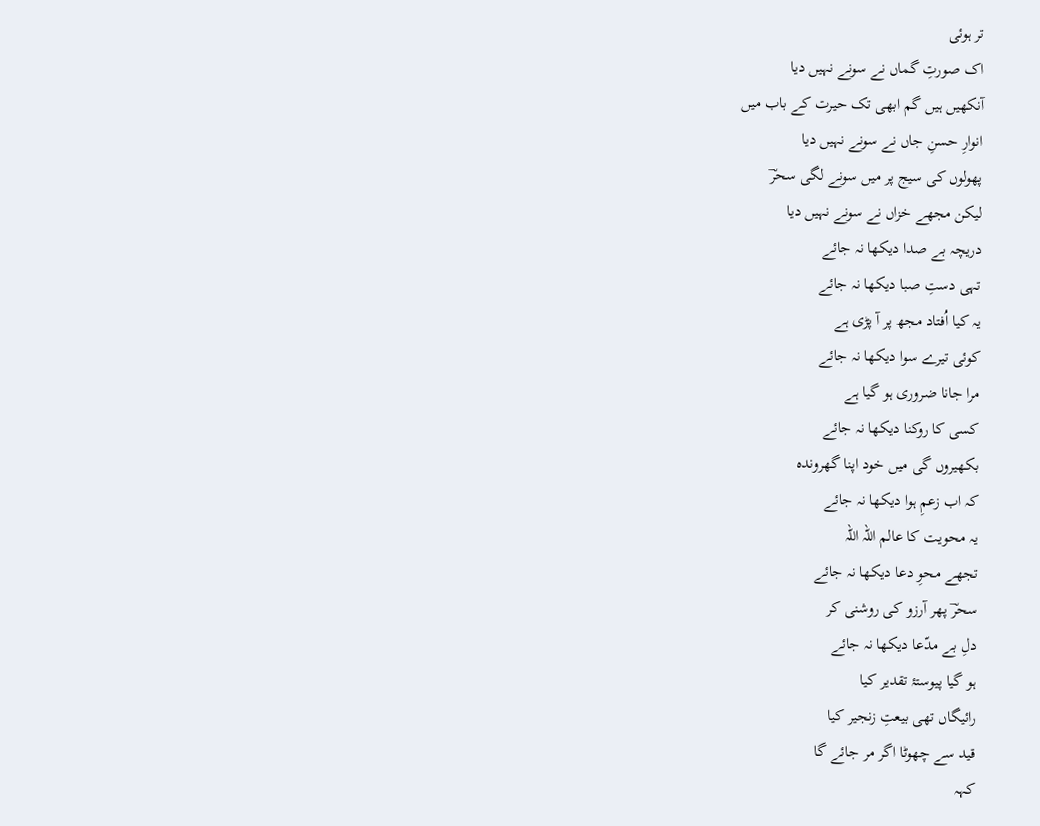تر ہوئی
اک صورتِ گماں نے سونے نہیں دیا
آنکھیں ہیں گم ابھی تک حیرت کے باب میں
انوارِ حسنِ جاں نے سونے نہیں دیا
پھولوں کی سیج پر میں سونے لگی سحرؔ
لیکن مجھے خزاں نے سونے نہیں دیا
دریچہ بے صدا دیکھا نہ جائے
تہی دستِ صبا دیکھا نہ جائے
یہ کیا اُفتاد مجھ پر آ پڑی ہے
کوئی تیرے سوا دیکھا نہ جائے
مرا جانا ضروری ہو گیا ہے
کسی کا روکنا دیکھا نہ جائے
بکھیروں گی میں خود اپنا گھروندہ
کہ اب زعمِ ہوا دیکھا نہ جائے
یہ محویت کا عالم اللہ اللہ
تجھے محوِ دعا دیکھا نہ جائے
سحرؔ پھر آرزو کی روشنی کر
دلِ بے مدّعا دیکھا نہ جائے
ہو گیا پیوستۂ تقدیر کیا
رائیگاں تھی بیعتِ زنجیر کیا
قید سے چھوٹا اگر مر جائے گا
کہہ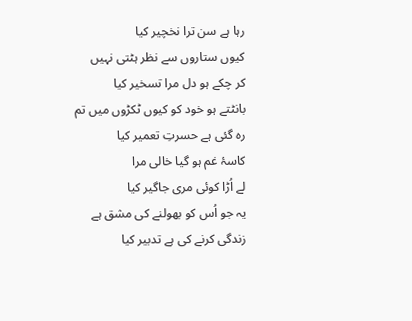رہا ہے سن ترا نخچیر کیا
کیوں ستاروں سے نظر ہٹتی نہیں
کر چکے ہو دل مرا تسخیر کیا
بانٹتے ہو خود کو کیوں ٹکڑوں میں تم
رہ گئی ہے حسرتِ تعمیر کیا
کاسۂ غم ہو گیا خالی مرا
لے اُڑا کوئی مری جاگیر کیا
یہ جو اُس کو بھولنے کی مشق ہے
زندگی کرنے کی ہے تدبیر کیا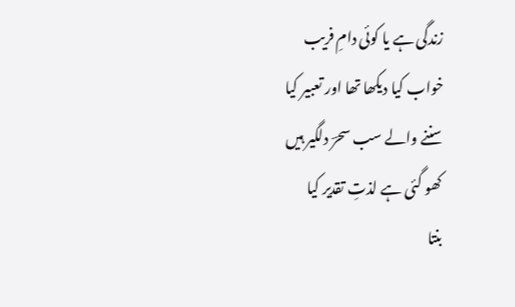زندگی ہے یا کوئی دامِ فریب
خواب کیا دیکھا تھا اور تعبیر کیا
سننے والے سب سحرؔ دلگیر ہیں
کھو گئی ہے لذتِ تقدیر کیا
بنتا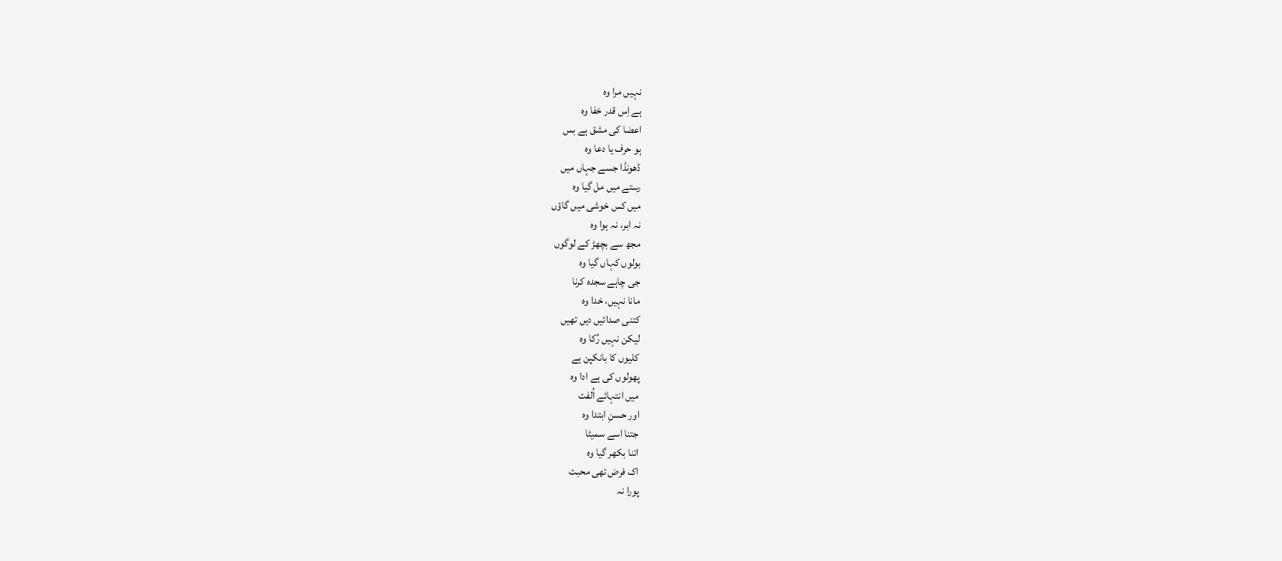نہیں مرا وہ
ہے اِس قدر خفا وہ
اعضا کی مشق ہے بس
ہو حرف یا دعا وہ
ڈھونڈا جسے جہاں میں
رستے میں مل گیا وہ
میں کس خوشی میں گاؤں
نہ ابر، نہ ہوا وہ
مجھ سے بچھڑ کے لوگوں
بولوں کہاں گیا وہ
جی چاہے سجدہ کرنا
مانا نہیں، خدا وہ
کتنی صدائیں دیں تھیں
لیکن نہیں رُکا وہ
کلیوں کا بانکپن ہے
پھولوں کی ہے ادا وہ
میں انتہائے اُلفت
اور حسنِ ابتدا وہ
جتنا اسے سمیٹا
اتنا بکھر گیا وہ
اک فرض تھی محبت
پورا نہ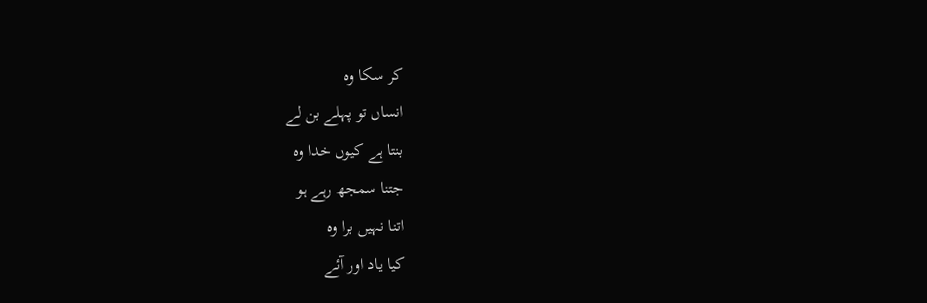کر سکا وہ
انساں تو پہلے بن لے
بنتا ہے کیوں خدا وہ
جتنا سمجھ رہے ہو
اتنا نہیں برا وہ
کیا یاد اور آئے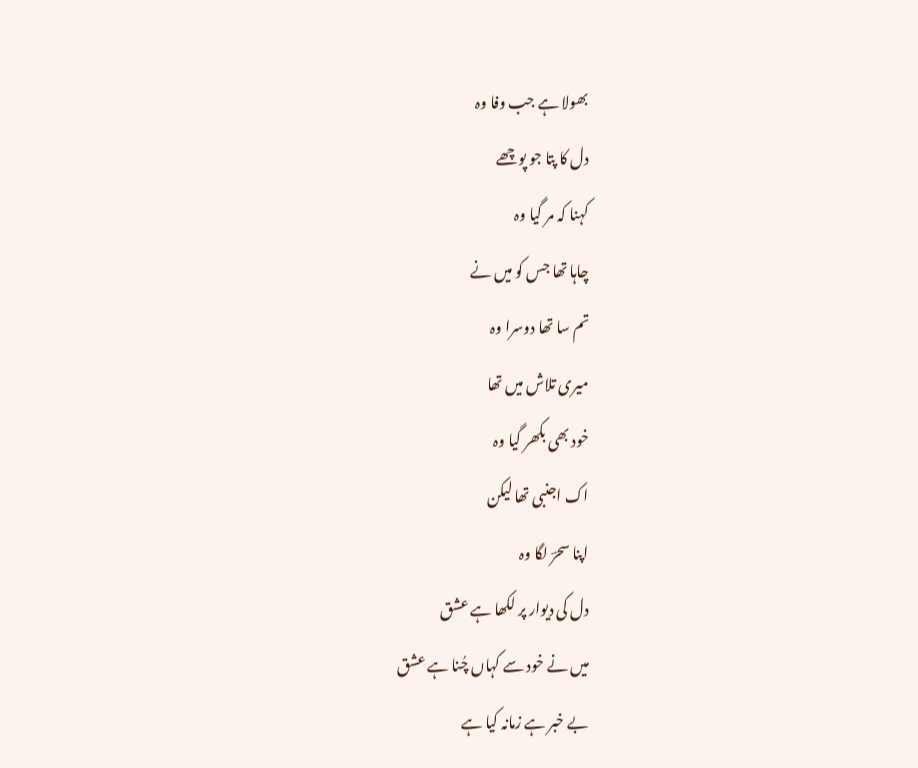بھولا ہے جب وفا وہ
دل کا پتا جو پوچھے
کہنا کہ مر گیا وہ
چاہا تھا جس کو میں نے
تم سا تھا دوسرا وہ
میری تلاش میں تھا
خود بھی بکھر گیا وہ
اک اجنبی تھا لیکن
اپنا سحرؔ لگا وہ
دل کی دیوار پر لکھا ہے عشق
میں نے خود سے کہاں چُنا ہے عشق
بے خبر ہے زمانہ کیا ہے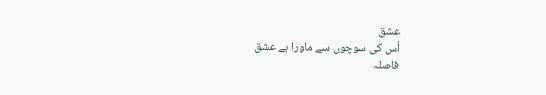عشق
اُس کی سوچوں سے ماورا ہے عشق
فاصلہ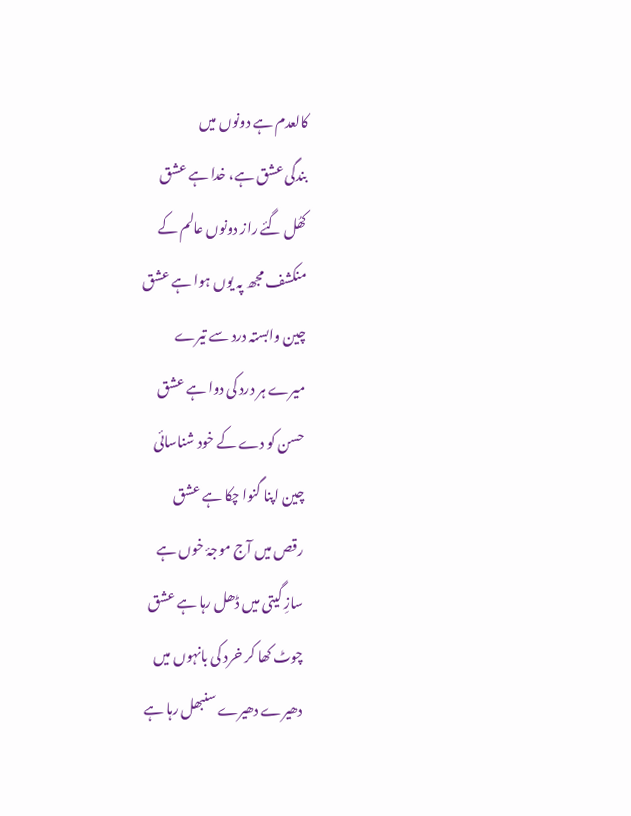کالعدم ہے دونوں میں
بندگی عشق ہے، خدا ہے عشق
کھُل گئے راز دونوں عالم کے
منکشف مجھ پہ یوں ہوا ہے عشق
چین وابستہ درد سے تیرے
میرے ہر درد کی دوا ہے عشق
حسن کو دے کے خود شناسائی
چین اپنا گنوا چکا ہے عشق
رقص میں آج موجۂ خوں ہے
سازِ گیتی میں ڈھل رہا ہے عشق
چوٹ کھا کر خرد کی بانہوں میں
دھیرے دھیرے سنبھل رہا ہے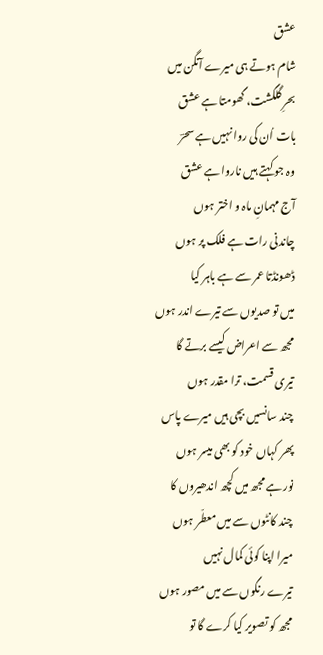عشق
شام ہوتے ہی میرے آنگن میں
بحرِ گلگشت، گھومتا ہے عشق
بات اُن کی روا نہیں ہے سحرؔ
وہ جو کہتے ہیں ناروا ہے عشق
آج مہمانِ ماہ و اختر ہوں
چاندنی رات ہے فلک پر ہوں
ڈھونڈتا عمر سے ہے باہر کیا
میں تو صدیوں سے تیرے اندر ہوں
مجھ سے اعراض کیسے برتے گا
تیری قسمت، ترا مقدر ہوں
چند سانسیں بچی ہیں میرے پاس
پھر کہاں خود کو بھی میسر ہوں
نور ہے مجھ میں کچھ اندھیروں کا
چند کانٹوں سے میں معطّر ہوں
میرا اپنا کوئی کمال نہیں
تیرے رنگوں سے میں مصور ہوں
مجھ کو تصویر کیا کرے گا تو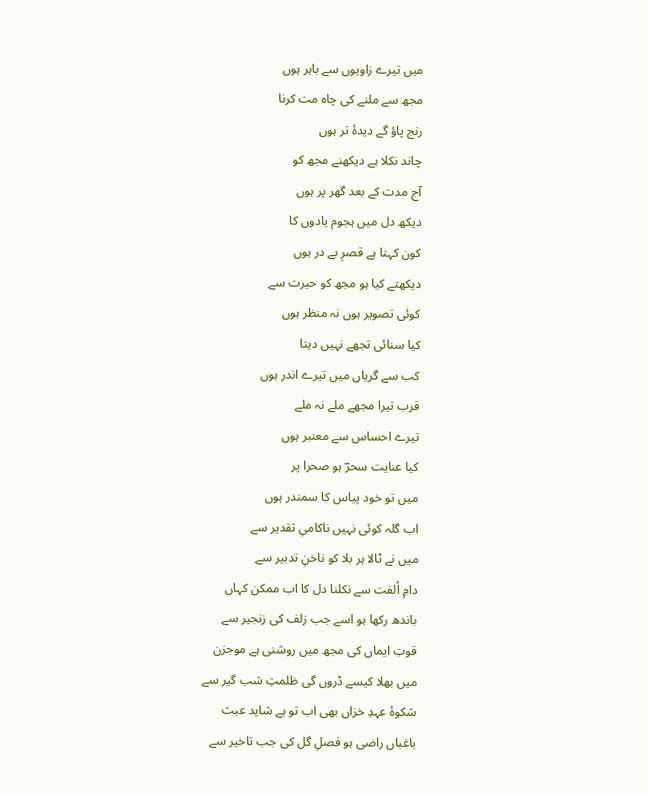میں تیرے زاویوں سے باہر ہوں
مجھ سے ملنے کی چاہ مت کرنا
رنج پاؤ گے دیدۂ تر ہوں
چاند نکلا ہے دیکھنے مجھ کو
آج مدت کے بعد گھر پر ہوں
دیکھ دل میں ہجوم یادوں کا
کون کہتا ہے قصرِ بے در ہوں
دیکھتے کیا ہو مجھ کو حیرت سے
کوئی تصویر ہوں نہ منظر ہوں
کیا سنائی تجھے نہیں دیتا
کب سے گریاں میں تیرے اندر ہوں
قرب تیرا مجھے ملے نہ ملے
تیرے احساس سے معنبر ہوں
کیا عنایت سحرؔ ہو صحرا پر
میں تو خود پیاس کا سمندر ہوں
اب گلہ کوئی نہیں ناکامیِ تقدیر سے
میں نے ٹالا ہر بلا کو ناخنِ تدبیر سے
دامِ اُلفت سے نکلنا دل کا اب ممکن کہاں
باندھ رکھا ہو اسے جب زلف کی زنجیر سے
قوتِ ایماں کی مجھ میں روشنی ہے موجزن
میں بھلا کیسے ڈروں گی ظلمتِ شب گیر سے
شکوۂ عہدِ خزاں بھی اب تو ہے شاید عبث
باغباں راضی ہو فصلِ گل کی جب تاخیر سے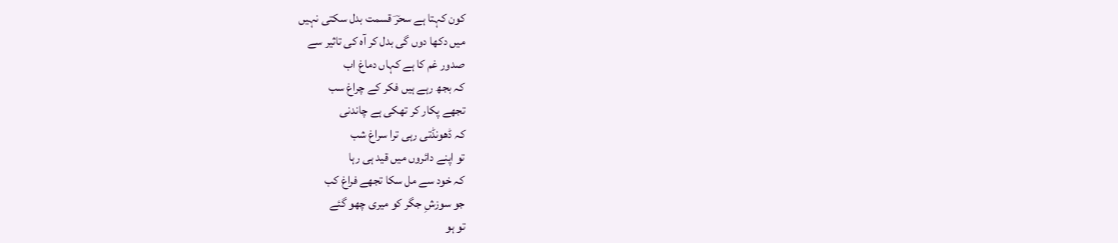کون کہتا ہے سحرؔ قسمت بدل سکتی نہیں
میں دکھا دوں گی بدل کر آہ کی تاثیر سے
صدور غم کا ہے کہاں دماغ اب
کہ بجھ رہے ہیں فکر کے چراغ سب
تجھے پکار کر تھکی ہے چاندنی
کہ ڈھونڈتی رہی ترا سراغ شب
تو اپنے دائروں میں قید ہی رہا
کہ خود سے مل سکا تجھے فراغ کب
جو سوزشِ جگر کو میری چھو گئے
تو ہو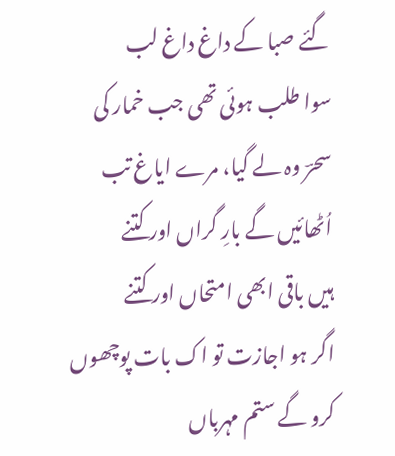گئے صبا کے داغ داغ لب
سوا طلب ہوئی تھی جب خمار کی
سحرؔ وہ لے گیا، مرے ایاغ تب
اُٹھائیں گے بارِ گراں اور کتنے
ہیں باقی ابھی امتحاں اور کتنے
اگر ہو اجازت تو اک بات پوچھوں
کرو گے ستم مہرباں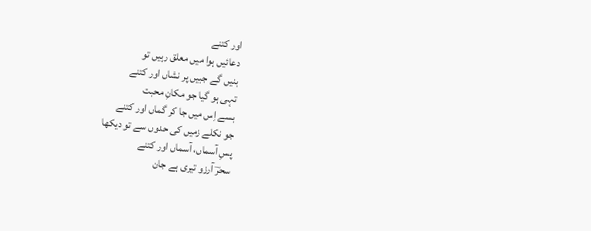اور کتنے
دعائیں ہوا میں معلق رہیں تو
بنیں گے جبیں پر نشاں اور کتنے
تہی ہو گیا جو مکانِ محبت
بسے اِس میں جا کر گماں اور کتنے
جو نکلے زمیں کی حدوں سے تو دیکھا
پسِ آسماں، آسماں اور کتنے
سحرؔ آرزو تیری ہے جان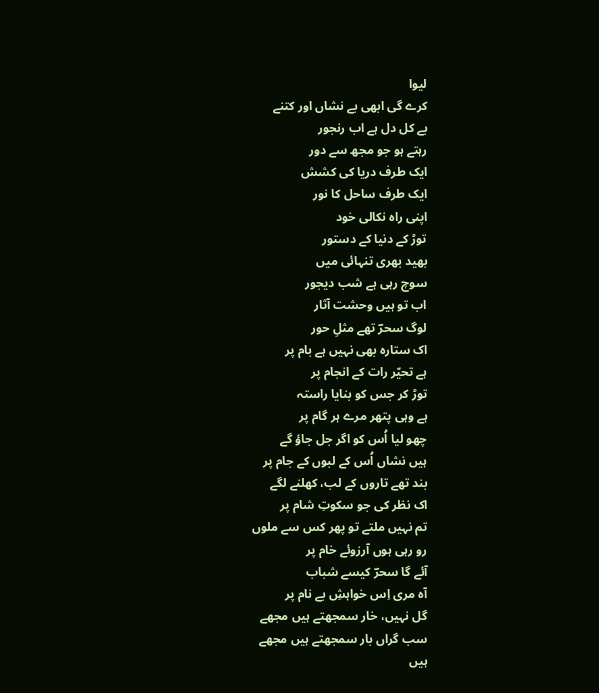لیوا
کرے گی ابھی بے نشاں اور کتنے
بے کل دل ہے اب رنجور
رہتے ہو جو مجھ سے دور
ایک طرف دریا کی کشش
ایک طرف ساحل کا نور
اپنی راہ نکالی خود
توڑ کے دنیا کے دستور
بھید بھری تنہائی میں
سوچ رہی ہے شب دیجور
اب تو ہیں وحشت آثار
لوگ سحرؔ تھے مثلِ حور
اک ستارہ بھی نہیں ہے بام پر
ہے تحیّر رات کے انجام پر
توڑ کر جس کو بنایا راستہ
ہے وہی پتھر مرے ہر گام پر
چھو لیا اُس کو اگر جل جاؤ گے
ہیں نشاں اُس کے لبوں کے جام پر
بند تھے تاروں کے لب، کھلنے لگے
اک نظر کی جو سکوتِ شام پر
تم نہیں ملتے تو پھر کس سے ملوں
رو رہی ہوں آرزوئے خام پر
آئے گا سحرؔ کیسے شباب
آہ مری اِس خواہشِ بے نام پر
گل نہیں، خار سمجھتے ہیں مجھے
سب گراں بار سمجھتے ہیں مجھے
ہیں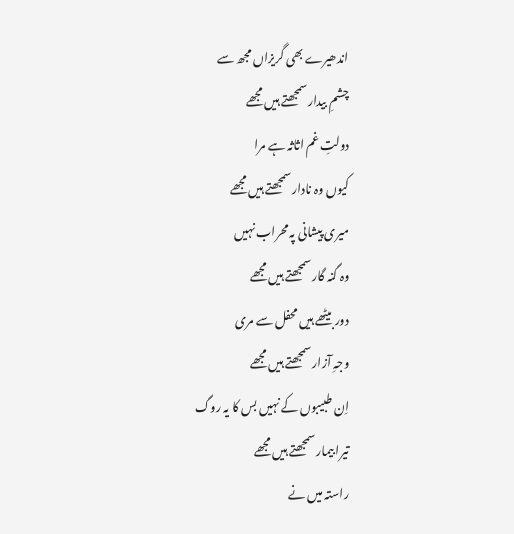اندھیرے بھی گریزاں مجھ سے
چشمِ بیدار سمجھتے ہیں مجھے
دولتِ غم اثاثہ ہے مرا
کیوں وہ نادار سمجھتے ہیں مجھے
میری پیشانی پہ محراب نہیں
وہ گنہ گار سمجھتے ہیں مجھے
دور بیٹھے ہیں محفل سے مری
وجہِ آزار سمجھتے ہیں مجھے
اِن طبیبوں کے نہیں بس کا یہ روگ
تیرا بیمار سمجھتے ہیں مجھے
راستہ میں نے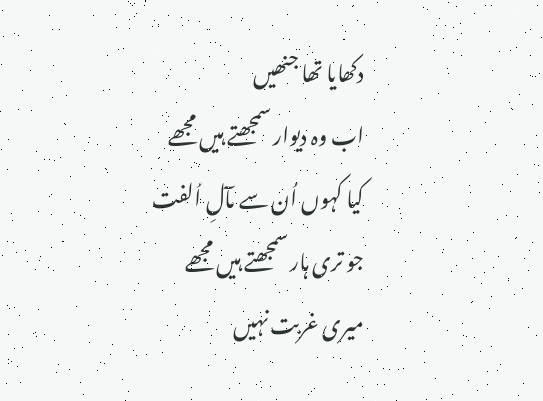دکھایا تھا جنھیں
اب وہ دیوار سمجھتے ہیں مجھے
کیا کہوں اُن سے مآلِ اُلفت
جو تری ہار سمجھتے ہیں مجھے
میری غربت نہیں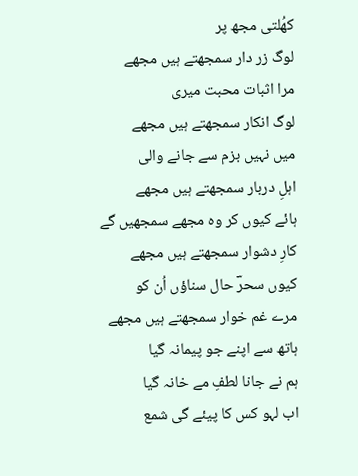کھُلتی مجھ پر
لوگ زر دار سمجھتے ہیں مجھے
مرا اثبات محبت میری
لوگ انکار سمجھتے ہیں مجھے
میں نہیں بزم سے جانے والی
اہلِ دربار سمجھتے ہیں مجھے
ہائے کیوں کر وہ مجھے سمجھیں گے
کارِ دشوار سمجھتے ہیں مجھے
کیوں سحرؔ حال سناؤں اُن کو
مرے غم خوار سمجھتے ہیں مجھے
ہاتھ سے اپنے جو پیمانہ گیا
ہم نے جانا لطفِ مے خانہ گیا
اب لہو کس کا پیئے گی شمع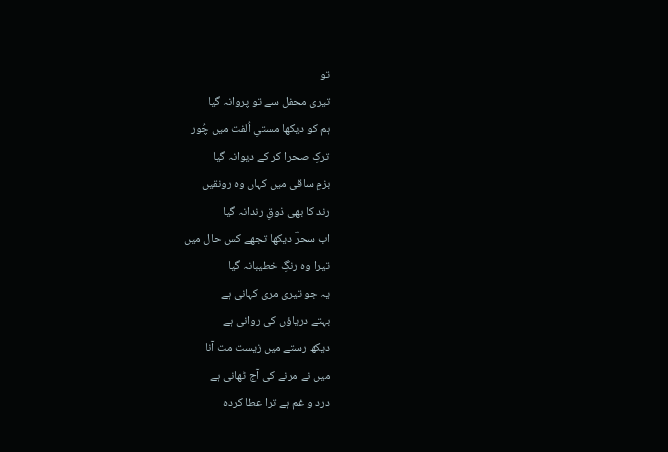تو
تیری محفل سے تو پروانہ گیا
ہم کو دیکھا مستیِ اُلفت میں چُور
ترکِ صحرا کر کے دیوانہ گیا
بزمِ ساقی میں کہاں وہ رونقیں
رند کا بھی ذوقِ رندانہ گیا
اب سحرؔ دیکھا تجھے کس حال میں
تیرا وہ رنگِ خطیبانہ گیا
یہ جو تیری مری کہانی ہے
بہتے دریاؤں کی روانی ہے
دیکھ رستے میں زیست مت آنا
میں نے مرنے کی آج ٹھانی ہے
درد و غم ہے ترا عطا کردہ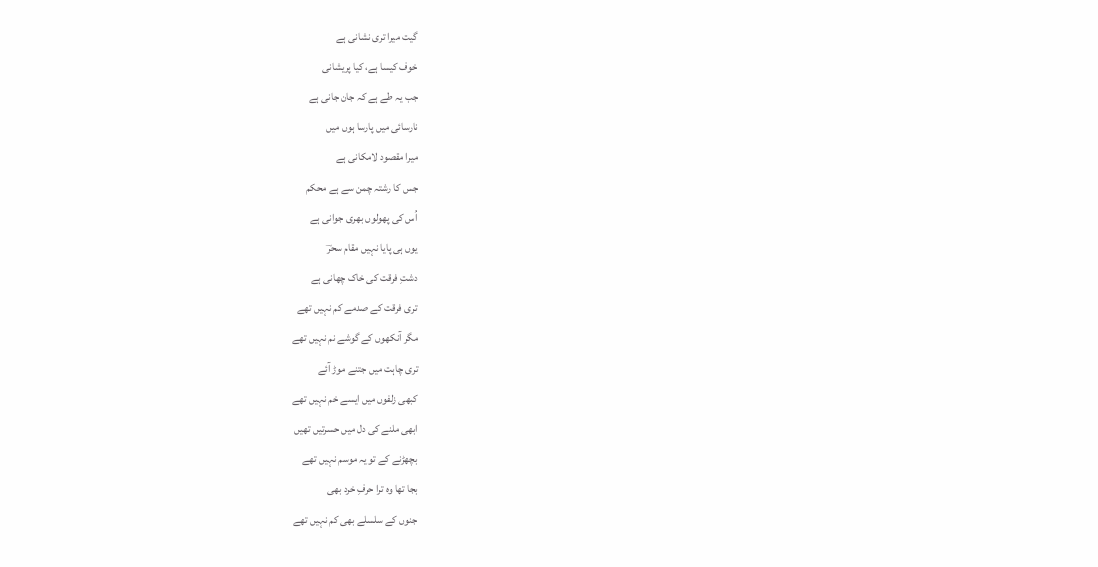گیت میرا تری نشانی ہے
خوف کیسا ہے، کیا پریشانی
جب یہ طے ہے کہ جان جانی ہے
نارسائی میں پارسا ہوں میں
میرا مقصود لامکانی ہے
جس کا رشتہ چمن سے ہے محکم
اُس کی پھولوں بھری جوانی ہے
یوں ہی پایا نہیں مقام سحرؔ
دشتِ فرقت کی خاک چھانی ہے
تری فرقت کے صدمے کم نہیں تھے
مگر آنکھوں کے گوشے نم نہیں تھے
تری چاہت میں جتنے موڑ آئے
کبھی زلفوں میں ایسے خم نہیں تھے
ابھی ملنے کی دل میں حسرتیں تھیں
بچھڑنے کے تو یہ موسم نہیں تھے
بجا تھا وہ ترا حرفِ خرد بھی
جنوں کے سلسلے بھی کم نہیں تھے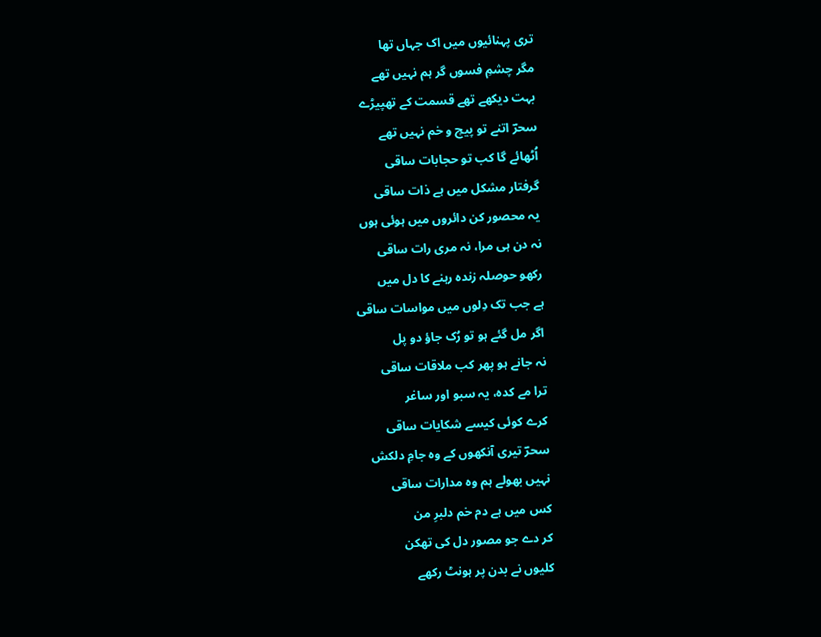تری پہنائیوں میں اک جہاں تھا
مگر چشمِ فسوں گر ہم نہیں تھے
بہت دیکھے تھے قسمت کے تھپیڑے
سحرؔ اتنے تو پیچ و خم نہیں تھے
اُٹھائے گا کب تو حجابات ساقی
گرفتار مشکل میں ہے ذات ساقی
یہ محصور کن دائروں میں ہوئی ہوں
نہ دن ہی مرا، نہ مری رات ساقی
رکھو حوصلہ زندہ رہنے کا دل میں
ہے جب تک دِلوں میں مواسات ساقی
اگر مل گئے ہو تو رُک جاؤ دو پل
نہ جانے ہو پھر کب ملاقات ساقی
ترا مے کدہ، یہ سبو اور ساغر
کرے کوئی کیسے شکایات ساقی
سحرؔ تیری آنکھوں کے وہ جامِ دلکش
نہیں بھولے ہم وہ مدارات ساقی
کس میں ہے دم خم دلبرِ من
کر دے جو مصور دل کی تھکن
کلیوں نے بدن پر ہونٹ رکھے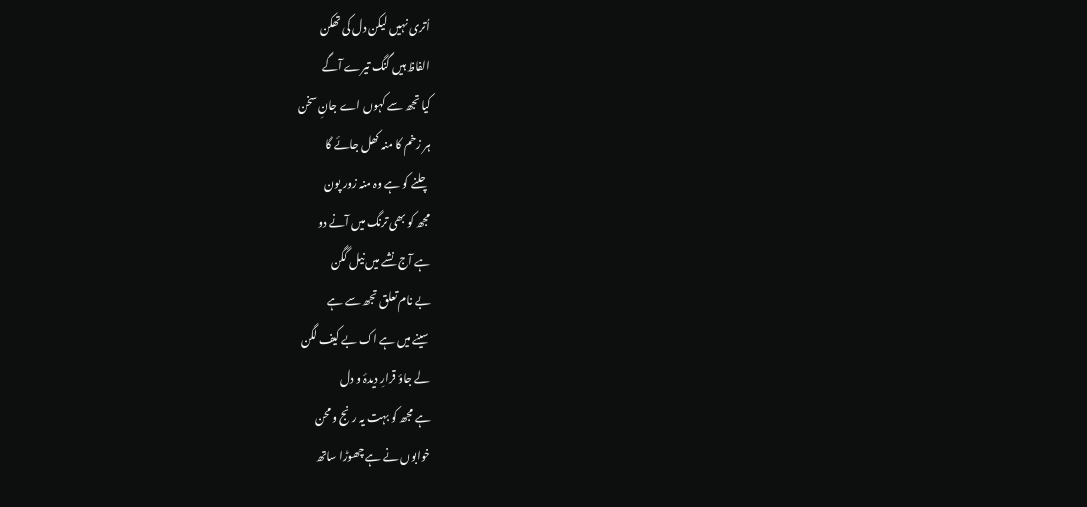اُتری نہیں لیکن دل کی تھکن
الفاظ ہیں گنگ تیرے آگے
کیا تجھ سے کہوں اے جانِ سخن
ہر زخم کا منہ کھل جائے گا
چلنے کو ہے وہ منہ زور پون
مجھ کو بھی ترنگ میں آنے دو
ہے آج نشے میں نیل گگن
بے نام تعلق تجھ سے ہے
سینے میں ہے اک بے کیف لگن
لے جاؤ قرارِ دیدۂ و دل
ہے مجھ کو بہت یہ رنج و محن
خوابوں نے ہے چھوڑا ساتھ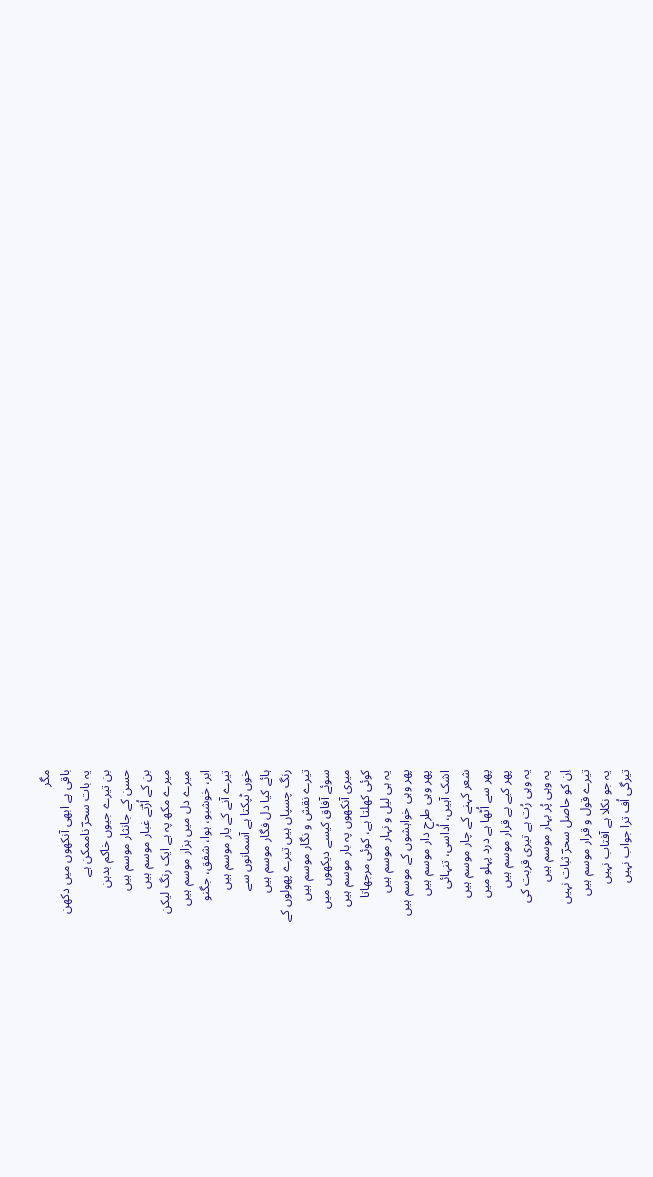مگر
باقی ہے ابھی آنکھوں میں دکھن
یہ بات سحرؔ ناممکن ہے
بن تیرے جیوں خاکم بدہن
حسن کے جانثار موسم ہیں
بن کے اُڑتے غبار موسم ہیں
میرے مکھ پہ ہے ایک رنگ لیکن
میرے دل میں ہزار موسم ہیں
ابر، خوشبو، ہوا، شفق، جگنو
تیرے آنے کے یار موسم ہیں
خوں ٹپکتا ہے آسمانوں سے
ہائے کیا دل فگار موسم ہیں
رنگ چسپاں ہیں تیرے پھولوں کے
تیرے نقش و نگار موسم ہیں
سوئے آفاق کیسے دیکھوں میں
میری آنکھوں پہ بار موسم ہیں
کوئی کھلتا ہے، کوئی مرجھاتا
یہ ہی لیل و نہار موسم ہیں
پھر وہی خواہشوں کے موسم ہیں
پھر وہی طرح دار موسم ہیں
اشک آہیں، اُداسی، تنہائی
شعر کہنے کے چار موسم ہیں
پھر سے اُٹھا ہے درد پہلو میں
پھر کیے بے قرار موسم ہیں
یہ وہی رُت ہے تیری قربت کی
یہ وہی پُر بہار موسم ہیں
اِن کو حاصل سحرؔ ثبات نہیں
تیرے قول و قرار موسم ہیں
یہ جو نکلا ہے آفتاب نہیں
تیرگی اُف ترا جواب نہیں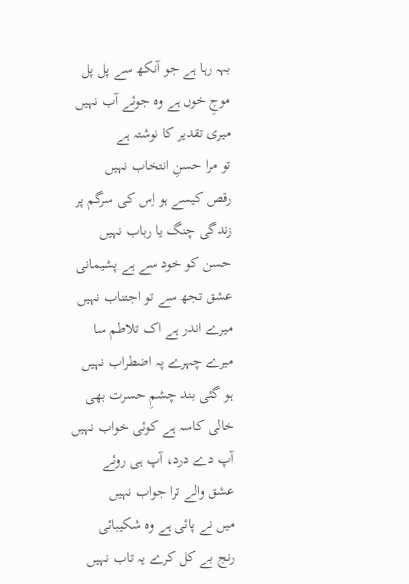بہہ رہا ہے جو آنکھ سے پل پل
موجِ خوں ہے وہ جوئے آب نہیں
میری تقدیر کا نوشتہ ہے
تو مرا حسنِ انتخاب نہیں
رقص کیسے ہو اِس کی سرگم پر
زندگی چنگ یا رباب نہیں
حسن کو خود سے ہے پشیمانی
عشق تجھ سے تو اجتناب نہیں
میرے اندر ہے اک تلاطم سا
میرے چہرے پہ اضطراب نہیں
ہو گئی بند چشمِ حسرت بھی
خالی کاسہ ہے کوئی خواب نہیں
آپ دے درد، آپ ہی روئے
عشق والے ترا جواب نہیں
میں نے پائی ہے وہ شکیبائی
رنج بے کل کرے یہ تاب نہیں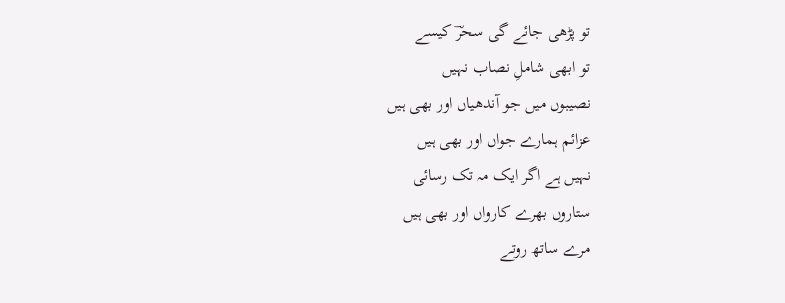تو پڑھی جائے گی سحرؔ کیسے
تو ابھی شاملِ نصاب نہیں
نصیبوں میں جو آندھیاں اور بھی ہیں
عزائم ہمارے جواں اور بھی ہیں
نہیں ہے اگر ایک مہ تک رسائی
ستاروں بھرے کارواں اور بھی ہیں
مرے ساتھ روتے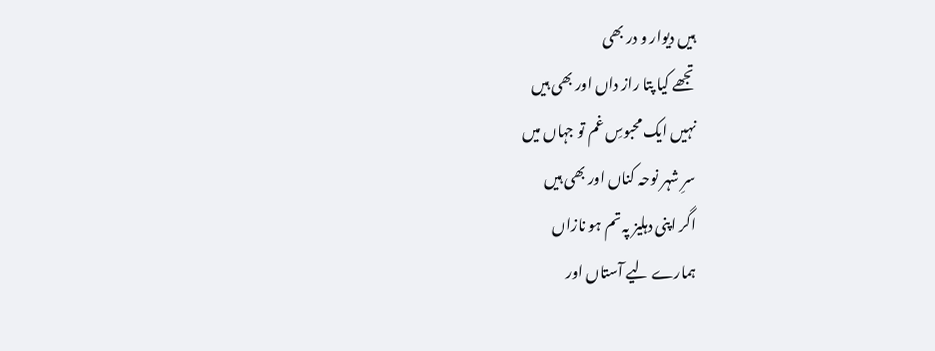ہیں دیوار و در بھی
تجھے کیا پتا راز داں اور بھی ہیں
نہیں ایک محبوسِ غم تو جہاں میں
سرِ شہر نوحہ کناں اور بھی ہیں
اگر اپنی دہلیز پہ تم ہو نازاں
ہمارے لیے آستاں اور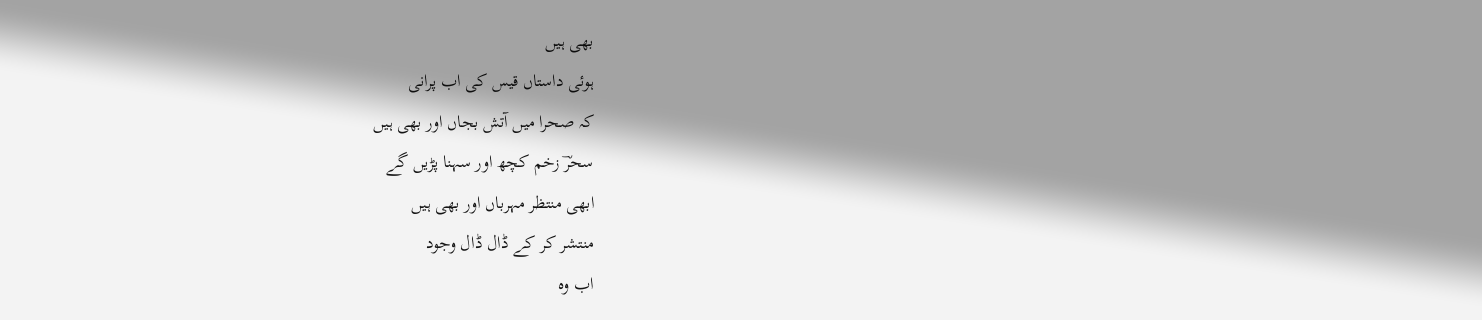بھی ہیں
ہوئی داستاں قیس کی اب پرانی
کہ صحرا میں آتش بجاں اور بھی ہیں
سحرؔ زخم کچھ اور سہنا پڑیں گے
ابھی منتظر مہرباں اور بھی ہیں
منتشر کر کے ڈال ڈال وجود
اب وہ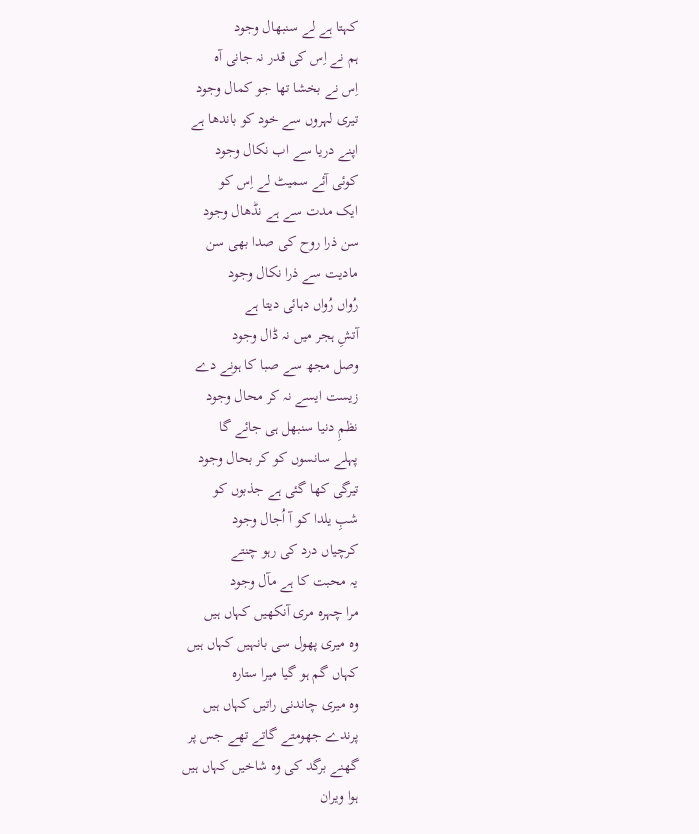کہتا ہے لے سنبھال وجود
ہم نے اِس کی قدر نہ جانی آہ
اِس نے بخشا تھا جو کمال وجود
تیری لہروں سے خود کو باندھا ہے
اپنے دریا سے اب نکال وجود
کوئی آئے سمیٹ لے اِس کو
ایک مدت سے ہے نڈھال وجود
سن ذرا روح کی صدا بھی سن
مادیت سے ذرا نکال وجود
رُواں رُواں دہائی دیتا ہے
آتشِ ہجر میں نہ ڈال وجود
وصل مجھ سے صبا کا ہونے دے
زیست ایسے نہ کر محال وجود
نظمِ دنیا سنبھل ہی جائے گا
پہلے سانسوں کو کر بحال وجود
تیرگی کھا گئی ہے جذبوں کو
شبِ یلدا کو آ اُجال وجود
کرچیاں درد کی رہو چنتے
یہ محبت کا ہے مآل وجود
مرا چہرہ مری آنکھیں کہاں ہیں
وہ میری پھول سی بانہیں کہاں ہیں
کہاں گم ہو گیا میرا ستارہ
وہ میری چاندنی راتیں کہاں ہیں
پرندے جھومتے گاتے تھے جس پر
گھنے برگد کی وہ شاخیں کہاں ہیں
ہوا ویران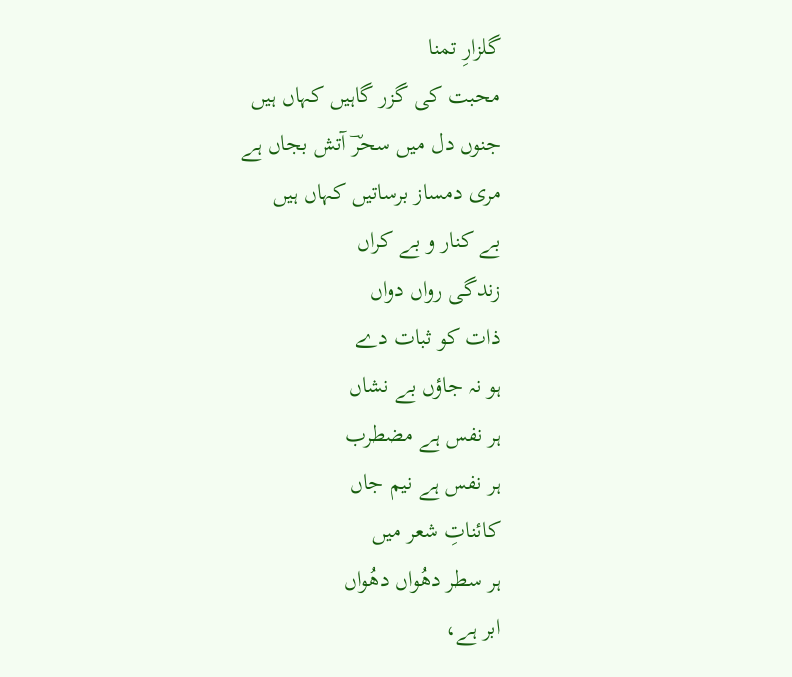گلزارِ تمنا
محبت کی گزر گاہیں کہاں ہیں
جنوں دل میں سحرؔ آتش بجاں ہے
مری دمساز برساتیں کہاں ہیں
بے کنار و بے کراں
زندگی رواں دواں
ذات کو ثبات دے
ہو نہ جاؤں بے نشاں
ہر نفس ہے مضطرب
ہر نفس ہے نیم جاں
کائناتِ شعر میں
ہر سطر دھُواں دھُواں
ابر ہے،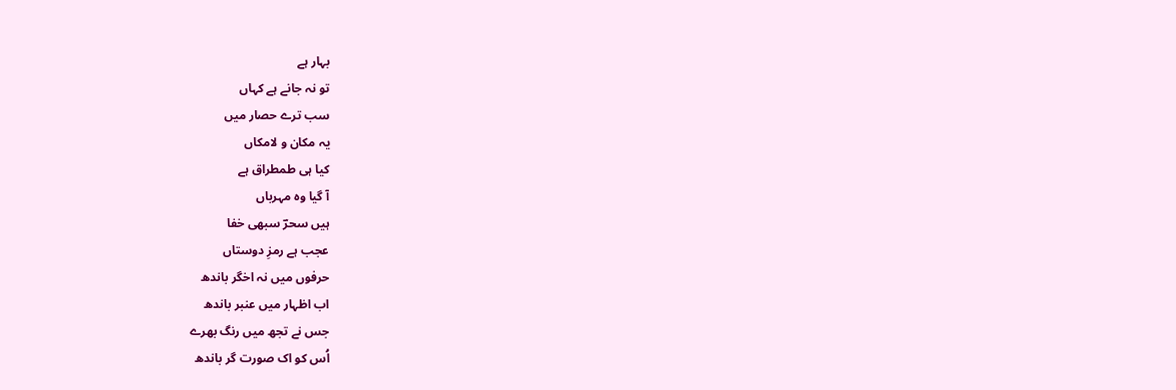بہار ہے
تو نہ جانے ہے کہاں
سب ترے حصار میں
یہ مکان و لامکاں
کیا ہی طمطراق ہے
آ گیا وہ مہرباں
ہیں سحرؔ سبھی خفا
عجب ہے رمزِ دوستاں
حرفوں میں نہ اخگر باندھ
اب اظہار میں عنبر باندھ
جس نے تجھ میں رنگ بھرے
اُس کو اک صورت گر باندھ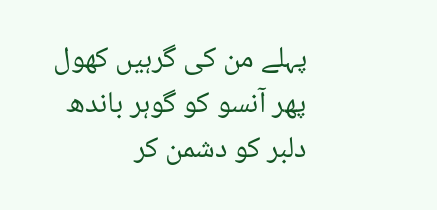پہلے من کی گرہیں کھول
پھر آنسو کو گوہر باندھ
دلبر کو دشمن کر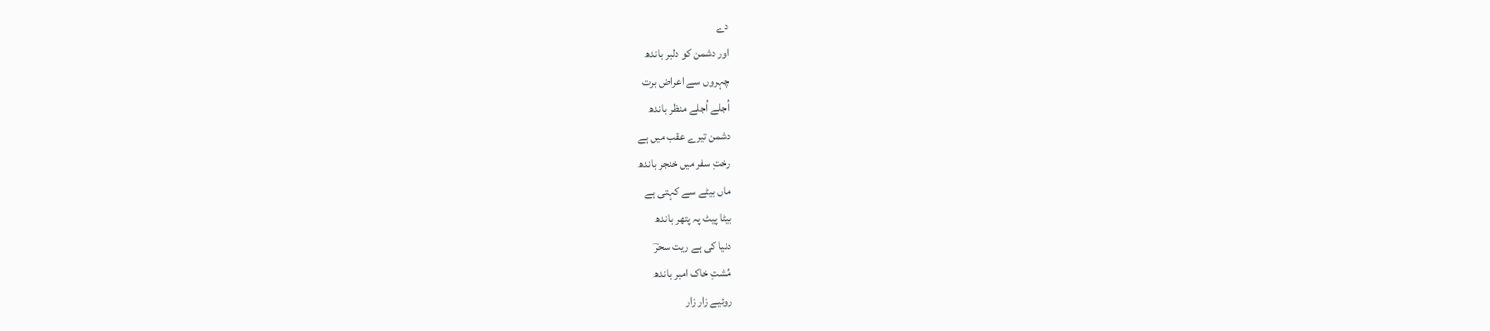دے
اور دشمن کو دلبر باندھ
چہروں سے اعراض برت
اُجلے اُجلے منظر باندھ
دشمن تیرے عقب میں ہے
رختِ سفر میں خنجر باندھ
ماں بیٹے سے کہتی ہے
بیٹا پیٹ پہ پتھر باندھ
دنیا کی ہے ریت سحرؔ
مُشتِ خاک امبر باندھ
روئیے زار زار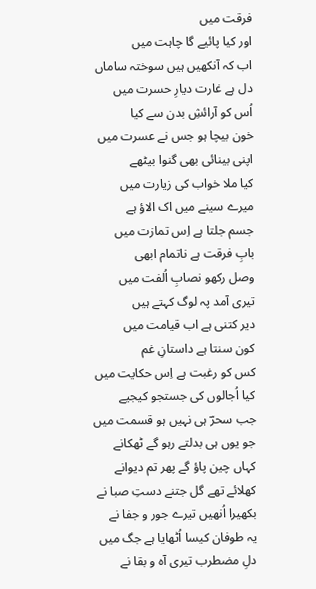فرقت میں
اور کیا پائیے گا چاہت میں
اب کہ آنکھیں ہیں سوختہ ساماں
دل ہے غارت دیارِ حسرت میں
اُس کو آرائشِ بدن سے کیا
خون بیچا ہو جس نے عسرت میں
اپنی بینائی بھی گنوا بیٹھے
کیا ملا خواب کی زیارت میں
میرے سینے میں اک الاؤ ہے
جسم جلتا ہے اِس تمازت میں
بابِ فرقت ہے ناتمام ابھی
وصل رکھو نصابِ اُلفت میں
تیری آمد پہ لوگ کہتے ہیں
دیر کتنی ہے اب قیامت میں
کون سنتا ہے داستانِ غم
کس کو رغبت ہے اِس حکایت میں
کیا اُجالوں کی جستجو کیجیے
جب سحرؔ ہی نہیں ہو قسمت میں
جو یوں ہی بدلتے رہو گے ٹھکانے
کہاں چین پاؤ گے پھر تم دیوانے
کھلائے تھے گل جتنے دستِ صبا نے
بکھیرا اُنھیں تیرے جور و جفا نے
یہ طوفان کیسا اُٹھایا ہے جگ میں
دلِ مضطرب تیری آہ و بقا نے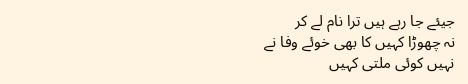جیئے جا رہے ہیں ترا نام لے کر
نہ چھوڑا کہیں کا بھی خوئے وفا نے
نہیں کوئی ملتی کہیں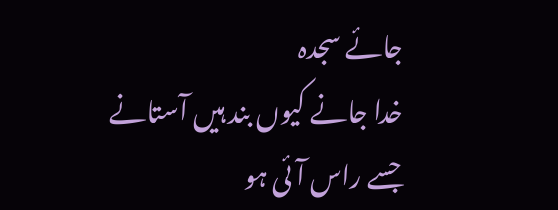جائے سجدہ
خدا جانے کیوں بند ہیں آستانے
جسے راس آئی ہو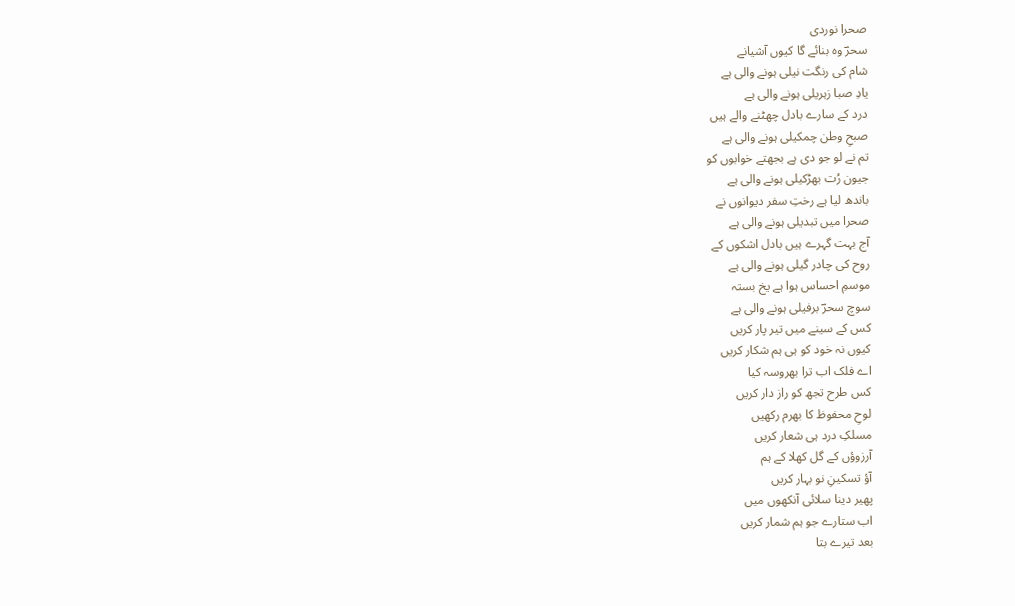صحرا نوردی
سحرؔ وہ بنائے گا کیوں آشیانے
شام کی رنگت نیلی ہونے والی ہے
یادِ صبا زہریلی ہونے والی ہے
درد کے سارے بادل چھٹنے والے ہیں
صبحِ وطن چمکیلی ہونے والی ہے
تم نے لو جو دی ہے بجھتے خوابوں کو
جیون رُت بھڑکیلی ہونے والی ہے
باندھ لیا ہے رختِ سفر دیوانوں نے
صحرا میں تبدیلی ہونے والی ہے
آج بہت گہرے ہیں بادل اشکوں کے
روح کی چادر گیلی ہونے والی ہے
موسمِ احساس ہوا ہے یخ بستہ
سوچ سحرؔ برفیلی ہونے والی ہے
کس کے سینے میں تیر پار کریں
کیوں نہ خود کو ہی ہم شکار کریں
اے فلک اب ترا بھروسہ کیا
کس طرح تجھ کو راز دار کریں
لوحِ محفوظ کا بھرم رکھیں
مسلکِ درد ہی شعار کریں
آرزوؤں کے گل کھلا کے ہم
آؤ تسکینِ نو بہار کریں
پھیر دینا سلائی آنکھوں میں
اب ستارے جو ہم شمار کریں
بعد تیرے بتا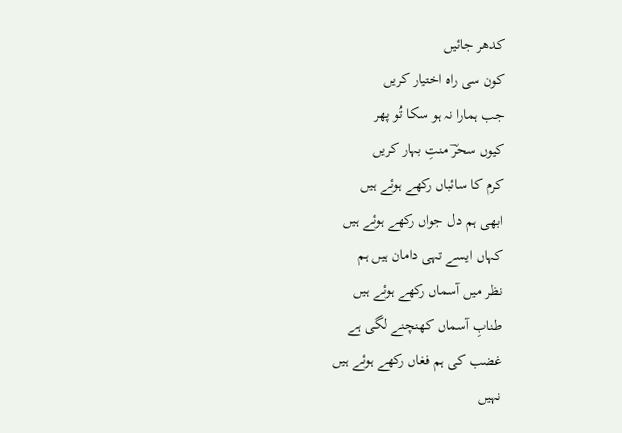کدھر جائیں
کون سی راہ اختیار کریں
جب ہمارا نہ ہو سکا تُو پھر
کیوں سحرؔ منتِ بہار کریں
کرم کا سائباں رکھے ہوئے ہیں
ابھی ہم دل جواں رکھے ہوئے ہیں
کہاں ایسے تہی دامان ہیں ہم
نظر میں آسماں رکھے ہوئے ہیں
طنابِ آسماں کھنچنے لگی ہے
غضب کی ہم فغاں رکھے ہوئے ہیں
نہیں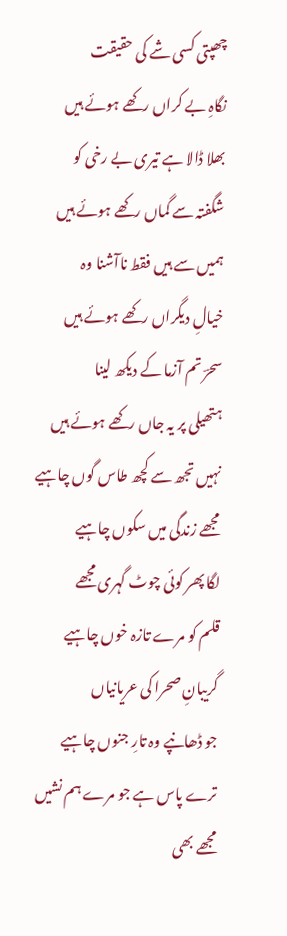چھپتی کسی شے کی حقیقت
نگاہِ بے کراں رکھے ہوئے ہیں
بھلا ڈالا ہے تیری بے رخی کو
شگفتہ سے گماں رکھے ہوئے ہیں
ہمیں سے ہیں فقط ناآشنا وہ
خیالِ دیگراں رکھے ہوئے ہیں
سحرؔ تم آزما کے دیکھ لینا
ہتھیلی پر یہ جاں رکھے ہوئے ہیں
نہیں تجھ سے کچھ طاس گوں چاہیے
مجھے زندگی میں سکوں چاہیے
لگا پھر کوئی چوٹ گہری مجھے
قلم کو مرے تازہ خوں چاہیے
گریبانِ صحرا کی عریانیاں
جو ڈھانپے وہ تارِ جنوں چاہیے
ترے پاس ہے جو مرے ہم نشیں
مجھے بھی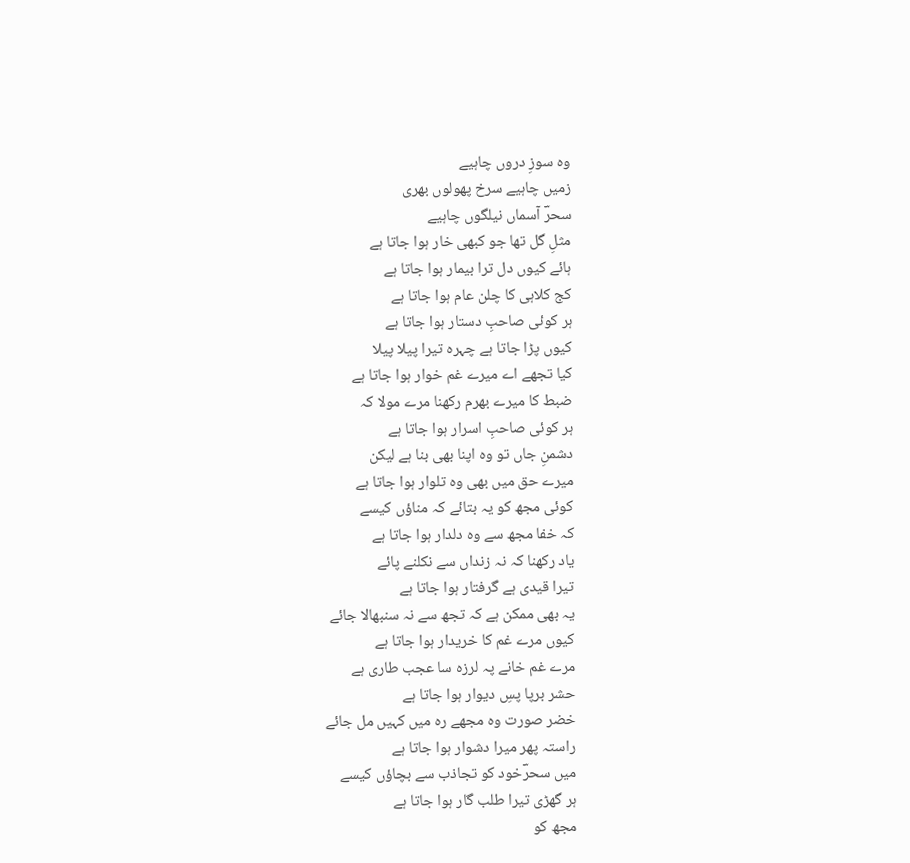وہ سوزِ دروں چاہیے
زمیں چاہیے سرخ پھولوں بھری
سحرؔ آسماں نیلگوں چاہیے
مثلِ گل تھا جو کبھی خار ہوا جاتا ہے
ہائے کیوں دل ترا بیمار ہوا جاتا ہے
کج کلاہی کا چلن عام ہوا جاتا ہے
ہر کوئی صاحبِ دستار ہوا جاتا ہے
کیوں پڑا جاتا ہے چہرہ تیرا پیلا پیلا
کیا تجھے اے میرے غم خوار ہوا جاتا ہے
ضبط کا میرے بھرم رکھنا مرے مولا کہ
ہر کوئی صاحبِ اسرار ہوا جاتا ہے
دشمنِ جاں تو وہ اپنا بھی بنا ہے لیکن
میرے حق میں بھی وہ تلوار ہوا جاتا ہے
کوئی مجھ کو یہ بتائے کہ مناؤں کیسے
کہ خفا مجھ سے وہ دلدار ہوا جاتا ہے
یاد رکھنا کہ نہ زنداں سے نکلنے پائے
تیرا قیدی ہے گرفتار ہوا جاتا ہے
یہ بھی ممکن ہے کہ تجھ سے نہ سنبھالا جائے
کیوں مرے غم کا خریدار ہوا جاتا ہے
مرے غم خانے پہ لرزہ سا عجب طاری ہے
حشر برپا پسِ دیوار ہوا جاتا ہے
خضر صورت وہ مجھے رہ میں کہیں مل جائے
راستہ پھر میرا دشوار ہوا جاتا ہے
میں سحرؔخود کو تجاذب سے بچاؤں کیسے
ہر گھڑی تیرا طلب گار ہوا جاتا ہے
مجھ کو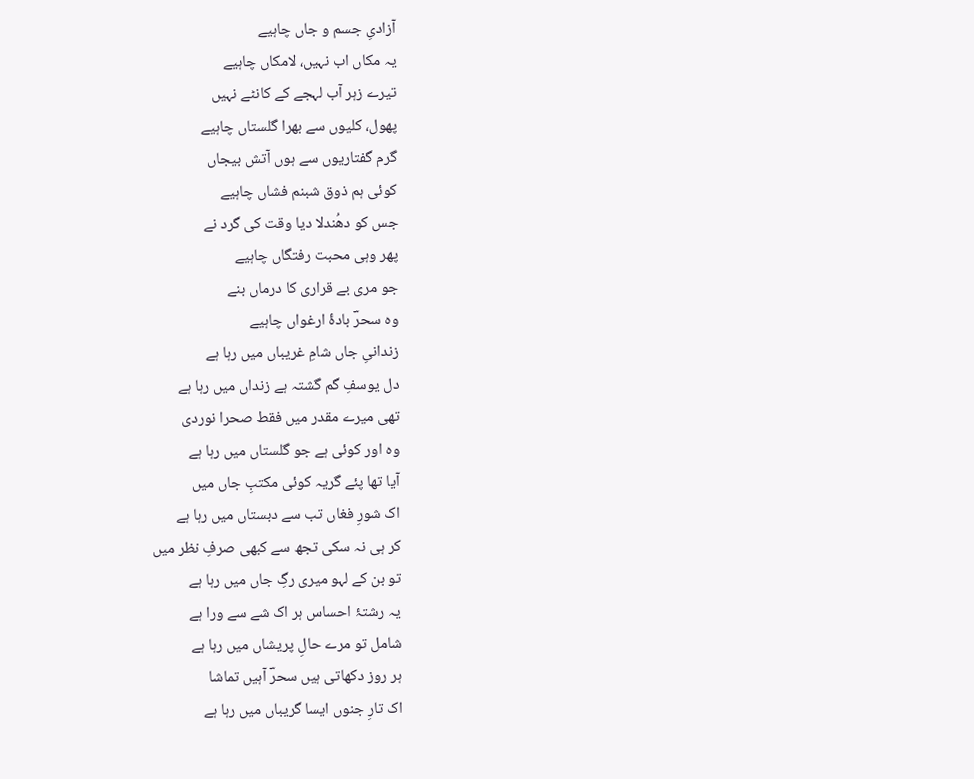آزادیِ جسم و جاں چاہیے
یہ مکاں اب نہیں، لامکاں چاہیے
تیرے زہر آب لہجے کے کانٹے نہیں
پھول، کلیوں سے بھرا گلستاں چاہیے
گرم گفتاریوں سے ہوں آتش بیجاں
کوئی ہم ذوق شبنم فشاں چاہیے
جس کو دھُندلا دیا وقت کی گرد نے
پھر وہی محبت رفتگاں چاہیے
جو مری بے قراری کا درماں بنے
وہ سحرؔ بادۂ ارغواں چاہیے
زندانیِ جاں شامِ غریباں میں رہا ہے
دل یوسفِ گم گشتہ ہے زنداں میں رہا ہے
تھی میرے مقدر میں فقط صحرا نوردی
وہ اور کوئی ہے جو گلستاں میں رہا ہے
آیا تھا پئے گریہ کوئی مکتبِ جاں میں
اک شورِ فغاں تب سے دبستاں میں رہا ہے
کر ہی نہ سکی تجھ سے کبھی صرفِ نظر میں
تو بن کے لہو میری رگِ جاں میں رہا ہے
یہ رشتۂ احساس ہر اک شے سے ورا ہے
شامل تو مرے حالِ پریشاں میں رہا ہے
ہر روز دکھاتی ہیں سحرؔ آہیں تماشا
اک تارِ جنوں ایسا گریباں میں رہا ہے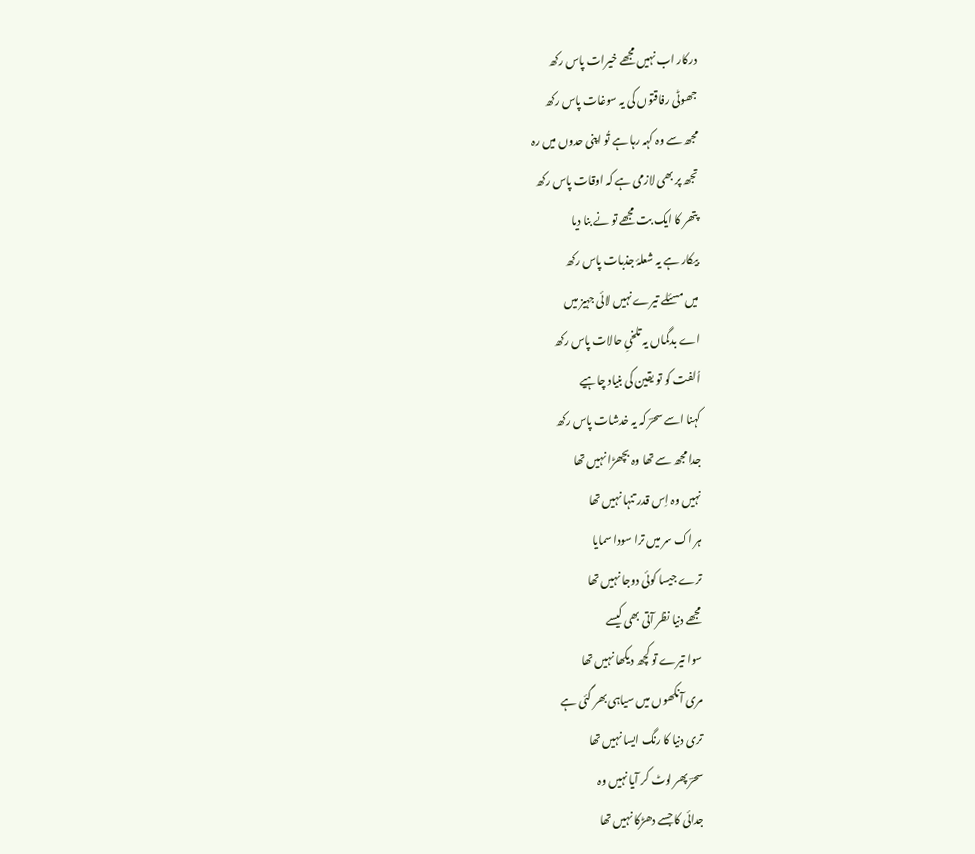درکار اب نہیں مجھے خیرات پاس رکھ
جھوٹی رفاقتوں کی یہ سوغات پاس رکھ
مجھ سے وہ کہہ رہا ہے تُو اپنی حدوں میں رہ
تجھ پر بھی لازمی ہے کہ اوقات پاس رکھ
پتھر کا ایک بت مجھے تو نے بنا دیا
بیکار ہے یہ شعلۂ جذبات پاس رکھ
میں مسئلے تیرے نہیں لائی جہیز میں
اے بدگماں یہ تلخیِ حالات پاس رکھ
اُلفت کو تو یقین کی بنیاد چاہیے
کہنا اسے سحرؔ کہ یہ خدشات پاس رکھ
جدا مجھ سے تھا وہ بچھڑا نہیں تھا
نہیں وہ اِس قدر تنہا نہیں تھا
ہر اک سر میں ترا سودا سمایا
ترے جیسا کوئی دوجا نہیں تھا
مجھے دنیا نظر آتی بھی کیسے
سوا تیرے تو کچھ دیکھا نہیں تھا
مری آنکھوں میں سیاہی بھر گئی ہے
تری دنیا کا رنگ ایسا نہیں تھا
سحرؔ پھر لوٹ کر آیا نہیں وہ
جدائی کا جسے دھڑکا نہیں تھا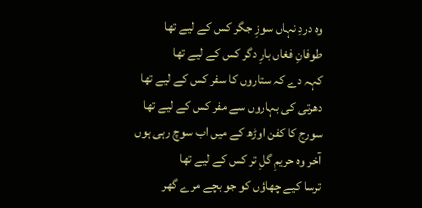وہ دردِ نہاں سوزِ جگر کس کے لیے تھا
طوفانِ فغاں بارِ دگر کس کے لیے تھا
کہہ دے کہ ستاروں کا سفر کس کے لیے تھا
دھرتی کی بہاروں سے مفر کس کے لیے تھا
سورج کا کفن اوڑھ کے میں اب سوچ رہی ہوں
آخر وہ حریمِ گلِ تر کس کے لیے تھا
ترسا کیے چھاؤں کو جو بچے مرے گھر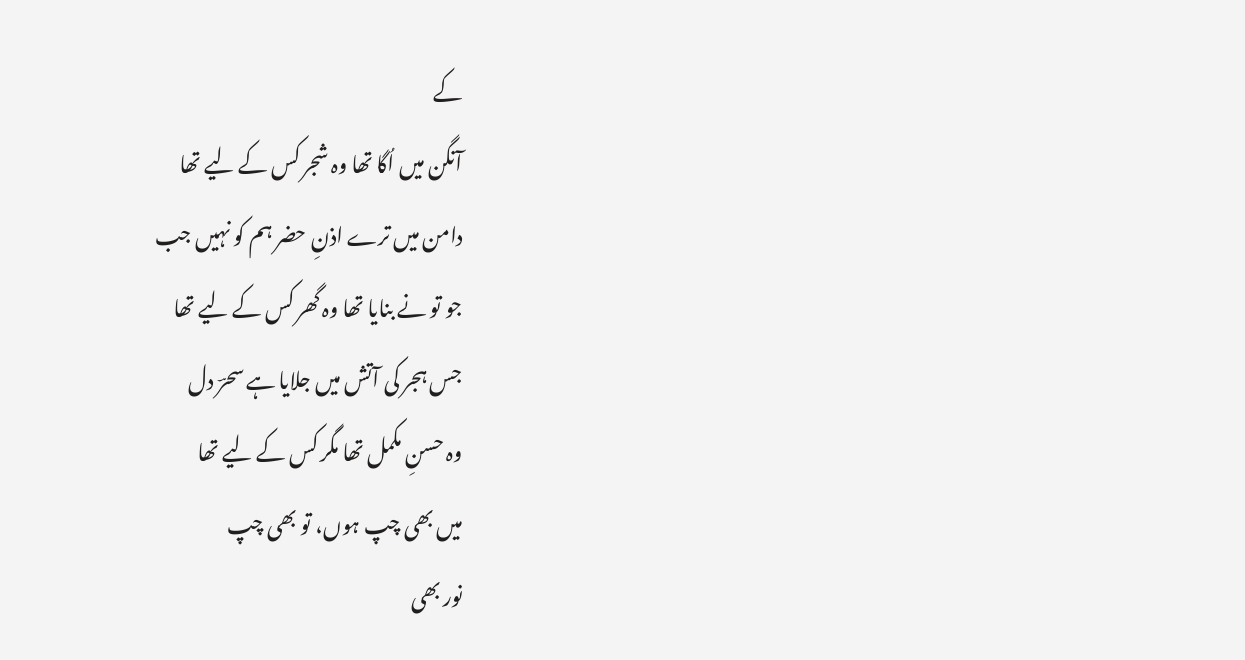کے
آنگن میں اُگا تھا وہ شجر کس کے لیے تھا
دامن میں ترے اذنِ حضر ہم کو نہیں جب
جو تو نے بنایا تھا وہ گھر کس کے لیے تھا
جس ہجر کی آتش میں جلایا ہے سحرؔ دل
وہ حسنِ مکمل تھا مگر کس کے لیے تھا
میں بھی چپ ہوں، تو بھی چپ
نور بھی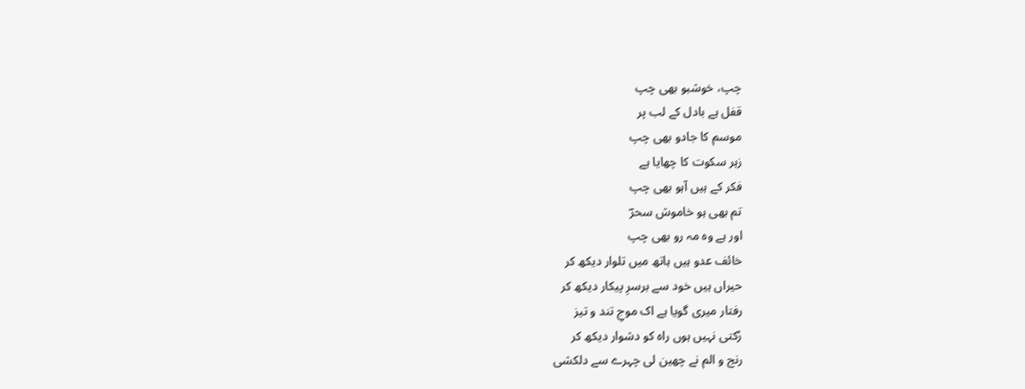چپ، خوشبو بھی چپ
قفل ہے بادل کے لب پر
موسم کا جادو بھی چپ
زہر سکوت کا چھایا ہے
فکر کے ہیں آہو بھی چپ
تم بھی ہو خاموش سحرؔ
اور ہے وہ مہ رو بھی چپ
خائف عدو ہیں ہاتھ میں تلوار دیکھ کر
حیراں ہیں خود سے برسرِ پیکار دیکھ کر
رفتار میری گویا ہے اک موجِ تند و تیز
رُکتی نہیں ہوں راہ کو دشوار دیکھ کر
رنج و الم نے چھین لی چہرے سے دلکشی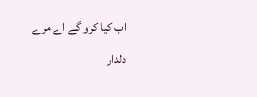اب کیا کرو گے اے مرے دلدار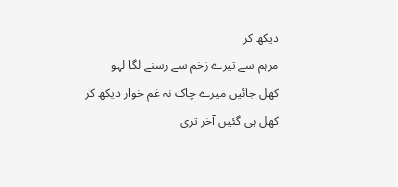دیکھ کر
مرہم سے تیرے زخم سے رسنے لگا لہو
کھل جائیں میرے چاک نہ غم خوار دیکھ کر
کھل ہی گئیں آخر تری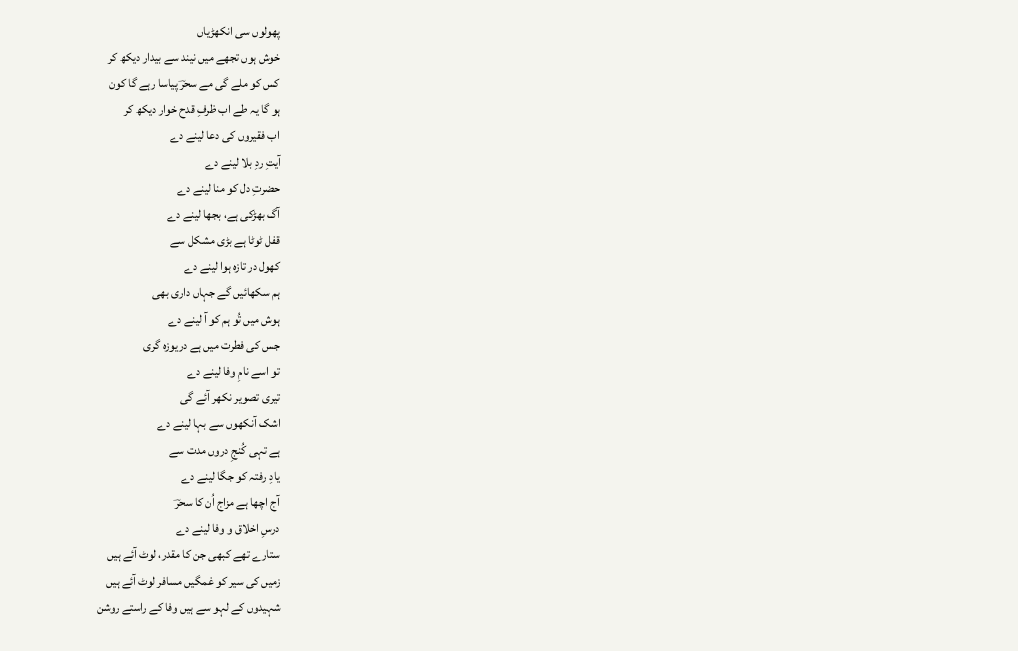پھولوں سی انکھڑیاں
خوش ہوں تجھے میں نیند سے بیدار دیکھ کر
کس کو ملے گی مے سحرؔ پیاسا رہے گا کون
ہو گا یہ طے اب ظرفِ قدح خوار دیکھ کر
اب فقیروں کی دعا لینے دے
آیتِ ردِ بلا لینے دے
حضرتِ دل کو منا لینے دے
آگ بھڑکی ہے، بجھا لینے دے
قفل ٹوٹا ہے بڑی مشکل سے
کھول در تازہ ہوا لینے دے
ہم سکھائیں گے جہاں داری بھی
ہوش میں تُو ہم کو آ لینے دے
جس کی فطرت میں ہے دریوزہ گری
تو اسے نامِ وفا لینے دے
تیری تصویر نکھر آئے گی
اشک آنکھوں سے بہا لینے دے
ہے تہی کُنجِ دروں مدت سے
یادِ رفتہ کو جگا لینے دے
آج اچھا ہے مزاج اُن کا سحرؔ
درسِ اخلاق و وفا لینے دے
ستارے تھے کبھی جن کا مقدر، لوٹ آئے ہیں
زمیں کی سیر کو غمگیں مسافر لوٹ آئے ہیں
شہیدوں کے لہو سے ہیں وفا کے راستے روشن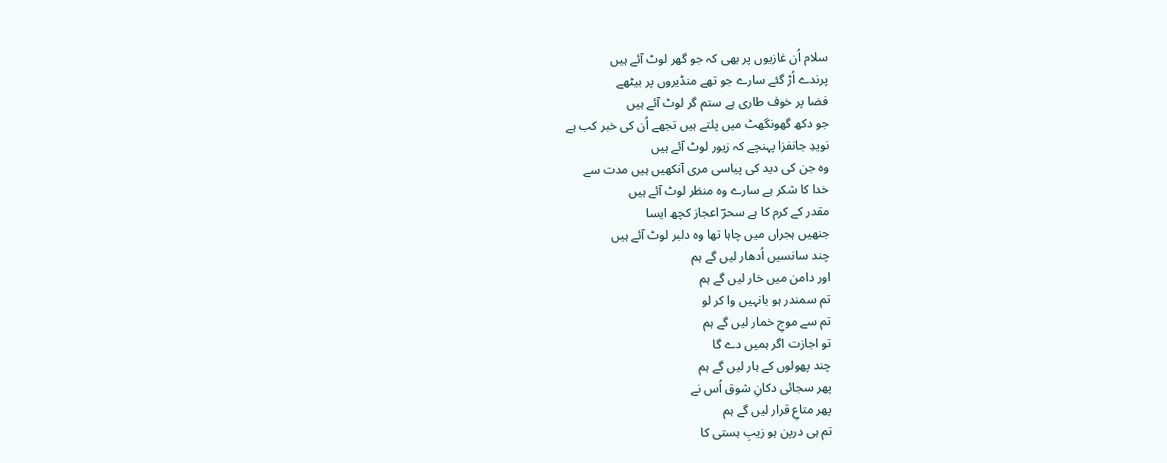سلام اُن غازیوں پر بھی کہ جو گھر لوٹ آئے ہیں
پرندے اُڑ گئے سارے جو تھے منڈیروں پر بیٹھے
فضا پر خوف طاری ہے ستم گر لوٹ آئے ہیں
جو دکھ گھونگھٹ میں پلتے ہیں تجھے اُن کی خبر کب ہے
نویدِ جانفزا پہنچے کہ زیور لوٹ آئے ہیں
وہ جن کی دید کی پیاسی مری آنکھیں ہیں مدت سے
خدا کا شکر ہے سارے وہ منظر لوٹ آئے ہیں
مقدر کے کرم کا ہے سحرؔ اعجاز کچھ ایسا
جنھیں ہجراں میں چاہا تھا وہ دلبر لوٹ آئے ہیں
چند سانسیں اُدھار لیں گے ہم
اور دامن میں خار لیں گے ہم
تم سمندر ہو بانہیں وا کر لو
تم سے موجِ خمار لیں گے ہم
تو اجازت اگر ہمیں دے گا
چند پھولوں کے ہار لیں گے ہم
پھر سجائی دکانِ شوق اُس نے
پھر متاعِ قرار لیں گے ہم
تم ہی درپن ہو زیبِ ہستی کا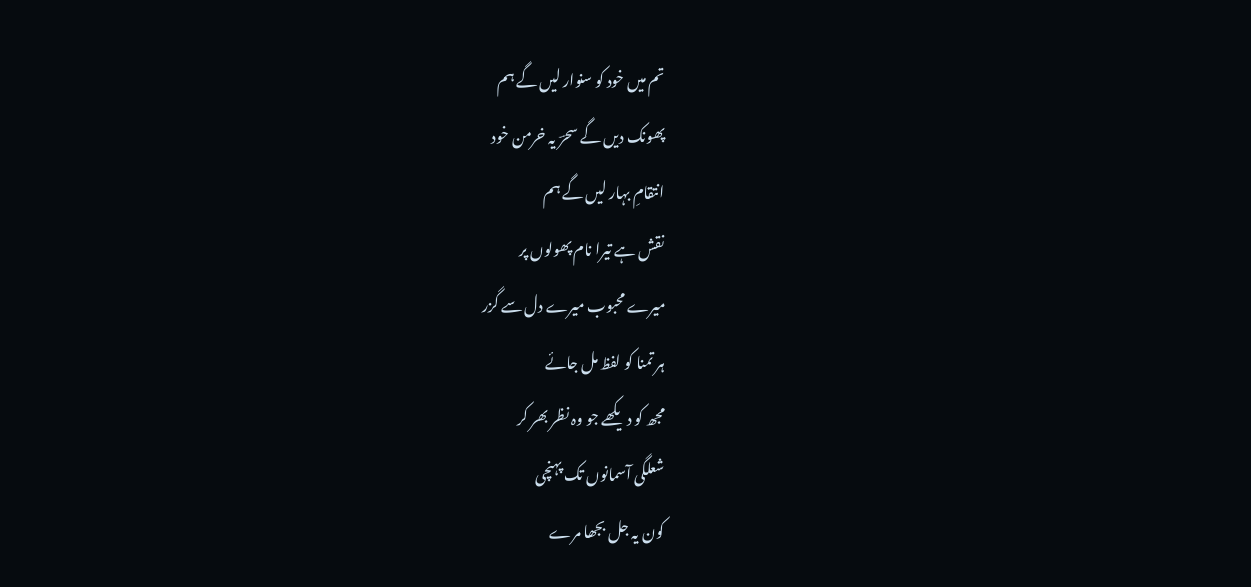تم میں خود کو سنوار لیں گے ہم
پھونک دیں گے سحرؔ یہ خرمن خود
انتقامِ بہار لیں گے ہم
نقش ہے تیرا نام پھولوں پر
میرے محبوب میرے دل سے گزر
ہر تمنا کو لفظ مل جائے
مجھ کو دیکھے جو وہ نظر بھر کر
شعلگی آسمانوں تک پہنچی
کون یہ جل بجھا مرے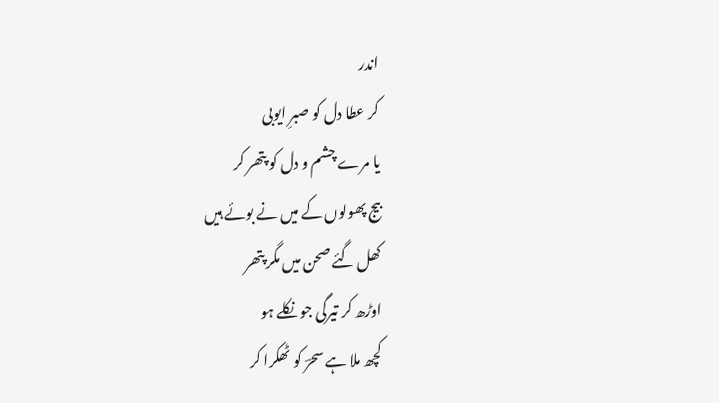اندر
کر عطا دل کو صبرِ ایوبی
یا مرے چشم و دل کو پتھر کر
بیج پھولوں کے میں نے بوئے ہیں
کھل گئے صحن میں مگر پتھر
اوڑھ کر تیرگی جو نکلے ہو
کچھ ملا ہے سحرؔ کو ٹھکرا کر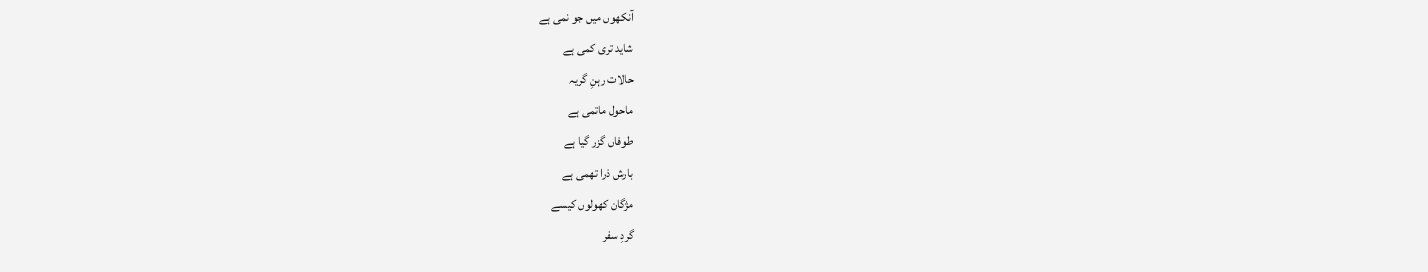آنکھوں میں جو نمی ہے
شاید تری کمی ہے
حالات رہنِ گریہ
ماحول ماتمی ہے
طوفاں گزر گیا ہے
بارش ذرا تھمی ہے
مژگان کھولوں کیسے
گردِ سفر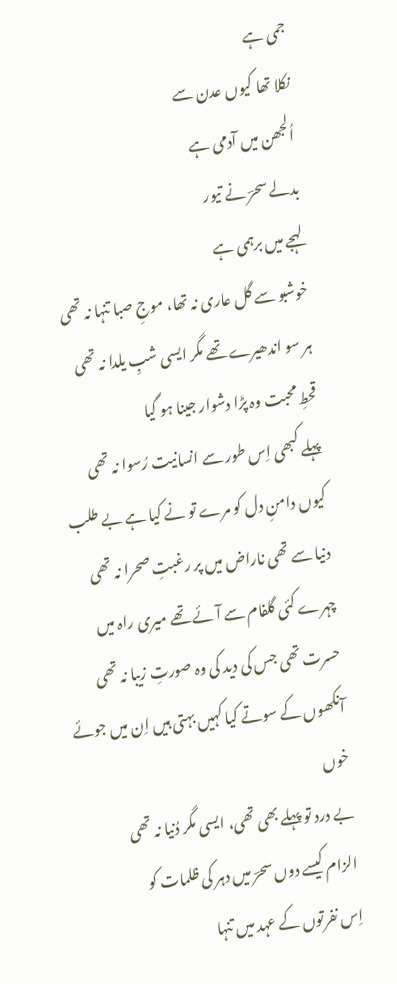جمی ہے
نکلا تھا کیوں عدن سے
اُلجھن میں آدمی ہے
بدلے سحرؔ نے تیور
لہجے میں برہمی ہے
خوشبو سے گل عاری نہ تھا، موجِ صبا تنہا نہ تھی
ہر سو اندھیرے تھے مگر ایسی شبِ یلدا نہ تھی
قحطِ محبت وہ پڑا دشوار جینا ہو گیا
پہلے کبھی اِس طور سے انسانیت رُسوا نہ تھی
کیوں دامنِ دل کو مرے تو نے کیا ہے بے طلب
دنیا سے تھی ناراض میں پر رغبتِ صحرا نہ تھی
چہرے کئی گلفام سے آئے تھے میری راہ میں
حسرت تھی جس کی دید کی وہ صورتِ زیبا نہ تھی
آنکھوں کے سوتے کیا کہیں بہتی ہیں اِن میں جوئے خوں
بے درد تو پہلے بھی تھی، ایسی مگر دُنیا نہ تھی
الزام کیسے دوں سحرؔ میں دہر کی ظلمات کو
اِس نفرتوں کے عہد میں تنہا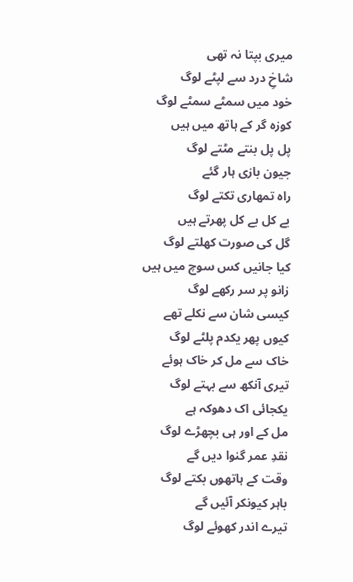میری بپتا نہ تھی
شاخِ درد سے لپٹے لوگ
خود میں سمٹے سمٹے لوگ
کوزہ گر کے ہاتھ میں ہیں
پل پل بنتے مٹتے لوگ
جیون بازی ہار گئے
راہ تمھاری تکتے لوگ
بے کل بے کل پھرتے ہیں
گل کی صورت کھلتے لوگ
کیا جانیں کس سوچ میں ہیں
زانو پر سر رکھے لوگ
کیسی شان سے نکلے تھے
کیوں پھر یکدم پلٹے لوگ
خاک سے مل کر خاک ہوئے
تیری آنکھ سے بہتے لوگ
یکجائی اک دھوکہ ہے
مل کے اور ہی بچھڑے لوگ
نقدِ عمر گنوا دیں گے
وقت کے ہاتھوں بکتے لوگ
باہر کیونکر آئیں گے
تیرے اندر کھوئے لوگ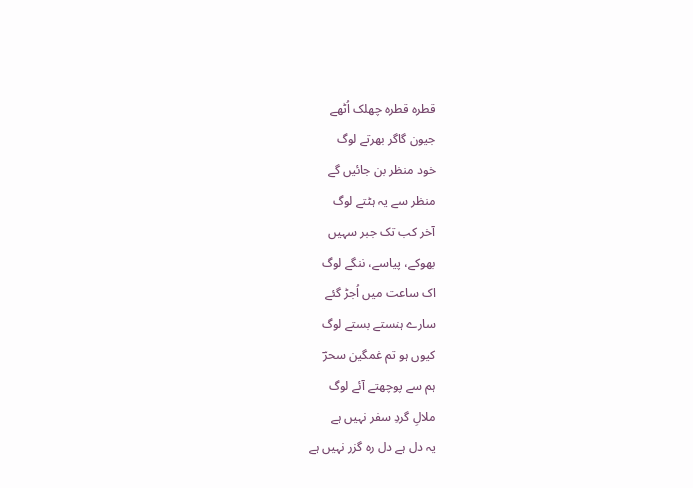قطرہ قطرہ چھلک اُٹھے
جیون گاگر بھرتے لوگ
خود منظر بن جائیں گے
منظر سے یہ ہٹتے لوگ
آخر کب تک جبر سہیں
بھوکے، پیاسے، ننگے لوگ
اک ساعت میں اُجڑ گئے
سارے ہنستے بستے لوگ
کیوں ہو تم غمگین سحرؔ
ہم سے پوچھتے آئے لوگ
ملالِ گردِ سفر نہیں ہے
یہ دل ہے دل رہ گزر نہیں ہے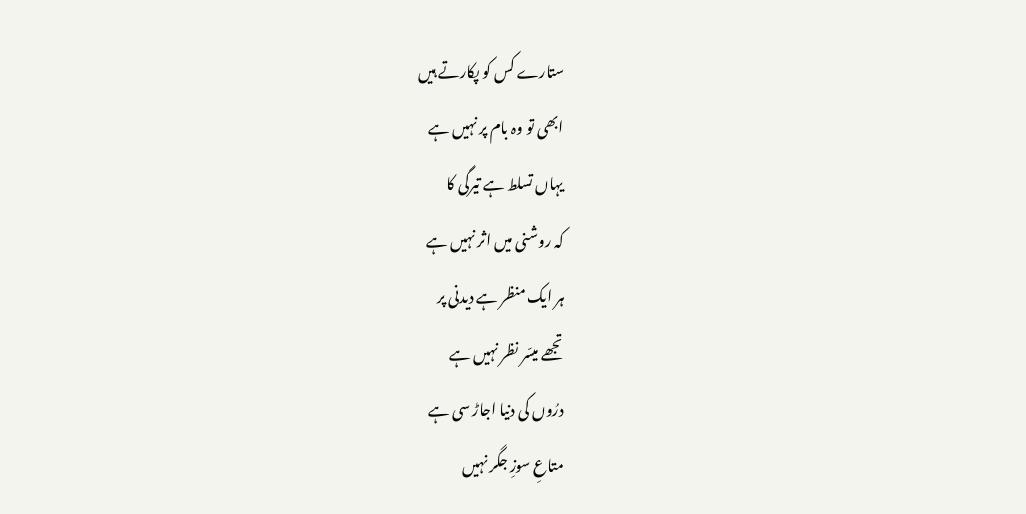ستارے کس کو پکارتے ہیں
ابھی تو وہ بام پر نہیں ہے
یہاں تسلط ہے تیرگی کا
کہ روشنی میں اثر نہیں ہے
ہر ایک منظر ہے دیدنی پر
تجھے میسّر نظر نہیں ہے
درُوں کی دنیا اجاڑ سی ہے
متاعِ سوزِ جگر نہیں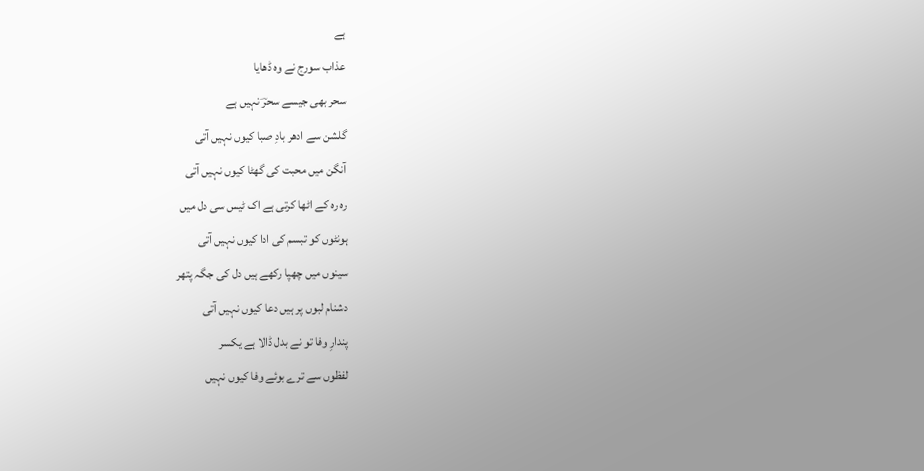ہے
عذاب سورج نے وہ ڈھایا
سحر بھی جیسے سحرؔ نہیں ہے
گلشن سے ادھر بادِ صبا کیوں نہیں آتی
آنگن میں محبت کی گھٹا کیوں نہیں آتی
رہ رہ کے اٹھا کرتی ہے اک ٹیس سی دل میں
ہونٹوں کو تبسم کی ادا کیوں نہیں آتی
سینوں میں چھپا رکھے ہیں دل کی جگہ پتھر
دشنام لبوں پر ہیں دعا کیوں نہیں آتی
پندارِ وفا تو نے بدل ڈالا ہے یکسر
لفظوں سے ترے بوئے وفا کیوں نہیں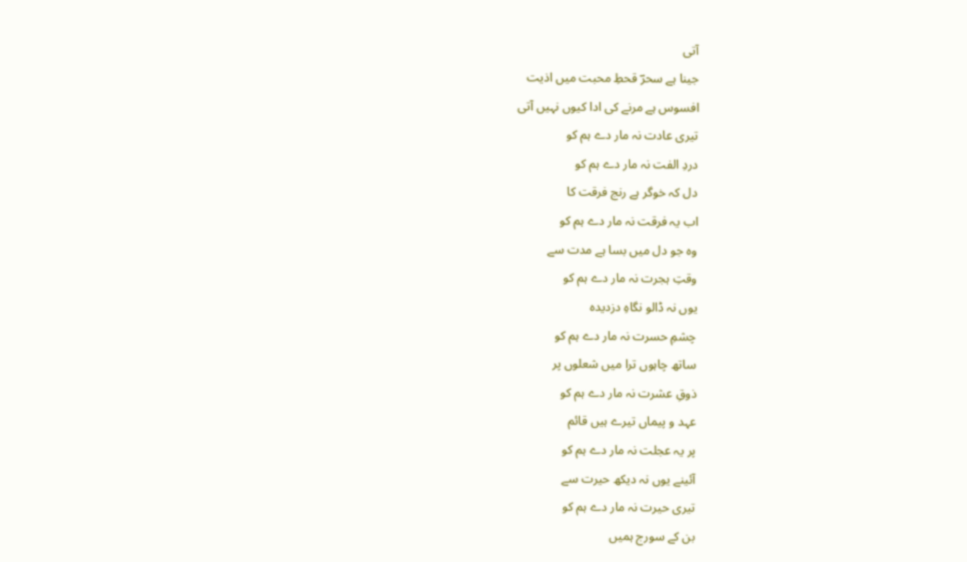آتی
جینا ہے سحرؔ قحطِ محبت میں اذیت
افسوس ہے مرنے کی ادا کیوں نہیں آتی
تیری عادت نہ مار دے ہم کو
دردِ الفت نہ مار دے ہم کو
دل کہ خوگر ہے رنج فرقت کا
اب یہ فرقت نہ مار دے ہم کو
وہ جو دل میں بسا ہے مدت سے
وقتِ ہجرت نہ مار دے ہم کو
یوں نہ ڈالو نگاہِ دزدیدہ
چشمِ حسرت نہ مار دے ہم کو
ساتھ چاہوں ترا میں شعلوں پر
ذوقِ عشرت نہ مار دے ہم کو
عہد و پیماں تیرے ہیں قائم
پر یہ عجلت نہ مار دے ہم کو
آئینے یوں نہ دیکھ حیرت سے
تیری حیرت نہ مار دے ہم کو
بن کے سورج ہمیں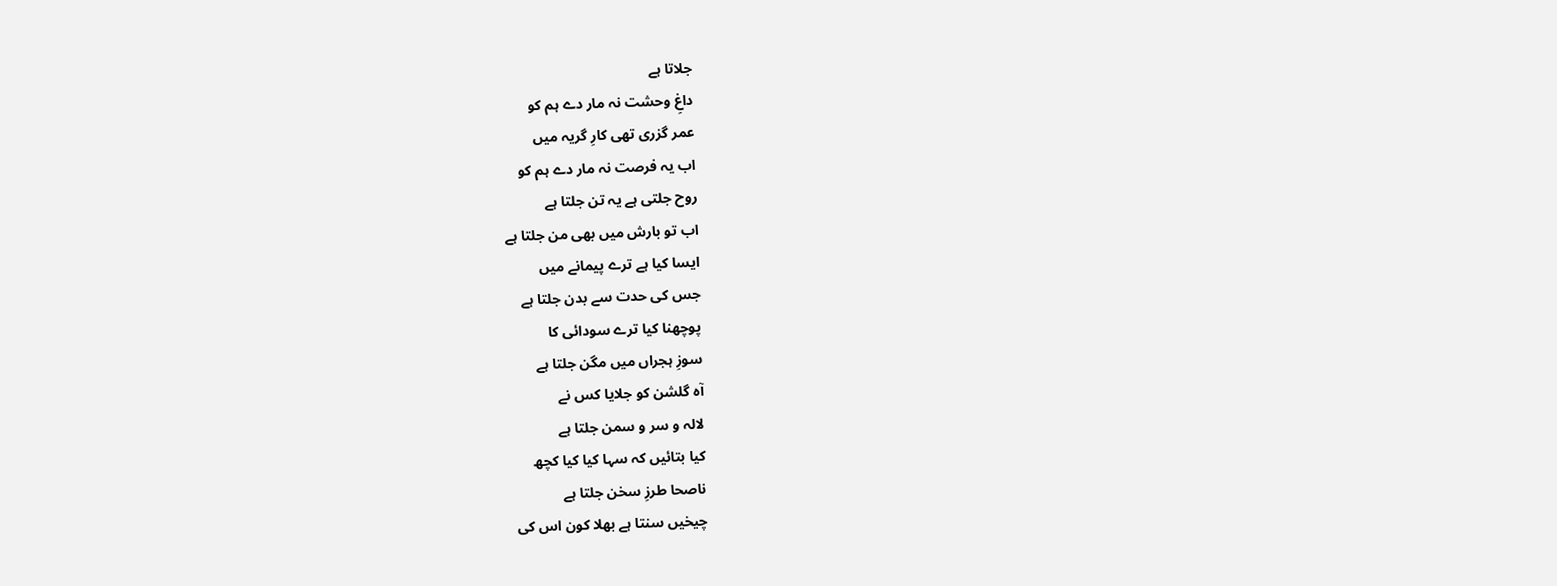جلاتا ہے
داغِ وحشت نہ مار دے ہم کو
عمر گزری تھی کارِ گریہ میں
اب یہ فرصت نہ مار دے ہم کو
روح جلتی ہے یہ تن جلتا ہے
اب تو بارش میں بھی من جلتا ہے
ایسا کیا ہے ترے پیمانے میں
جس کی حدت سے بدن جلتا ہے
پوچھنا کیا ترے سودائی کا
سوزِ ہجراں میں مگن جلتا ہے
آہ گلشن کو جلایا کس نے
لالہ و سر و سمن جلتا ہے
کیا بتائیں کہ سہا کیا کیا کچھ
ناصحا طرزِ سخن جلتا ہے
چیخیں سنتا ہے بھلا کون اس کی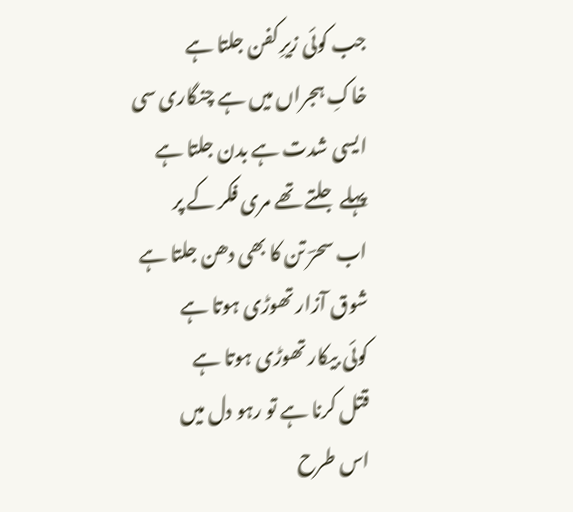جب کوئی زیرِ کفن جلتا ہے
خاکِ ہجراں میں ہے چنگاری سی
ایسی شدت ہے بدن جلتا ہے
پہلے جلتے تھے مری فکر کے پر
اب سحرؔ تن کا بھی دھن جلتا ہے
شوق آزار تھوڑی ہوتا ہے
کوئی بیکار تھوڑی ہوتا ہے
قتل کرنا ہے تو رہو دل میں
اس طرح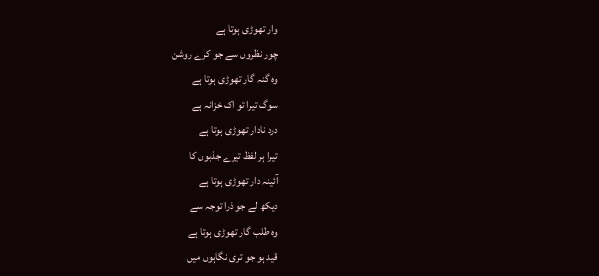وار تھوڑی ہوتا ہے
چور نظروں سے جو کرے روشن
وہ گنہ گار تھوڑی ہوتا ہے
سوگ تیرا تو اک خزانہ ہے
درد نادار تھوڑی ہوتا ہے
تیرا ہر لفظ تیرے جذبوں کا
آئینہ دار تھوڑی ہوتا ہے
دیکھ لے جو ذرا توجہ سے
وہ طلب گار تھوڑی ہوتا ہے
قید ہو جو تری نگاہوں میں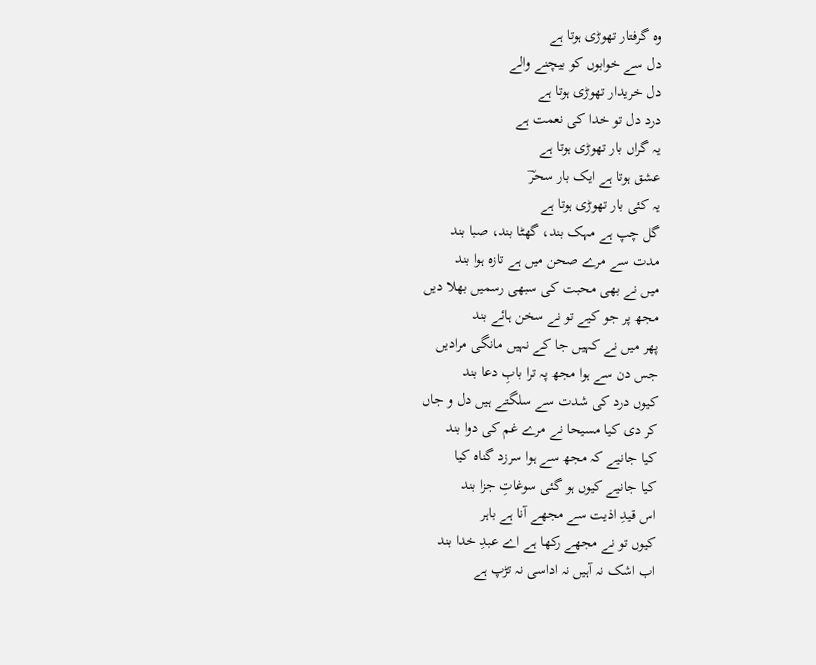وہ گرفتار تھوڑی ہوتا ہے
دل سے خوابوں کو بیچنے والے
دل خریدار تھوڑی ہوتا ہے
درد دل تو خدا کی نعمت ہے
یہ گراں بار تھوڑی ہوتا ہے
عشق ہوتا ہے ایک بار سحرؔ
یہ کئی بار تھوڑی ہوتا ہے
گل چپ ہے مہک بند، گھٹا بند، صبا بند
مدت سے مرے صحن میں ہے تازہ ہوا بند
میں نے بھی محبت کی سبھی رسمیں بھلا دیں
مجھ پر جو کیے تو نے سخن ہائے بند
پھر میں نے کہیں جا کے نہیں مانگی مرادیں
جس دن سے ہوا مجھ پہ ترا بابِ دعا بند
کیوں درد کی شدت سے سلگتے ہیں دل و جاں
کر دی کیا مسیحا نے مرے غم کی دوا بند
کیا جانیے کہ مجھ سے ہوا سرزد گناہ کیا
کیا جانیے کیوں ہو گئی سوغاتِ جزا بند
اس قیدِ اذیت سے مجھے آنا ہے باہر
کیوں تو نے مجھے رکھا ہے اے عبدِ خدا بند
اب اشک نہ آہیں نہ اداسی نہ تڑپ ہے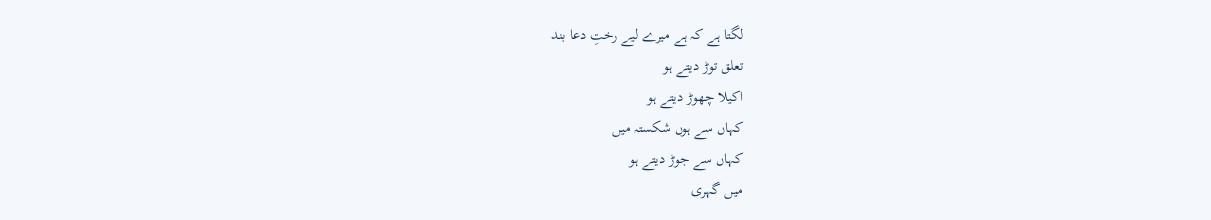لگتا ہے کہ ہے میرے لیے رختِ دعا بند
تعلق توڑ دیتے ہو
اکیلا چھوڑ دیتے ہو
کہاں سے ہوں شکستہ میں
کہاں سے جوڑ دیتے ہو
میں گہری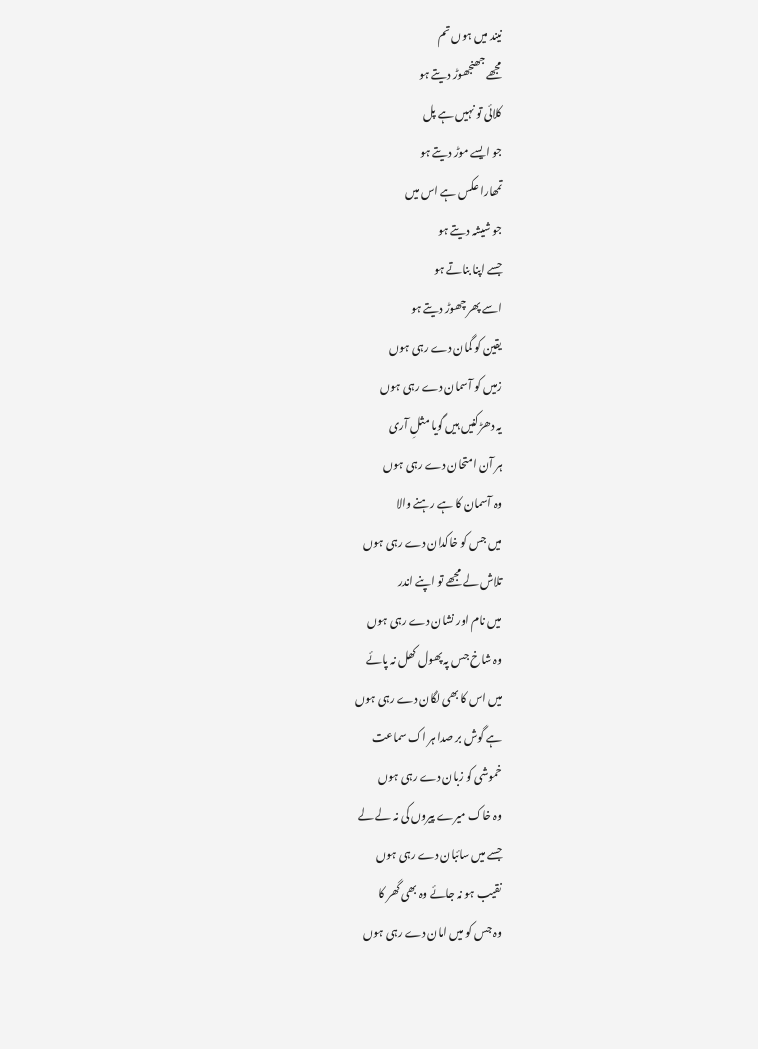نیند میں ہوں تم
مجھے جھنجھوڑ دیتے ہو
کلائی تو نہیں ہے پل
جو ایسے موڑ دیتے ہو
تمھارا عکس ہے اس میں
جو شیشہ دیتے ہو
جسے اپنا بناتے ہو
اسے پھر چھوڑ دیتے ہو
یقین کو گمان دے رہی ہوں
زمیں کو آسمان دے رہی ہوں
یہ دھڑکنیں ہیں گویا مثلِ آری
ہر آن امتحان دے رہی ہوں
وہ آسمان کا ہے رہنے والا
میں جس کو خاکدان دے رہی ہوں
تلاش لے مجھے تو اپنے اندر
میں نام اور نشان دے رہی ہوں
وہ شاخ جس پہ پھول کھل نہ پائے
میں اس کا بھی لگان دے رہی ہوں
ہے گوش بر صدا ہر اک سماعت
خموشی کو زبان دے رہی ہوں
وہ خاک میرے پیروں کی نہ لے لے
جسے میں سائبان دے رہی ہوں
نقیب ہو نہ جائے وہ بھی گھر کا
وہ جس کو میں امان دے رہی ہوں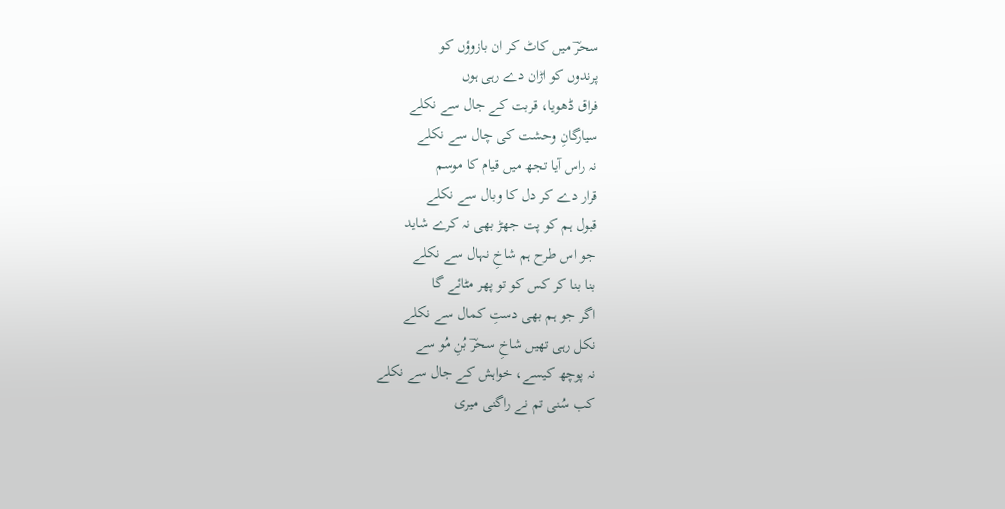سحرؔ میں کاٹ کر ان بازوؤں کو
پرندوں کو اڑان دے رہی ہوں
فراق ڈھویا، قربت کے جال سے نکلے
سیارگانِ وحشت کی چال سے نکلے
نہ راس آیا تجھ میں قیام کا موسم
قرار دے کر دل کا وبال سے نکلے
قبول ہم کو پت جھڑ بھی نہ کرے شاید
جو اس طرح ہم شاخِ نہال سے نکلے
بنا بنا کر کس کو تو پھر مٹائے گا
اگر جو ہم بھی دستِ کمال سے نکلے
نکل رہی تھیں شاخِ سحرؔ بُنِ مُو سے
نہ پوچھ کیسے، خواہش کے جال سے نکلے
کب سُنی تم نے راگنی میری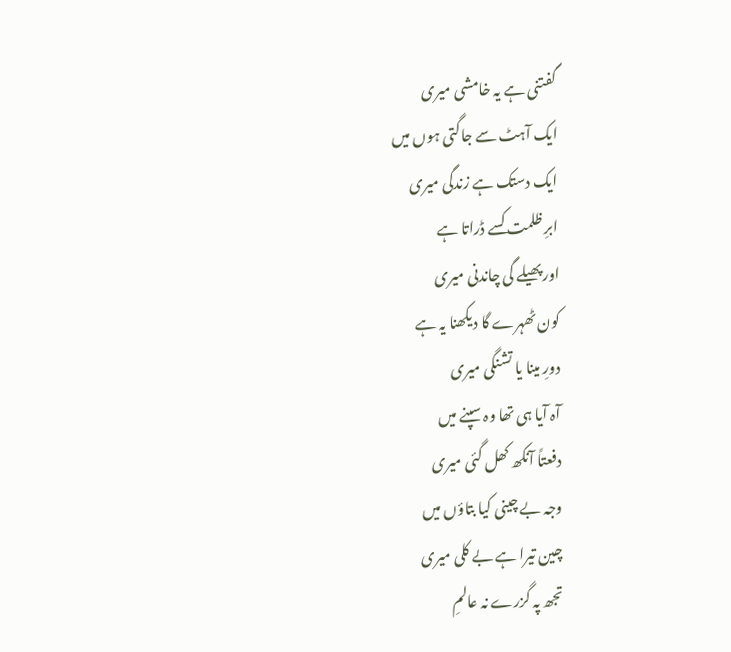گفتنی ہے یہ خامشی میری
ایک آہٹ سے جاگتی ہوں میں
ایک دستک ہے زندگی میری
ابرِ ظلمت کسے ڈراتا ہے
اور پھیلے گی چاندنی میری
کون ٹھہرے گا دیکھنا یہ ہے
دورِ مینا یا تشنگی میری
آہ آیا ہی تھا وہ سپنے میں
دفعتاً آنکھ کھل گئی میری
وجہ بے چینی کیا بتاؤں میں
چین تیرا ہے بے کلی میری
تجھ پہ گزرے نہ عالمِ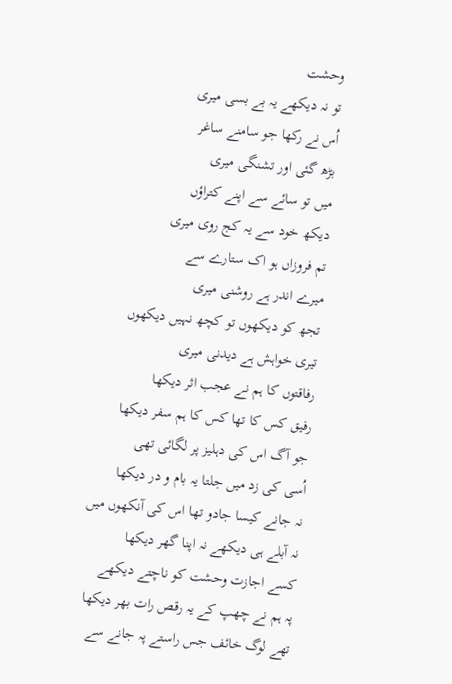وحشت
تو نہ دیکھے یہ بے بسی میری
اُس نے رکھا جو سامنے ساغر
بڑھ گئی اور تشنگی میری
میں تو سائے سے اپنے کتراؤں
دیکھ خود سے یہ کج روی میری
تم فروزاں ہو اک ستارے سے
میرے اندر ہے روشنی میری
تجھ کو دیکھوں تو کچھ نہیں دیکھوں
تیری خواہش ہے دیدنی میری
رفاقتوں کا ہم نے عجب اثر دیکھا
رفیق کس کا تھا کس کا ہم سفر دیکھا
جو آگ اس کی دہلیز پر لگائی تھی
اُسی کی زد میں جلتا یہ بام و در دیکھا
نہ جانے کیسا جادو تھا اس کی آنکھوں میں
نہ آبلے ہی دیکھے نہ اپنا گھر دیکھا
کسے اجازت وحشت کو ناچتے دیکھے
پہ ہم نے چھپ کے یہ رقص رات بھر دیکھا
تھے لوگ خائف جس راستے پہ جانے سے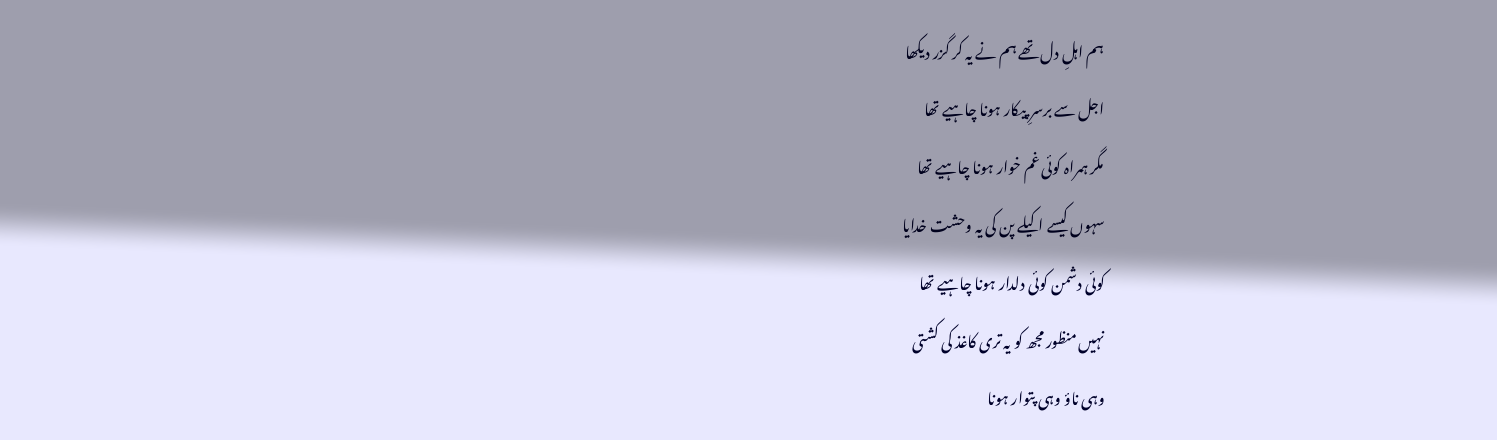ہم اہلِ دل تھے ہم نے یہ کر گزر دیکھا
اجل سے برسرِ پیکار ہونا چاہیے تھا
مگر ہمراہ کوئی غم خوار ہونا چاہیے تھا
سہوں کیسے اکیلے پن کی یہ وحشت خدایا
کوئی دشمن کوئی دلدار ہونا چاہیے تھا
نہیں منظور مجھ کو یہ تری کاغذ کی کشتی
وہی ناؤ وہی پتوار ہونا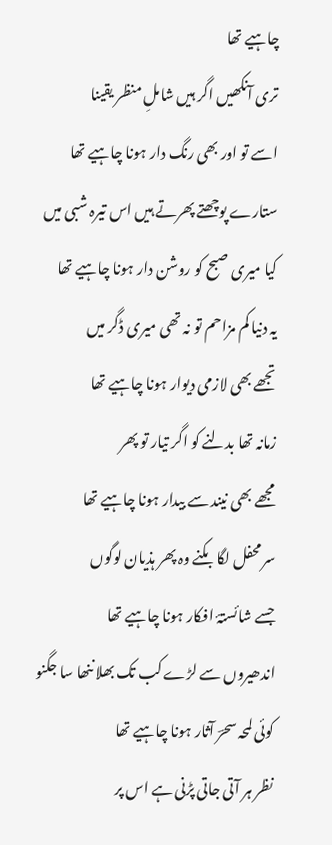چاہیے تھا
تری آنکھیں اگر ہیں شاملِ منظر یقینا
اسے تو اور بھی رنگ دار ہونا چاہیے تھا
ستارے پوچھتے پھرتے ہیں اس تیرہ شبی میں
کیا میری صبح کو روشن دار ہونا چاہیے تھا
یہ دنیا کم مزاحم تو نہ تھی میری ڈگر میں
تجھے بھی لازمی دیوار ہونا چاہیے تھا
زمانہ تھا بدلنے کو اگر تیار تو پھر
مجھے بھی نیند سے بیدار ہونا چاہیے تھا
سر محفل لگا بکنے وہ پھر ہذیان لوگوں
جسے شائستۂ افکار ہونا چاہیے تھا
اندھیروں سے لڑے کب تک بھلا ننھا سا جگنو
کوئی لمحہ سحرؔ آثار ہونا چاہیے تھا
نظر ہر آتی جاتی پڑنی ہے اس پر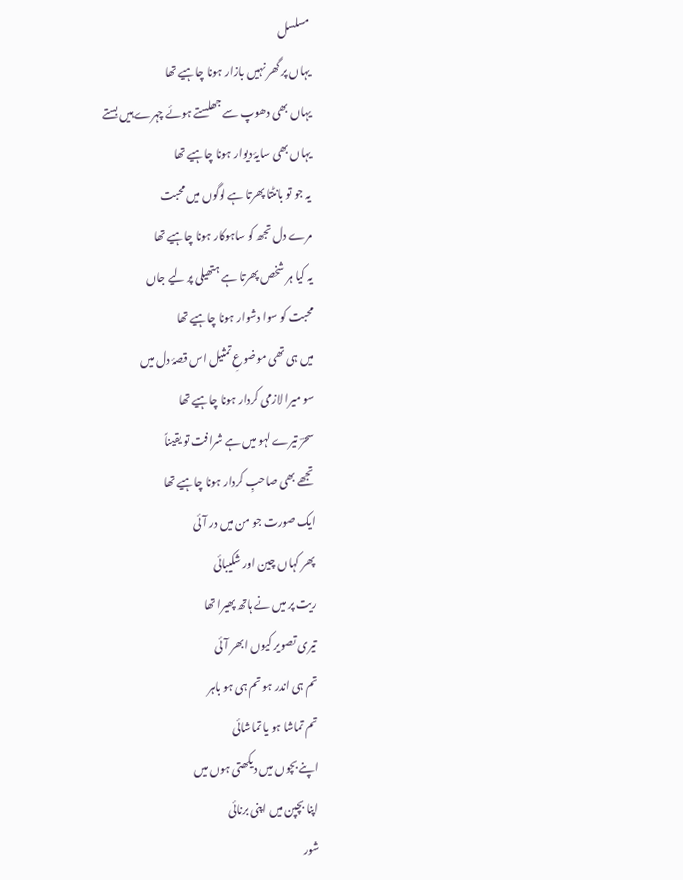مسلسل
یہاں پر گھر نہیں بازار ہونا چاہیے تھا
یہاں بھی دھوپ سے جھلستے ہوئے چہرے ہیں بستے
یہاں بھی سایۂ دیوار ہونا چاہیے تھا
یہ جو تو بانٹتا پھرتا ہے لوگوں میں محبت
مرے دل تجھ کو ساہوکار ہونا چاہیے تھا
یہ کیا ہر شخص پھرتا ہے ہتھیلی پر لیے جاں
محبت کو سوا دشوار ہونا چاہیے تھا
میں ہی تھی موضوعِ تمثیل اس قصۂ دل میں
سو میرا لازمی کردار ہونا چاہیے تھا
سحرؔ تیرے لہو میں ہے شرافت تو یقیناً
تجھے بھی صاحبِ کردار ہونا چاہیے تھا
ایک صورت جو من میں در آئی
پھر کہاں چین اور شکیبائی
ریت پر میں نے ہاتھ پھیرا تھا
تیری تصویر کیوں ابھر آئی
تم ہی اندر ہو تم ہی ہو باہر
تم تماشا ہو یا تماشائی
اپنے بچوں میں دیکھتی ہوں میں
اپنا بچپن میں اپنی برنائی
شور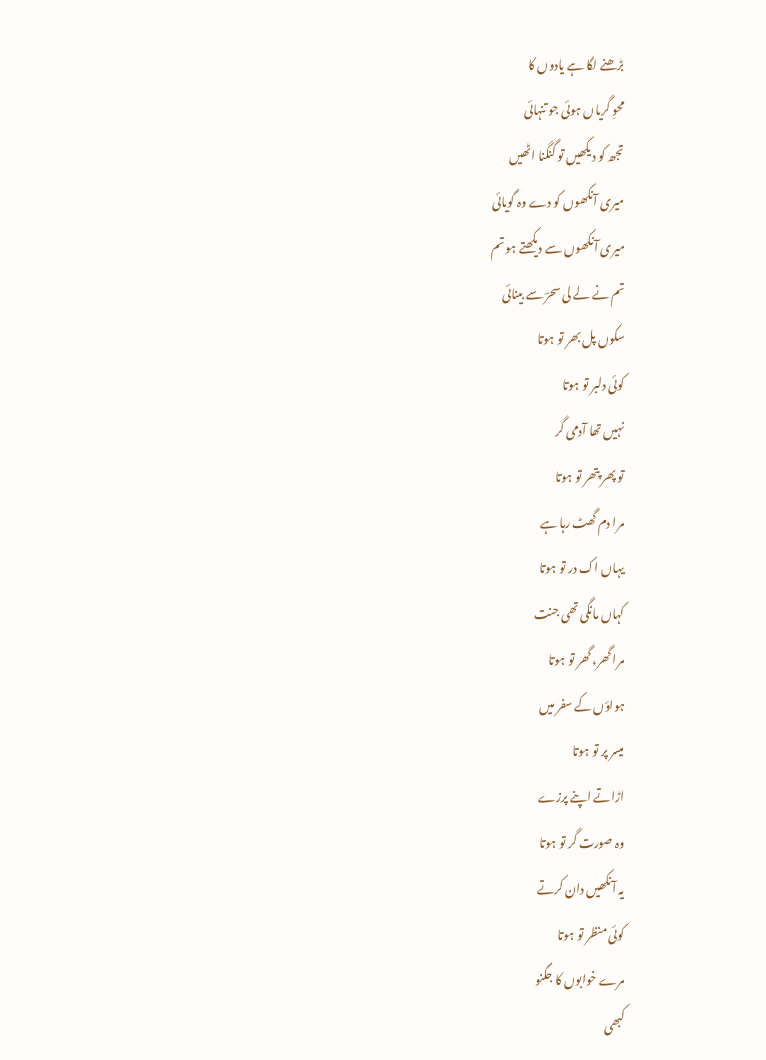بڑھنے لگا ہے یادوں کا
محوِ گریاں ہوئی جو تنہائی
تجھ کو دیکھیں تو گنگنا اٹھیں
میری آنکھوں کو دے وہ گویائی
میری آنکھوں سے دیکھتے ہو تم
تم نے لے لی سحرؔ سے بینائی
سکوں پل بھر تو ہوتا
کوئی دلبر تو ہوتا
نہیں تھا آدمی گر
تو پھر پتھر تو ہوتا
مرا دم گھٹ رہا ہے
یہاں اک در تو ہوتا
کہاں مانگی تھی جنت
مرا گھر، گھر تو ہوتا
ہواؤں کے سفر میں
میسر پر تو ہوتا
اڑاتے اپنے پرزے
وہ صورت گر تو ہوتا
یہ آنکھیں دان کرتے
کوئی منظر تو ہوتا
مرے خوابوں کا جگنو
کبھی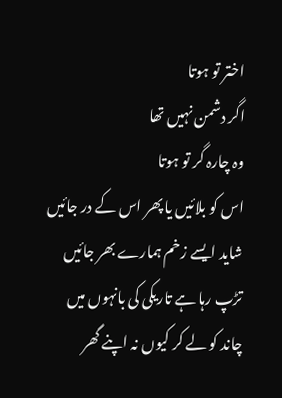اختر تو ہوتا
اگر دشمن نہیں تھا
وہ چارہ گر تو ہوتا
اس کو بلائیں یا پھر اس کے در جائیں
شاید ایسے زخم ہمارے بھر جائیں
تڑپ رہا ہے تاریکی کی بانہوں میں
چاند کو لے کر کیوں نہ اپنے گھر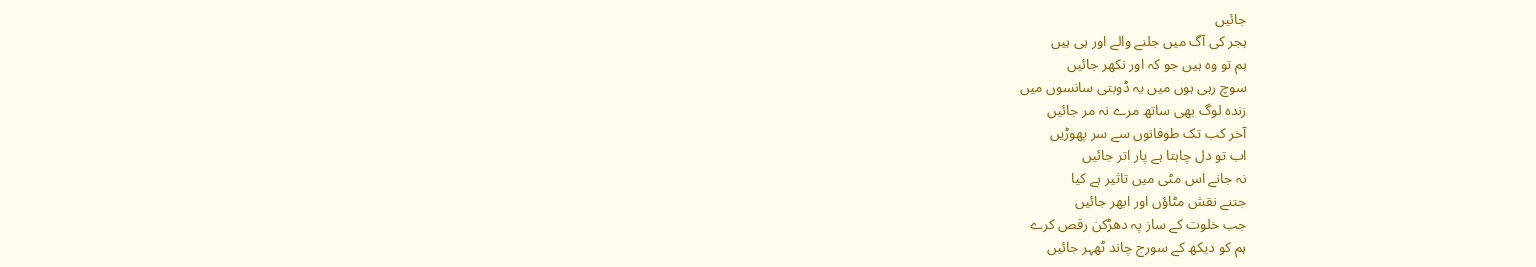جائیں
ہجر کی آگ میں جلنے والے اور ہی ہیں
ہم تو وہ ہیں جو کہ اور نکھر جائیں
سوچ رہی ہوں میں یہ ڈوبتی سانسوں میں
زندہ لوگ بھی ساتھ مرے نہ مر جائیں
آخر کب تک طوفانوں سے سر پھوڑیں
اب تو دل چاہتا ہے پار اتر جائیں
نہ جانے اس مٹی میں تاثیر ہے کیا
جتنے نقش مٹاؤں اور ابھر جائیں
جب خلوت کے ساز پہ دھڑکن رقص کرے
ہم کو دیکھ کے سورج چاند ٹھہر جائیں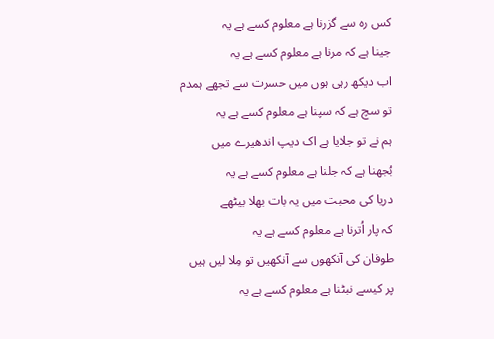کس رہ سے گزرنا ہے معلوم کسے ہے یہ
جینا ہے کہ مرنا ہے معلوم کسے ہے یہ
اب دیکھ رہی ہوں میں حسرت سے تجھے ہمدم
تو سچ ہے کہ سپنا ہے معلوم کسے ہے یہ
ہم نے تو جلایا ہے اک دیپ اندھیرے میں
بُجھنا ہے کہ جلنا ہے معلوم کسے ہے یہ
دریا کی محبت میں یہ بات بھلا بیٹھے
کہ پار اُترنا ہے معلوم کسے ہے یہ
طوفان کی آنکھوں سے آنکھیں تو مِلا لیں ہیں
پر کیسے نبٹنا ہے معلوم کسے ہے یہ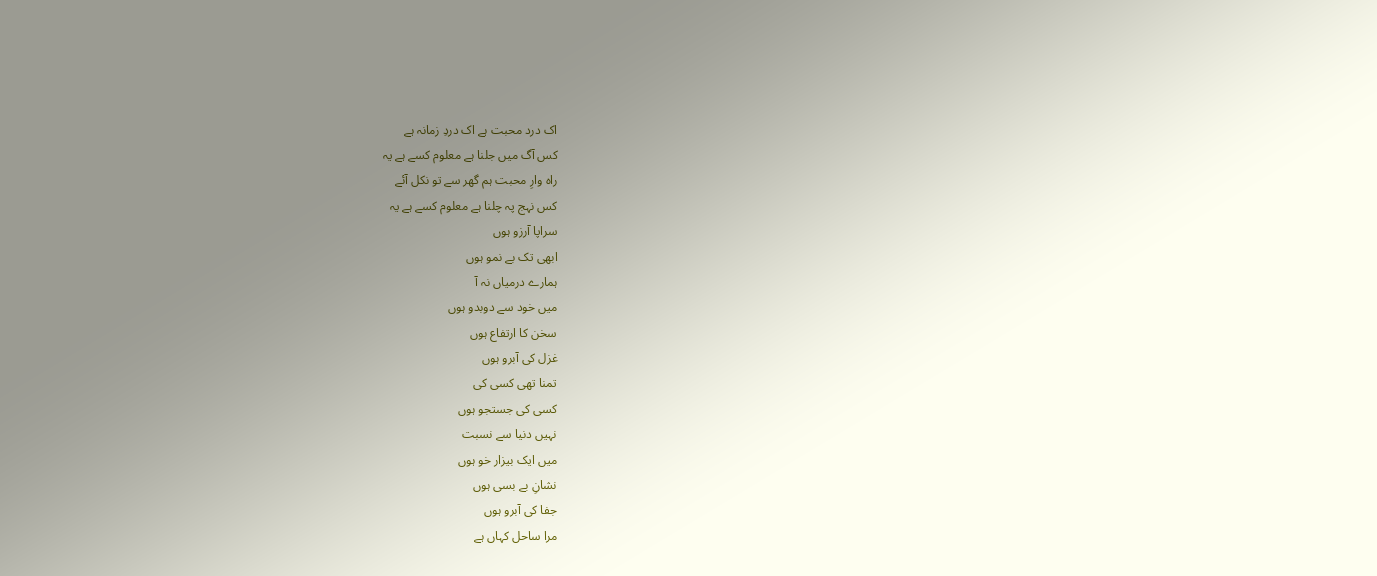اک درد محبت ہے اک دردِ زمانہ ہے
کس آگ میں جلنا ہے معلوم کسے ہے یہ
راہ وارِ محبت ہم گھر سے تو نکل آئے
کس نہج پہ چلنا ہے معلوم کسے ہے یہ
سراپا آرزو ہوں
ابھی تک بے نمو ہوں
ہمارے درمیاں نہ آ
میں خود سے دوبدو ہوں
سخن کا ارتفاع ہوں
غزل کی آبرو ہوں
تمنا تھی کسی کی
کسی کی جستجو ہوں
نہیں دنیا سے نسبت
میں ایک بیزار خو ہوں
نشانِ بے بسی ہوں
جفا کی آبرو ہوں
مرا ساحل کہاں ہے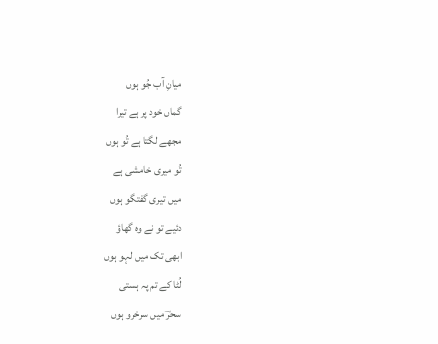میانِ آب جُو ہوں
گماں خود پر ہے تیرا
مجھے لگتا ہے تُو ہوں
تُو میری خامشی ہے
میں تیری گفتگو ہوں
دئیے تو نے وہ گھاؤ
ابھی تک میں لہو ہوں
لُٹا کے تم پہ ہستی
سحرؔ میں سرخرو ہوں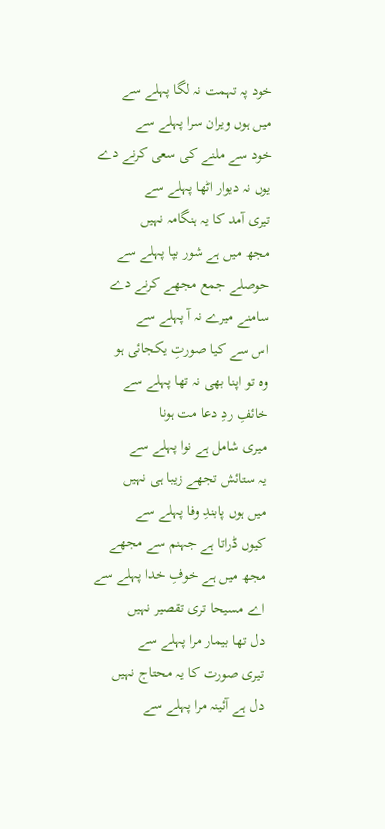خود پہ تہمت نہ لگا پہلے سے
میں ہوں ویران سرا پہلے سے
خود سے ملنے کی سعی کرنے دے
یوں نہ دیوار اٹھا پہلے سے
تیری آمد کا یہ ہنگامہ نہیں
مجھ میں ہے شور بپا پہلے سے
حوصلے جمع مجھے کرنے دے
سامنے میرے نہ آ پہلے سے
اس سے کیا صورتِ یکجائی ہو
وہ تو اپنا بھی نہ تھا پہلے سے
خائفِ ردِ دعا مت ہونا
میری شامل ہے نوا پہلے سے
یہ ستائش تجھے زیبا ہی نہیں
میں ہوں پابندِ وفا پہلے سے
کیوں ڈراتا ہے جہنم سے مجھے
مجھ میں ہے خوفِ خدا پہلے سے
اے مسیحا تری تقصیر نہیں
دل تھا بیمار مرا پہلے سے
تیری صورت کا یہ محتاج نہیں
دل ہے آئینہ مرا پہلے سے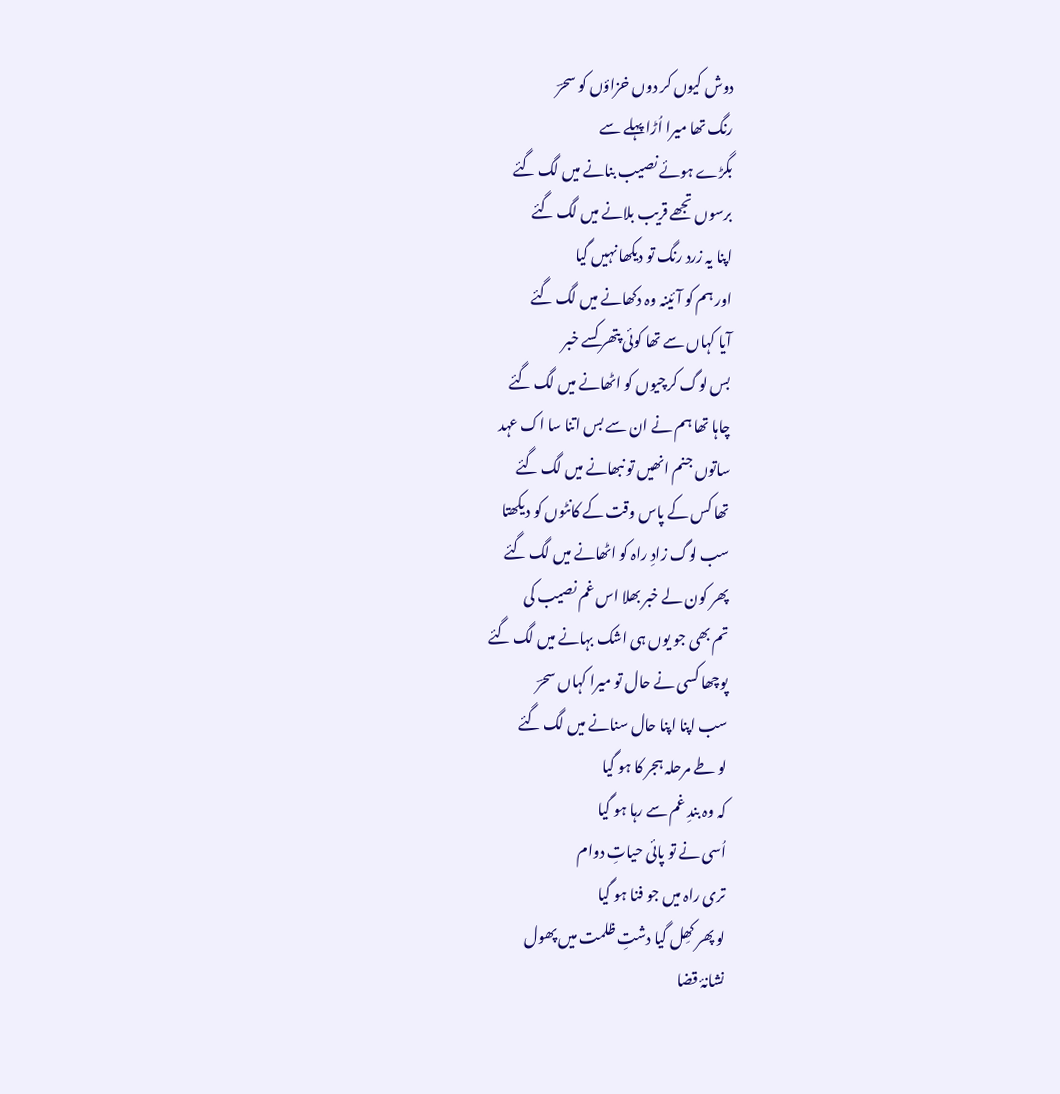دوش کیوں کر دوں خزاؤں کو سحرؔ
رنگ تھا میرا اُڑا پہلے سے
بگڑے ہوئے نصیب بنانے میں لگ گئے
برسوں تجھے قریب بلانے میں لگ گئے
اپنا یہ زرد رنگ تو دیکھا نہیں گیا
اور ہم کو آئینہ وہ دکھانے میں لگ گئے
آیا کہاں سے تھا کوئی پتھر کسے خبر
بس لوگ کرچیوں کو اٹھانے میں لگ گئے
چاہا تھا ہم نے ان سے بس اتنا سا اک عہد
ساتوں جنم انھیں تو نبھانے میں لگ گئے
تھا کس کے پاس وقت کے کانٹوں کو دیکھتا
سب لوگ زادِ راہ کو اٹھانے میں لگ گئے
پھر کون لے خبر بھلا اس غم نصیب کی
تم بھی جو یوں ہی اشک بہانے میں لگ گئے
پوچھا کسی نے حال تو میرا کہاں سحرؔ
سب اپنا اپنا حال سنانے میں لگ گئے
لو طے مرحلہ ہجر کا ہو گیا
کہ وہ بندِ غم سے رہا ہو گیا
اُسی نے تو پائی حیاتِ دوام
تری راہ میں جو فنا ہو گیا
لو پھر کھِل گیا دشتِ ظلمت میں پھول
نشانۂ قضا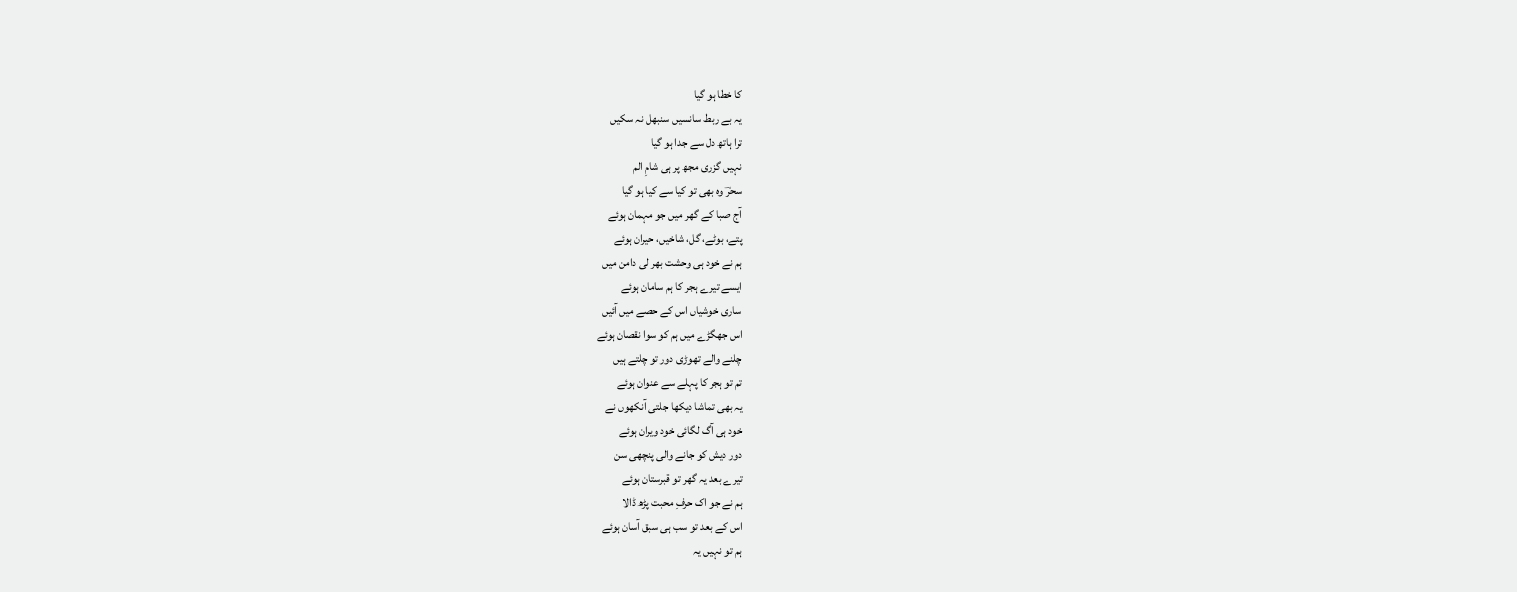کا خطا ہو گیا
یہ بے ربط سانسیں سنبھل نہ سکیں
ترا ہاتھ دل سے جدا ہو گیا
نہیں گزری مجھ پر ہی شامِ الم
سحرؔ وہ بھی تو کیا سے کیا ہو گیا
آج صبا کے گھر میں جو مہمان ہوئے
پتے، بوٹے، گل، شاخیں، حیران ہوئے
ہم نے خود ہی وحشت بھر لی دامن میں
ایسے تیرے ہجر کا ہم سامان ہوئے
ساری خوشیاں اس کے حصے میں آئیں
اس جھگڑے میں ہم کو سوا نقصان ہوئے
چلنے والے تھوڑی دور تو چلتے ہیں
تم تو ہجر کا پہلے سے عنوان ہوئے
یہ بھی تماشا دیکھا جلتی آنکھوں نے
خود ہی آگ لگائی خود ویران ہوئے
دور دیش کو جانے والی پنچھی سن
تیرے بعد یہ گھر تو قبرستان ہوئے
ہم نے جو اک حرفِ محبت پڑھ ڈالا
اس کے بعد تو سب ہی سبق آسان ہوئے
ہم تو نہیں یہ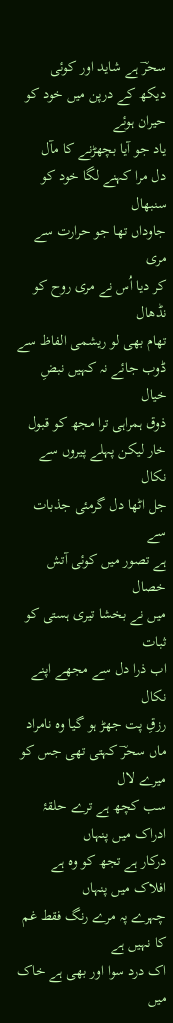سحرؔ ہے شاید اور کوئی
دیکھ کے درپن میں خود کو حیران ہوئے
یاد جو آیا بچھڑنے کا مآل
دل مرا کہنے لگا خود کو سنبھال
جاوداں تھا جو حرارت سے مری
کر دیا اُس نے مری روح کو نڈھال
تھام بھی لو ریشمی الفاظ سے
ڈوب جائے نہ کہیں نبضِ خیال
ذوق ہمراہی ترا مجھ کو قبول
خار لیکن پہلے پیروں سے نکال
جل اٹھا دل گرمئی جذبات سے
ہے تصور میں کوئی آتش خصال
میں نے بخشا تیری ہستی کو ثبات
اب ذرا دل سے مجھے اپنے نکال
رزقِ پت جھڑ ہو گیا وہ نامراد
ماں سحرؔ کہتی تھی جس کو میرے لال
سب کچھ ہے ترے حلقۂ ادراک میں پنہاں
درکار ہے تجھ کو وہ ہے افلاک میں پنہاں
چہرے پہ مرے رنگ فقط غم کا نہیں ہے
اک درد سوا اور بھی ہے خاک میں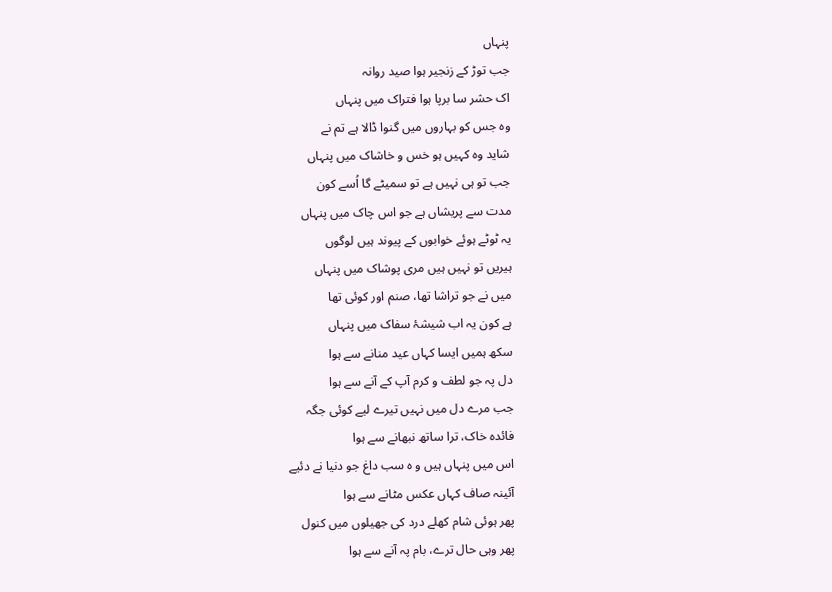پنہاں
جب توڑ کے زنجیر ہوا صید روانہ
اک حشر سا برپا ہوا فتراک میں پنہاں
وہ جس کو بہاروں میں گنوا ڈالا ہے تم نے
شاید وہ کہیں ہو خس و خاشاک میں پنہاں
جب تو ہی نہیں ہے تو سمیٹے گا اُسے کون
مدت سے پریشاں ہے جو اس چاک میں پنہاں
یہ ٹوٹے ہوئے خوابوں کے پیوند ہیں لوگوں
ہیریں تو نہیں ہیں مری پوشاک میں پنہاں
میں نے جو تراشا تھا، صنم اور کوئی تھا
ہے کون یہ اب شیشۂ سفاک میں پنہاں
سکھ ہمیں ایسا کہاں عید منانے سے ہوا
دل پہ جو لطف و کرم آپ کے آنے سے ہوا
جب مرے دل میں نہیں تیرے لیے کوئی جگہ
فائدہ خاک، ترا ساتھ نبھانے سے ہوا
اس میں پنہاں ہیں و ہ سب داغ جو دنیا نے دئیے
آئینہ صاف کہاں عکس مٹانے سے ہوا
پھر ہوئی شام کھلے درد کی جھیلوں میں کنول
پھر وہی حال ترے، بام پہ آنے سے ہوا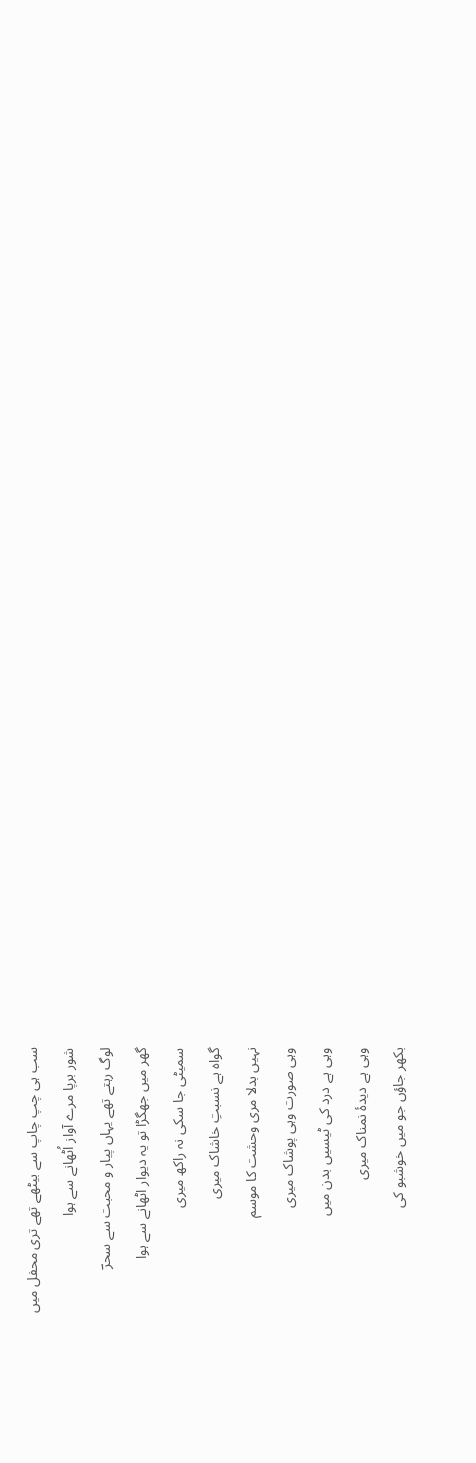سب ہی چپ چاپ سے بیٹھے تھے تری محفل میں
شور برپا مرے آواز اُٹھانے سے ہوا
لوگ رہتے تھے یہاں پیار و محبت سے سحرؔ
گھر میں جھگڑا تو یہ دیوار اٹھانے سے ہوا
سمیٹی جا سکی نہ راکھ میری
گواہ ہے نسبتِ خاشاک میری
نہیں بدلا مری وحشت کا موسم
وہی صورت وہی پوشاک میری
وہی ہے درد کی ٹیسیں بدن میں
وہی ہے دیدۂ نمناک میری
بکھر جاؤں جو میں خوشبو کی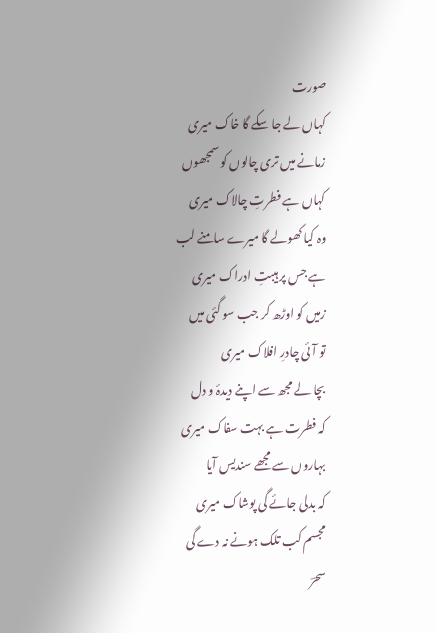صورت
کہاں لے جا سکے گا خاک میری
زمانے میں تری چالوں کو سمجھوں
کہاں ہے فطرتِ چالاک میری
وہ کیا کھولے گا میرے سامنے لب
ہے جس پر ہیبتِ ادراک میری
زمیں کو اوڑھ کر جب سو گئی میں
تو آئی چادرِ افلاک میری
بچا لے مجھ سے اپنے دیدۂ و دل
کہ فطرت ہے بہت سفاک میری
بہاروں سے مجھے سندیس آیا
کہ بدلی جائے گی پوشاک میری
مجسم کب تلک ہونے نہ دے گی
سحرؔ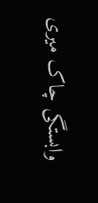وابستگی چاک میری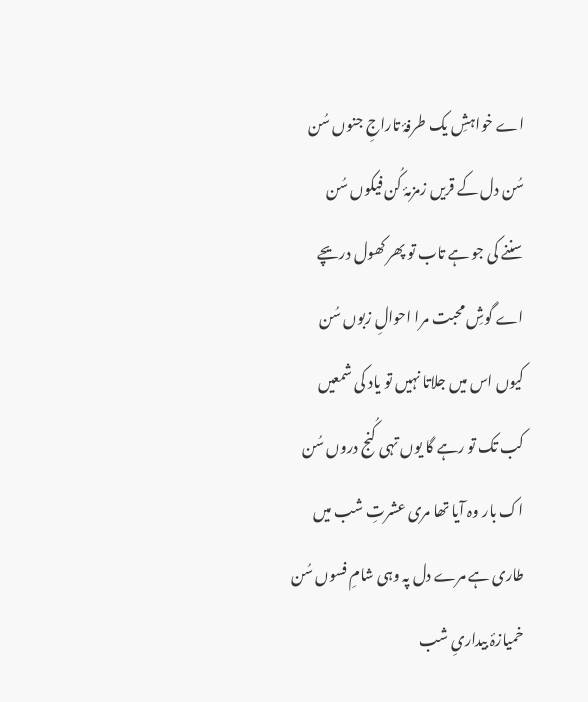اے خواہشِ یک طرفۂ تاراجِ جنوں سُن
سُن دل کے قریں زمزمۂ کُن فیکوں سُن
سننے کی جو ہے تاب تو پھر کھول دریچے
اے گوشِ محبت مرا احوالِ زبوں سُن
کیوں اس میں جلاتا نہیں تو یاد کی شمعیں
کب تک تو رہے گا یوں تہی کُنج دروں سُن
اک بار وہ آیا تھا مری عشرتِ شب میں
طاری ہے مرے دل پہ وہی شامِ فسوں سُن
خمیازۂ بیداریِ شب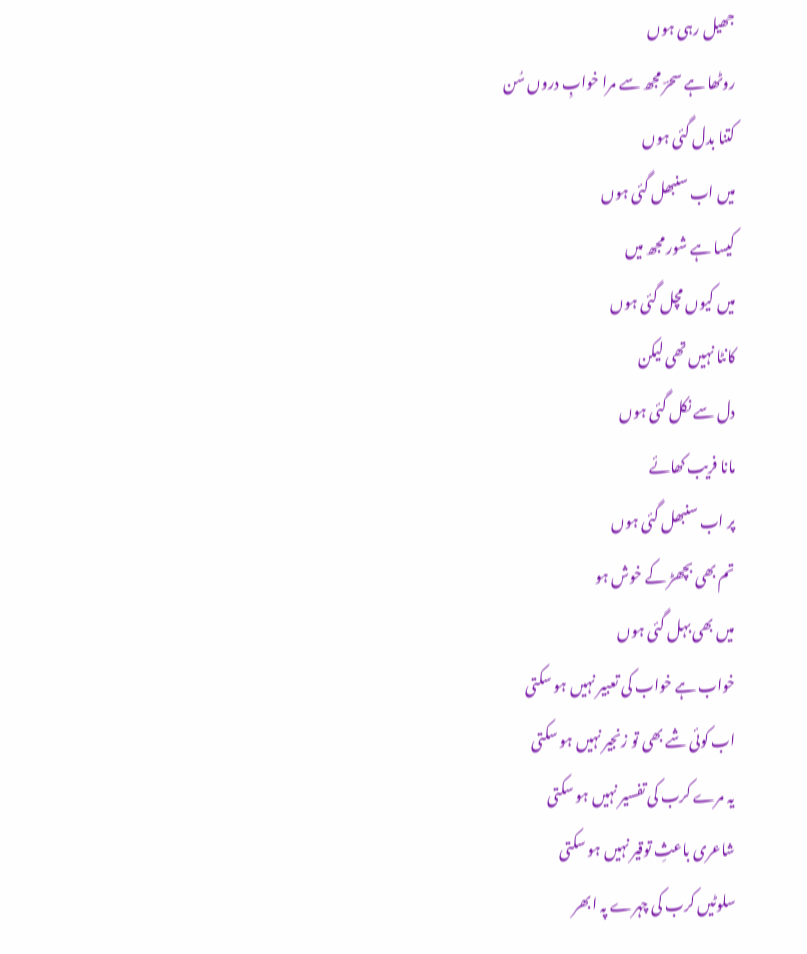جھیل رہی ہوں
روٹھا ہے سحرؔ مجھ سے مرا خوابِ دروں سُن
کتنا بدل گئی ہوں
میں اب سنبھل گئی ہوں
کیسا ہے شور مجھ میں
میں کیوں مچل گئی ہوں
کانٹا نہیں تھی لیکن
دل سے نکل گئی ہوں
مانا فریب کھائے
پر اب سنبھل گئی ہوں
تم بھی بچھڑ کے خوش ہو
میں بھی بہل گئی ہوں
خواب ہے خواب کی تعبیر نہیں ہو سکتی
اب کوئی شے بھی تو زنجیر نہیں ہو سکتی
یہ مرے کرب کی تفسیر نہیں ہو سکتی
شاعری باعثِ توقیر نہیں ہو سکتی
سلوٹیں کرب کی چہرے پہ ابھر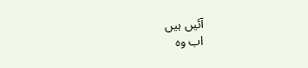آئیں ہیں
اب وہ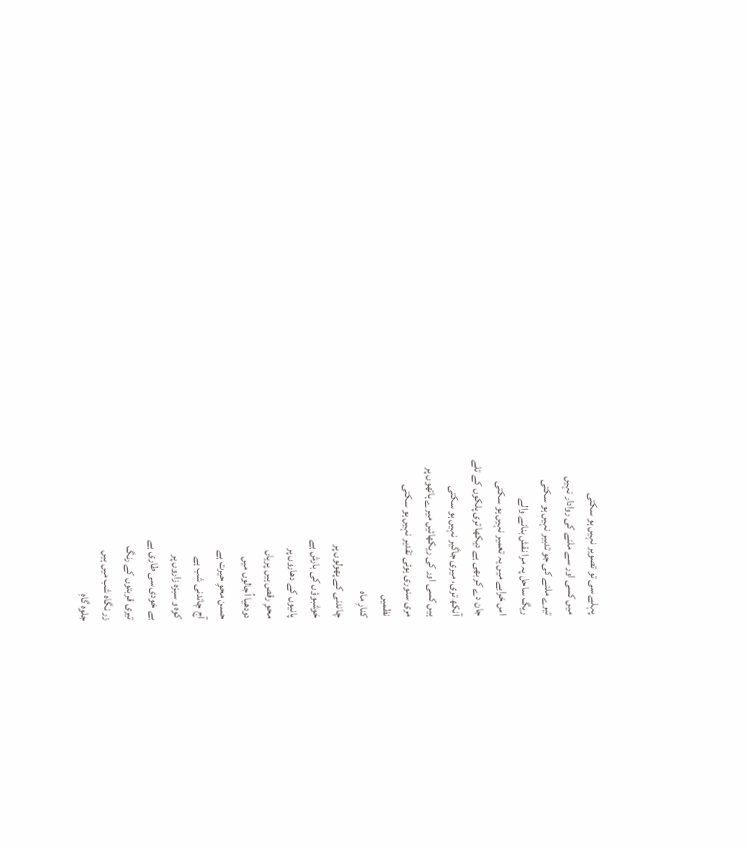پہلے سی تو تصویر نہیں ہو سکتی
میں کسی اور سے ملنے کی روادار نہیں
تیرے ملنے کی جو تدبیر نہیں ہو سکتی
ریگ ساحل پہ مرا نقش بنانے والے
اس خرابے میں یہ تعمیر نہیں ہو سکتی
جان دے کر بھی ہے دیکھا تری پلکوں کے تلے
آنکھ تری، میری جاگیر نہیں ہو سکتی
ہیں کسی اور کی ریکھائیں میرے ہاتھوں پر
مری سنوری ہوئی تقدیر نہیں ہو سکتی
نظمیں
کنارِ ماہ
چاندنی کے پھولوں پر
خوشبوؤں کی بارش ہے
پانیوں کے دھاروں پر
محوِ رقص ہیں پریاں
دودھیا اُجالوں میں
حسن محوِ حیرت ہے
آج چاندنی شب ہے
کوہ و سبزہ زاروں پر
بے خودی سی طاری ہے
تیری قربتوں کے رنگ
زر نگاہ شب میں ہیں
جلوہ گاہِ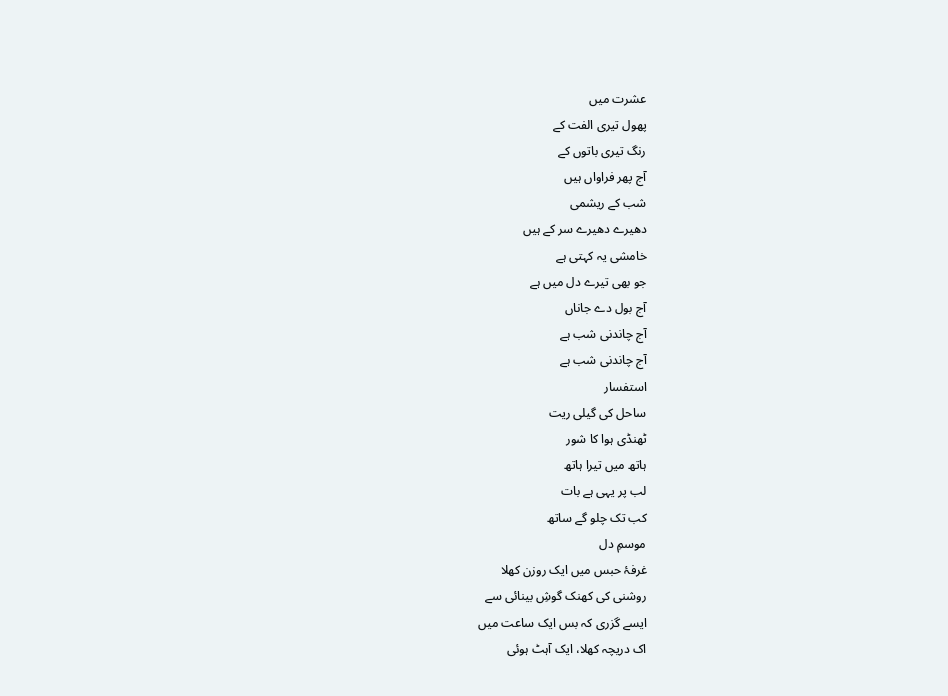عشرت میں
پھول تیری الفت کے
رنگ تیری باتوں کے
آج پھر فراواں ہیں
شب کے ریشمی
دھیرے دھیرے سر کے ہیں
خامشی یہ کہتی ہے
جو بھی تیرے دل میں ہے
آج بول دے جاناں
آج چاندنی شب ہے
آج چاندنی شب ہے
استفسار
ساحل کی گیلی ریت
ٹھنڈی ہوا کا شور
ہاتھ میں تیرا ہاتھ
لب پر یہی ہے بات
کب تک چلو گے ساتھ
موسمِ دل
غرفۂ حبس میں ایک روزن کھلا
روشنی کی کھنک گوشِ بینائی سے
ایسے گزری کہ بس ایک ساعت میں
اک دریچہ کھلا، ایک آہٹ ہوئی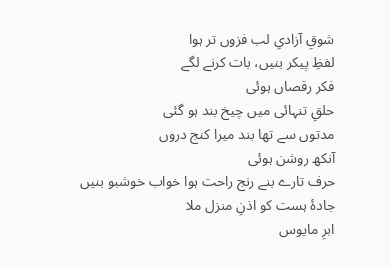شوقِ آزادیِ لب فزوں تر ہوا
لفظِ پیکر بنیں، بات کرنے لگے
فکر رقصاں ہوئی
حلقِ تنہائی میں چیخ بند ہو گئی
مدتوں سے تھا بند میرا کنج دروں
آنکھ روشن ہوئی
حرف تارے بنے رنج راحت ہوا خواب خوشبو بنیں
جادۂ ہست کو اذنِ منزل ملا
ابرِ مایوس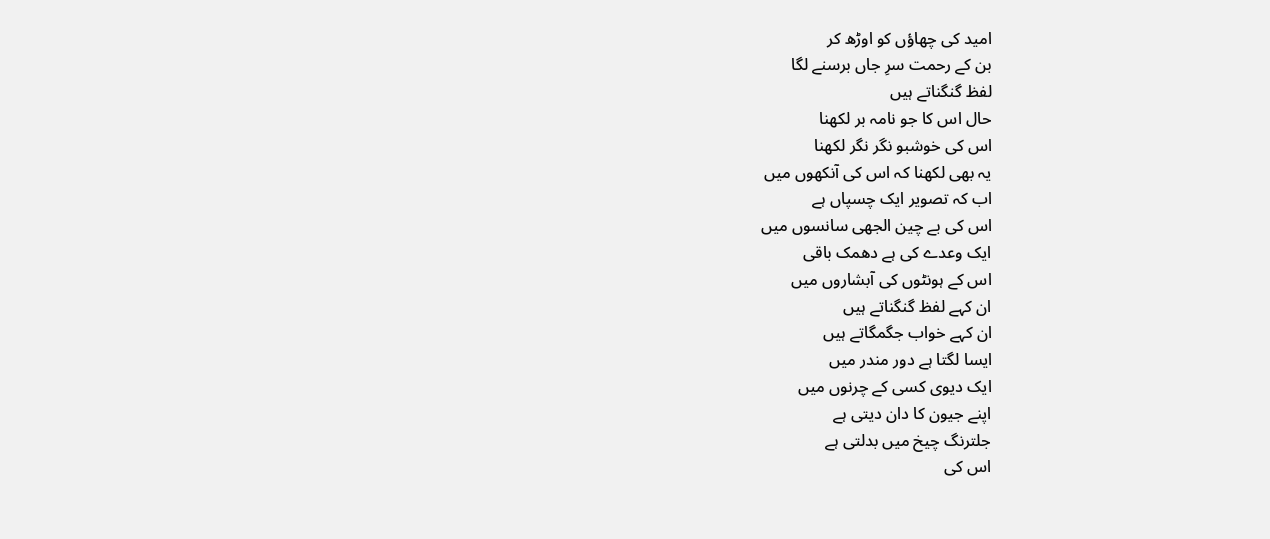امید کی چھاؤں کو اوڑھ کر
بن کے رحمت سرِ جاں برسنے لگا
لفظ گنگناتے ہیں
حال اس کا جو نامہ بر لکھنا
اس کی خوشبو نگر نگر لکھنا
یہ بھی لکھنا کہ اس کی آنکھوں میں
اب کہ تصویر ایک چسپاں ہے
اس کی بے چین الجھی سانسوں میں
ایک وعدے کی ہے دھمک باقی
اس کے ہونٹوں کی آبشاروں میں
ان کہے لفظ گنگناتے ہیں
ان کہے خواب جگمگاتے ہیں
ایسا لگتا ہے دور مندر میں
ایک دیوی کسی کے چرنوں میں
اپنے جیون کا دان دیتی ہے
جلترنگ چیخ میں بدلتی ہے
اس کی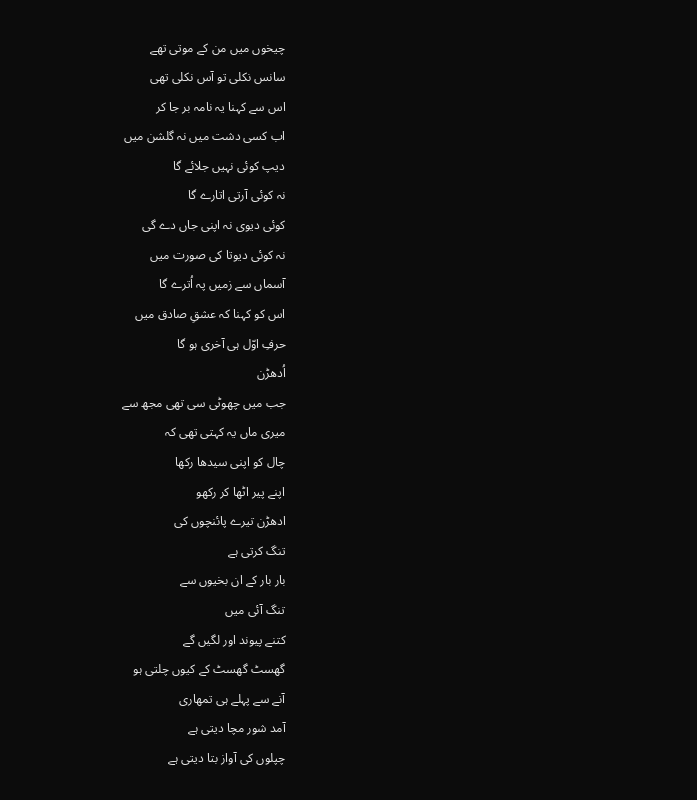چیخوں میں من کے موتی تھے
سانس نکلی تو آس نکلی تھی
اس سے کہنا یہ نامہ بر جا کر
اب کسی دشت میں نہ گلشن میں
دیپ کوئی نہیں جلائے گا
نہ کوئی آرتی اتارے گا
کوئی دیوی نہ اپنی جاں دے گی
نہ کوئی دیوتا کی صورت میں
آسماں سے زمیں پہ اُترے گا
اس کو کہنا کہ عشقِ صادق میں
حرفِ اوّل ہی آخری ہو گا
اُدھڑن
جب میں چھوٹی سی تھی مجھ سے
میری ماں یہ کہتی تھی کہ
چال کو اپنی سیدھا رکھا
اپنے پیر اٹھا کر رکھو
ادھڑن تیرے پائنچوں کی
تنگ کرتی ہے
بار بار کے ان بخیوں سے
تنگ آئی میں
کتنے پیوند اور لگیں گے
گھسٹ گھسٹ کے کیوں چلتی ہو
آنے سے پہلے ہی تمھاری
آمد شور مچا دیتی ہے
چپلوں کی آواز بتا دیتی ہے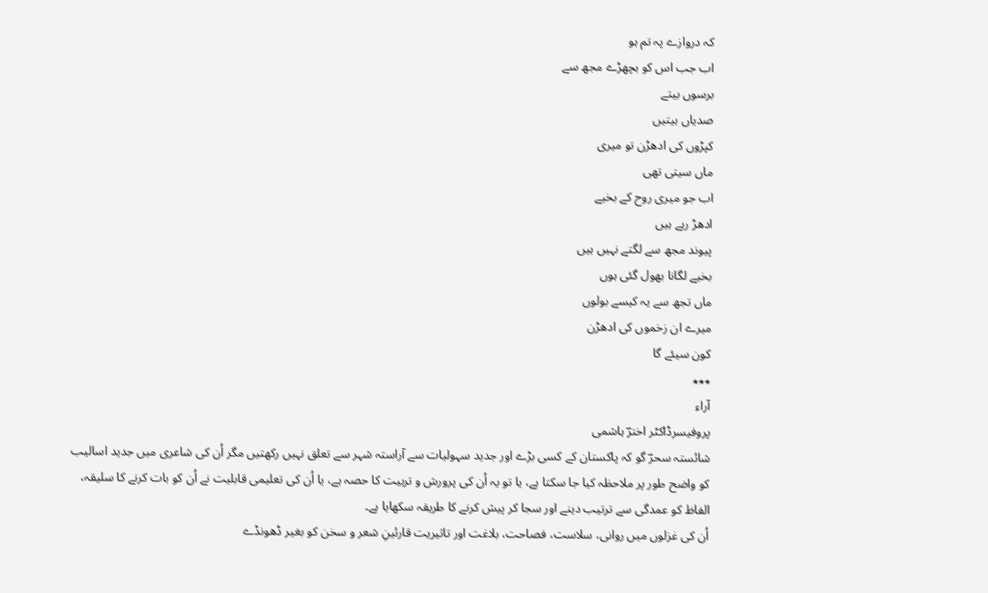کہ دروازے پہ تم ہو
اب جب اس کو بچھڑے مجھ سے
برسوں بیتے
صدیاں بیتیں
کپڑوں کی ادھڑن تو میری
ماں سیتی تھی
اب جو میری روح کے بخیے
ادھڑ رہے ہیں
پیوند مجھ سے لگتے نہیں ہیں
بخیے لگانا بھول گئی ہوں
ماں تجھ سے یہ کیسے بولوں
میرے ان زخموں کی ادھڑن
کون سیئے گا
٭٭٭
آراء
پروفیسرڈاکٹر اخترؔ ہاشمی
شائستہ سحرؔ گو کہ پاکستان کے کسی بڑے اور جدید سہولیات سے آراستہ شہر سے تعلق نہیں رکھتیں مگر اُن کی شاعری میں جدید اسالیب کو واضح طور پر ملاحظہ کیا جا سکتا ہے، یا تو یہ اُن کی پرورش و تربیت کا حصہ ہے، یا اُن کی تعلیمی قابلیت نے اُن کو بات کرنے کا سلیقہ، الفاظ کو عمدگی سے ترتیب دینے اور سجا کر پیش کرنے کا طریقہ سکھایا ہے۔
اُن کی غزلوں میں روانی، سلاست، فصاحت، بلاغت اور تاثیریت قارئینِ شعر و سخن کو بغیر ڈھونڈے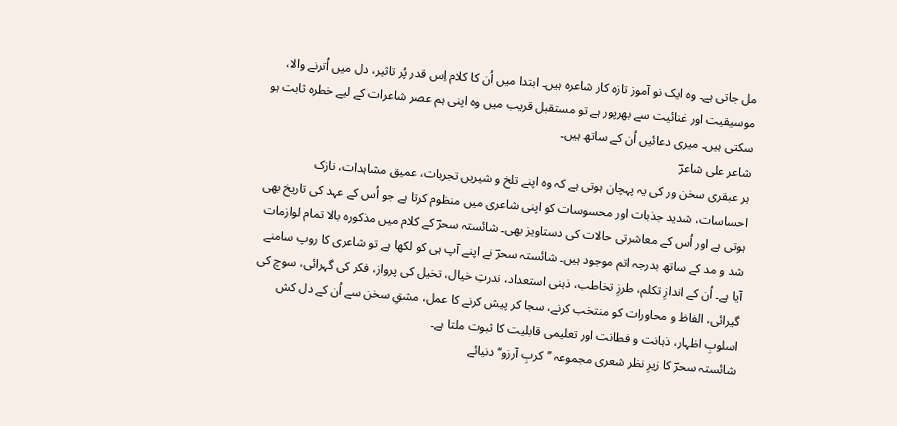مل جاتی ہے۔ وہ ایک نو آموز تازہ کار شاعرہ ہیں۔ ابتدا میں اُن کا کلام اِس قدر پُر تاثیر، دل میں اُترنے والا، موسیقیت اور غنائیت سے بھرپور ہے تو مستقبل قریب میں وہ اپنی ہم عصر شاعرات کے لیے خطرہ ثابت ہو سکتی ہیں۔ میری دعائیں اُن کے ساتھ ہیں۔
شاعر علی شاعرؔ
ہر عبقری سخن ور کی یہ پہچان ہوتی ہے کہ وہ اپنے تلخ و شیریں تجربات، عمیق مشاہدات، نازک احساسات، شدید جذبات اور محسوسات کو اپنی شاعری میں منظوم کرتا ہے جو اُس کے عہد کی تاریخ بھی ہوتی ہے اور اُس کے معاشرتی حالات کی دستاویز بھی۔ شائستہ سحرؔ کے کلام میں مذکورہ بالا تمام لوازمات شد و مد کے ساتھ بدرجہ اتم موجود ہیں۔ شائستہ سحرؔ نے اپنے آپ ہی کو لکھا ہے تو شاعری کا روپ سامنے آیا ہے۔ اُن کے اندازِ تکلم، طرزِ تخاطب، ذہنی استعداد، ندرتِ خیال، تخیل کی پرواز، فکر کی گہرائی، سوچ کی گیرائی، الفاظ و محاورات کو منتخب کرنے، سجا کر پیش کرنے کا عمل، مشقِ سخن سے اُن کے دل کش اسلوبِ اظہار، ذہانت و فطانت اور تعلیمی قابلیت کا ثبوت ملتا ہے۔
شائستہ سحرؔ کا زیرِ نظر شعری مجموعہ ’’کربِ آرزو‘‘ دنیائے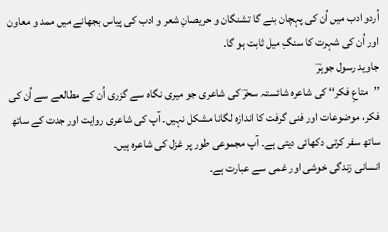اُردو ادب میں اُن کی پہچان بنے گا تشنگان و حریصانِ شعر و ادب کی پیاس بجھانے میں ممد و معاون اور اُن کی شہرت کا سنگِ میل ثابت ہو گا۔
جاوید رسول جوہرؔ
’’متاعِ فکر‘‘ کی شاعرہ شائستہ سحرؔ کی شاعری جو میری نگاہ سے گزری اُن کے مطالعے سے اُن کی فکر، موضوعات اور فنی گرفت کا اندازہ لگانا مشکل نہیں۔ آپ کی شاعری روایت اور جدت کے ساتھ ساتھ سفر کرتی دکھائی دیتی ہے۔ آپ مجموعی طور پر غزل کی شاعرہ ہیں۔
انسانی زندگی خوشی اور غمی سے عبارت ہے۔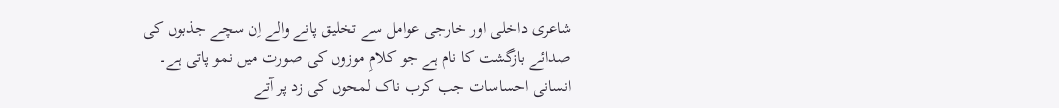شاعری داخلی اور خارجی عوامل سے تخلیق پانے والے اِن سچے جذبوں کی صدائے بازگشت کا نام ہے جو کلامِ موزوں کی صورت میں نمو پاتی ہے۔ انسانی احساسات جب کرب ناک لمحوں کی زد پر آتے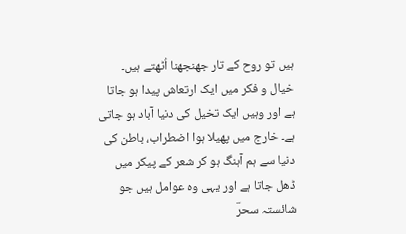ہیں تو روح کے تار جھنجھنا اُٹھتے ہیں۔ خیال و فکر میں ایک ارتعاش پیدا ہو جاتا ہے اور وہیں ایک تخیل کی دنیا آباد ہو جاتی ہے۔ خارج میں پھیلا ہوا اضطراب، باطن کی دنیا سے ہم آہنگ ہو کر شعر کے پیکر میں ڈھل جاتا ہے اور یہی وہ عوامل ہیں جو شائستہ سحرؔ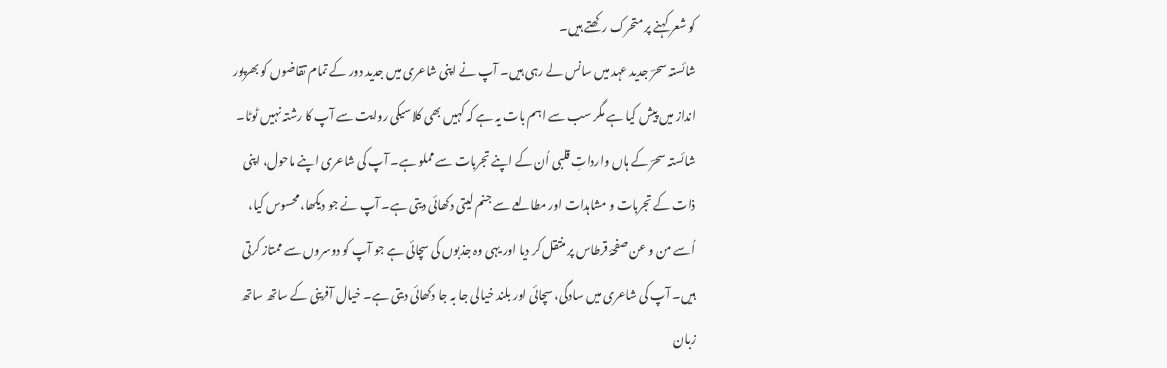کو شعر کہنے پر متحرک رکھتے ہیں۔
شائستہ سحرؔ جدید عہد میں سانس لے رہی ہیں۔ آپ نے اپنی شاعری میں جدید دور کے تمام تقاضوں کو بھرپور انداز میں پیش کیا ہے مگر سب سے اہم بات یہ ہے کہ کہیں بھی کلاسیکی روایت سے آپ کا رشتہ نہیں ٹوٹا۔ شائستہ سحرؔ کے ہاں وارداتِ قلبی اُن کے اپنے تجربات سے مملو ہے۔ آپ کی شاعری اپنے ماحول، اپنی ذات کے تجربات و مشاہدات اور مطالعے سے جنم لیتی دکھائی دیتی ہے۔ آپ نے جو دیکھا، محسوس کیا، اُسے من و عن صفحۂ قرطاس پر منتقل کر دیا اور یہی وہ جذبوں کی سچائی ہے جو آپ کو دوسروں سے ممتاز کرتی ہیں۔ آپ کی شاعری میں سادگی، سچائی اور بلند خیالی جا بہ جا دکھائی دیتی ہے۔ خیال آفرینی کے ساتھ ساتھ زبان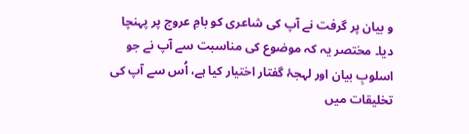و بیان پر گرفت نے آپ کی شاعری کو بامِ عروج پر پہنچا دیا۔ مختصر یہ کہ موضوع کی مناسبت سے آپ نے جو اسلوبِ بیان اور لہجۂ گفتار اختیار کیا ہے، اُس سے آپ کی تخلیقات میں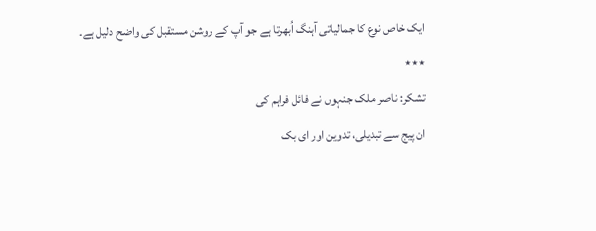ایک خاص نوع کا جمالیاتی آہنگ اُبھرتا ہے جو آپ کے روشن مستقبل کی واضح دلیل ہے۔
٭٭٭
تشکر: ناصر ملک جنہوں نے فائل فراہم کی
ان پیج سے تبدیلی، تدوین اور ای بک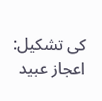کی تشکیل: اعجاز عبید